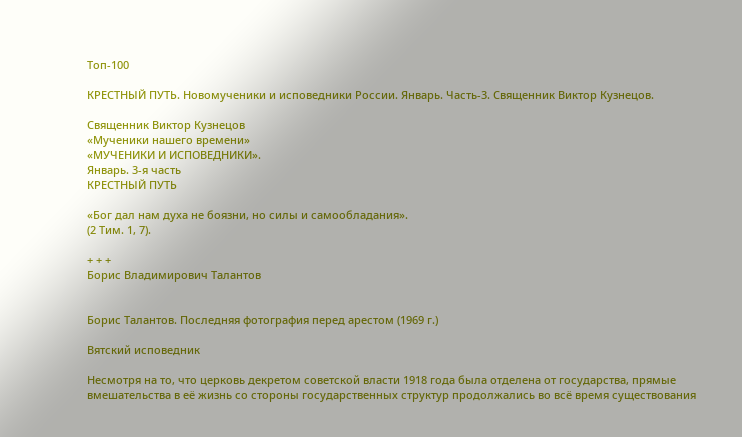Топ-100

КРЕСТНЫЙ ПУТЬ. Новомученики и исповедники России. Январь. Часть-3. Священник Виктор Кузнецов.

Священник Виктор Кузнецов
«Мученики нашего времени»
«МУЧЕНИКИ И ИСПОВЕДНИКИ».
Январь. 3-я часть
КРЕСТНЫЙ ПУТЬ

«Бог дал нам духа не боязни, но силы и самообладания».
(2 Тим. 1, 7).

+ + +
Борис Владимирович Талантов


Борис Талантов. Последняя фотография перед арестом (1969 г.)

Вятский исповедник

Несмотря на то, что церковь декретом советской власти 1918 года была отделена от государства, прямые вмешательства в её жизнь со стороны государственных структур продолжались во всё время существования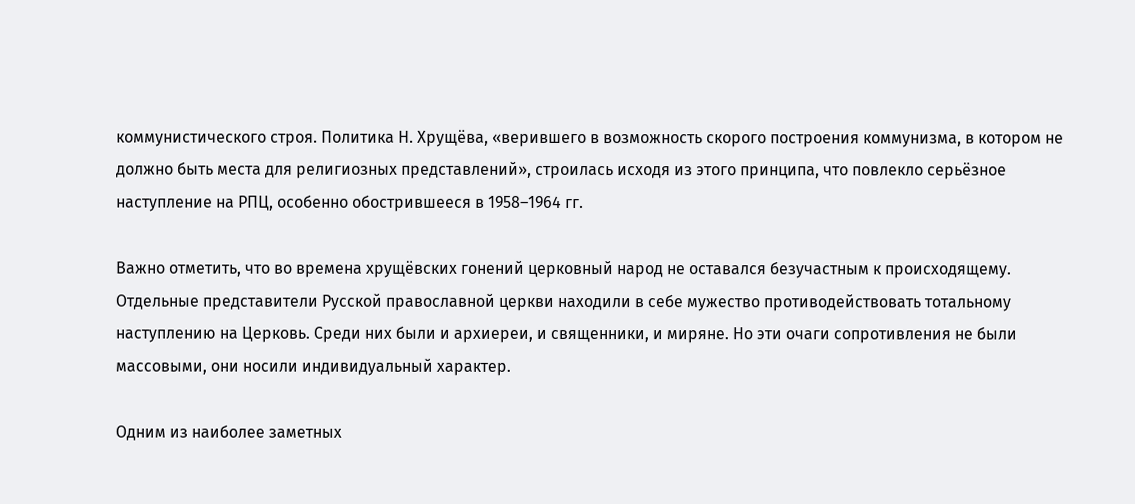коммунистического строя. Политика Н. Хрущёва, «верившего в возможность скорого построения коммунизма, в котором не должно быть места для религиозных представлений», строилась исходя из этого принципа, что повлекло серьёзное наступление на РПЦ, особенно обострившееся в 1958–1964 гг.

Важно отметить, что во времена хрущёвских гонений церковный народ не оставался безучастным к происходящему. Отдельные представители Русской православной церкви находили в себе мужество противодействовать тотальному наступлению на Церковь. Среди них были и архиереи, и священники, и миряне. Но эти очаги сопротивления не были массовыми, они носили индивидуальный характер.

Одним из наиболее заметных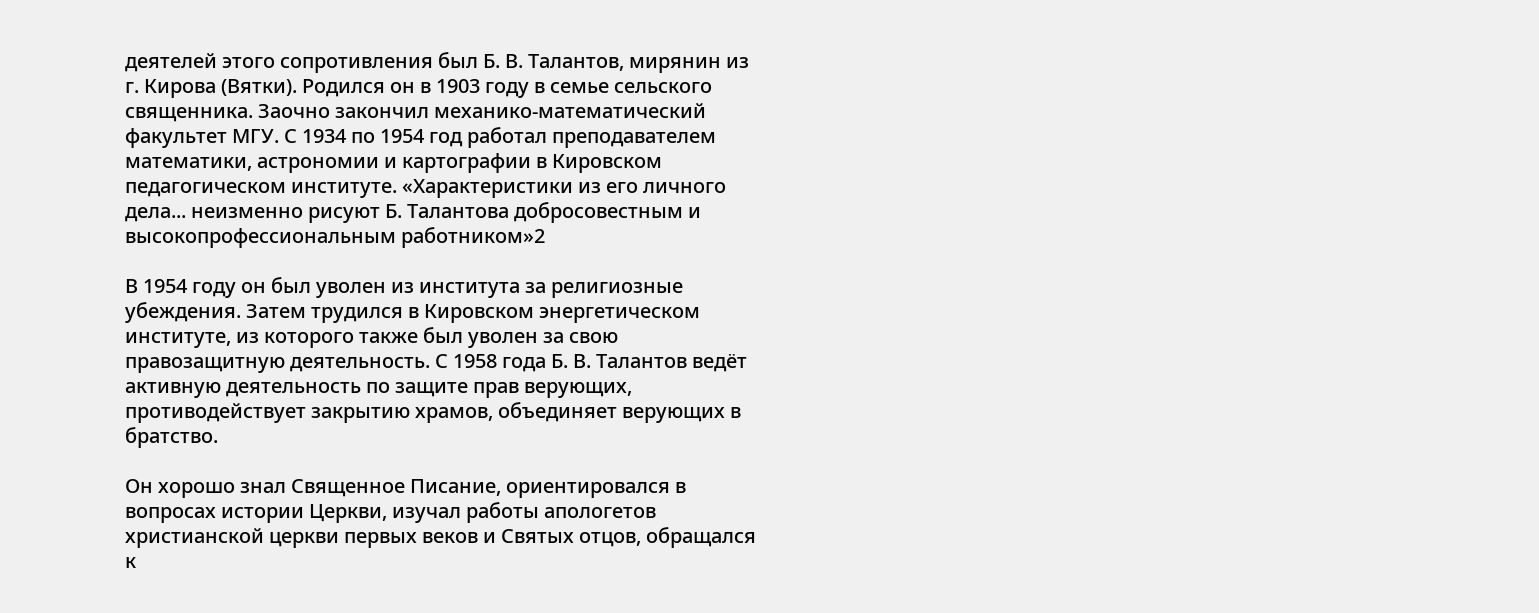деятелей этого сопротивления был Б. В. Талантов, мирянин из г. Кирова (Вятки). Родился он в 1903 году в семье сельского священника. Заочно закончил механико-математический факультет МГУ. С 1934 по 1954 год работал преподавателем математики, астрономии и картографии в Кировском педагогическом институте. «Характеристики из его личного дела... неизменно рисуют Б. Талантова добросовестным и высокопрофессиональным работником»2

В 1954 году он был уволен из института за религиозные убеждения. Затем трудился в Кировском энергетическом институте, из которого также был уволен за свою правозащитную деятельность. С 1958 года Б. В. Талантов ведёт активную деятельность по защите прав верующих, противодействует закрытию храмов, объединяет верующих в братство.

Он хорошо знал Священное Писание, ориентировался в вопросах истории Церкви, изучал работы апологетов христианской церкви первых веков и Святых отцов, обращался к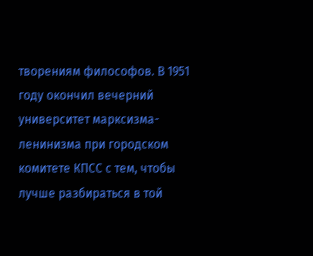творениям философов. В 1951 году окончил вечерний университет марксизма-ленинизма при городском комитете КПСС с тем, чтобы лучше разбираться в той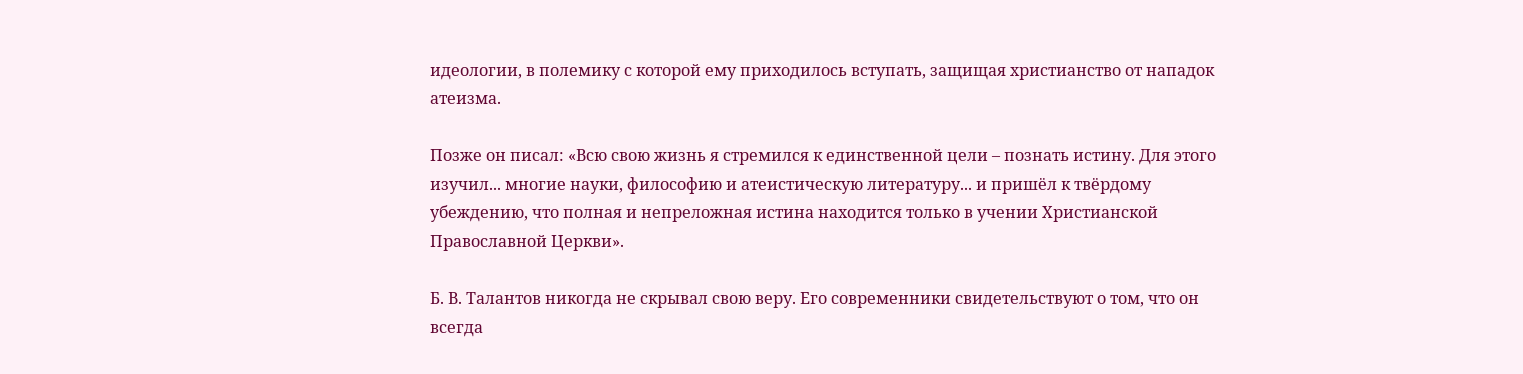идеологии, в полемику с которой ему приходилось вступать, защищая христианство от нападок атеизма.

Позже он писал: «Всю свою жизнь я стремился к единственной цели – познать истину. Для этого изучил... многие науки, философию и атеистическую литературу... и пришёл к твёрдому убеждению, что полная и непреложная истина находится только в учении Христианской Православной Церкви».

Б. В. Талантов никогда не скрывал свою веру. Его современники свидетельствуют о том, что он всегда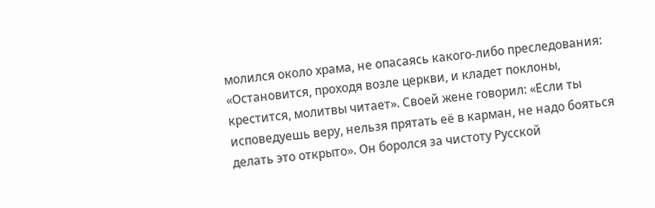молился около храма, не опасаясь какого-либо преследования: «Остановится, проходя возле церкви, и кладет поклоны, крестится, молитвы читает». Своей жене говорил: «Если ты исповедуешь веру, нельзя прятать её в карман, не надо бояться делать это открыто». Он боролся за чистоту Русской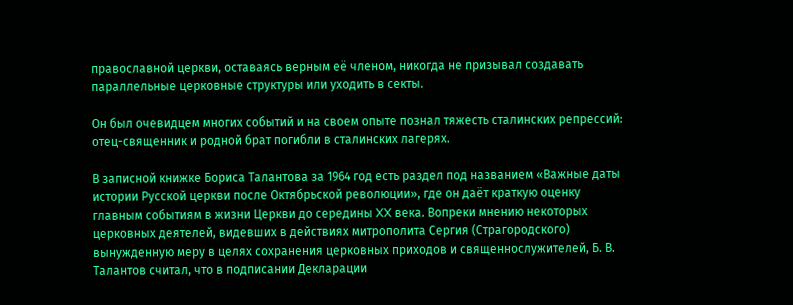православной церкви, оставаясь верным её членом, никогда не призывал создавать параллельные церковные структуры или уходить в секты.

Он был очевидцем многих событий и на своем опыте познал тяжесть сталинских репрессий: отец-священник и родной брат погибли в сталинских лагерях.

В записной книжке Бориса Талантова за 1964 год есть раздел под названием «Важные даты истории Русской церкви после Октябрьской революции», где он даёт краткую оценку главным событиям в жизни Церкви до середины XX века. Вопреки мнению некоторых церковных деятелей, видевших в действиях митрополита Сергия (Страгородского) вынужденную меру в целях сохранения церковных приходов и священнослужителей, Б. В. Талантов считал, что в подписании Декларации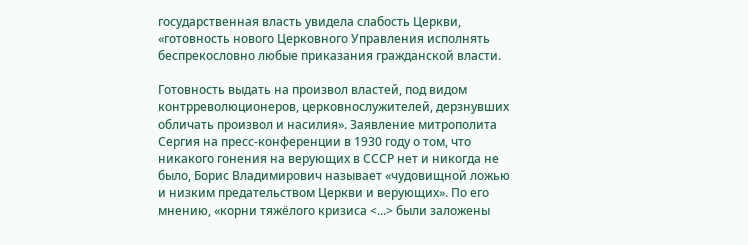государственная власть увидела слабость Церкви, «готовность нового Церковного Управления исполнять беспрекословно любые приказания гражданской власти.

Готовность выдать на произвол властей, под видом контрреволюционеров, церковнослужителей, дерзнувших обличать произвол и насилия». Заявление митрополита Сергия на пресс-конференции в 1930 году о том, что никакого гонения на верующих в СССР нет и никогда не было, Борис Владимирович называет «чудовищной ложью и низким предательством Церкви и верующих». По его мнению, «корни тяжёлого кризиса <...> были заложены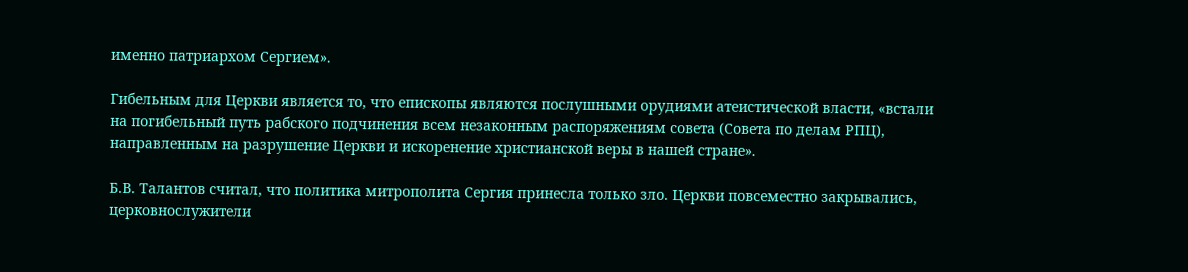именно патриархом Сергием».

Гибельным для Церкви является то, что епископы являются послушными орудиями атеистической власти, «встали на погибельный путь рабского подчинения всем незаконным распоряжениям совета (Совета по делам РПЦ), направленным на разрушение Церкви и искоренение христианской веры в нашей стране».

Б.В. Талантов считал, что политика митрополита Сергия принесла только зло. Церкви повсеместно закрывались, церковнослужители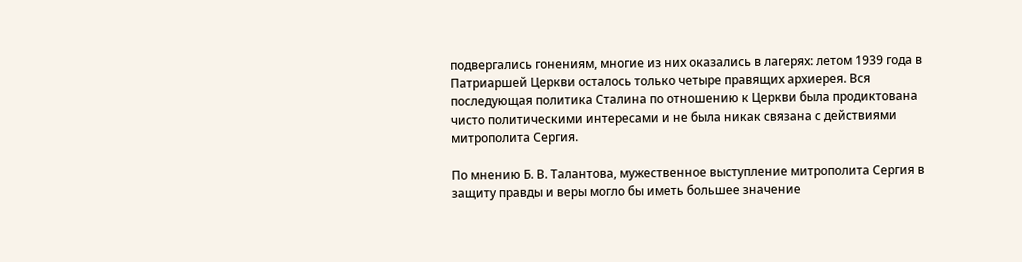подвергались гонениям, многие из них оказались в лагерях: летом 1939 года в Патриаршей Церкви осталось только четыре правящих архиерея. Вся последующая политика Сталина по отношению к Церкви была продиктована чисто политическими интересами и не была никак связана с действиями митрополита Сергия.

По мнению Б. В. Талантова, мужественное выступление митрополита Сергия в защиту правды и веры могло бы иметь большее значение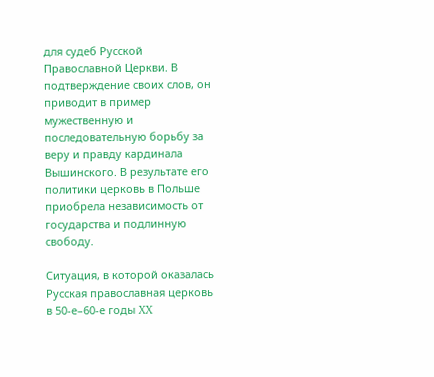для судеб Русской Православной Церкви. В подтверждение своих слов, он приводит в пример мужественную и последовательную борьбу за веру и правду кардинала Вышинского. В результате его политики церковь в Польше приобрела независимость от государства и подлинную свободу.

Ситуация, в которой оказалась Русская православная церковь в 50-е–60-е годы XX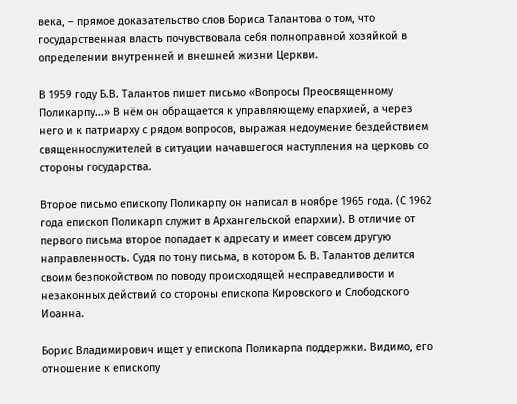века, – прямое доказательство слов Бориса Талантова о том, что государственная власть почувствовала себя полноправной хозяйкой в определении внутренней и внешней жизни Церкви.

В 1959 году Б.В. Талантов пишет письмо «Вопросы Преосвященному Поликарпу...» В нём он обращается к управляющему епархией, а через него и к патриарху с рядом вопросов, выражая недоумение бездействием священнослужителей в ситуации начавшегося наступления на церковь со стороны государства.

Второе письмо епископу Поликарпу он написал в ноябре 1965 года. (С 1962 года епископ Поликарп служит в Архангельской епархии). В отличие от первого письма второе попадает к адресату и имеет совсем другую направленность. Судя по тону письма, в котором Б. В. Талантов делится своим безпокойством по поводу происходящей несправедливости и незаконных действий со стороны епископа Кировского и Слободского Иоанна.

Борис Владимирович ищет у епископа Поликарпа поддержки. Видимо, его отношение к епископу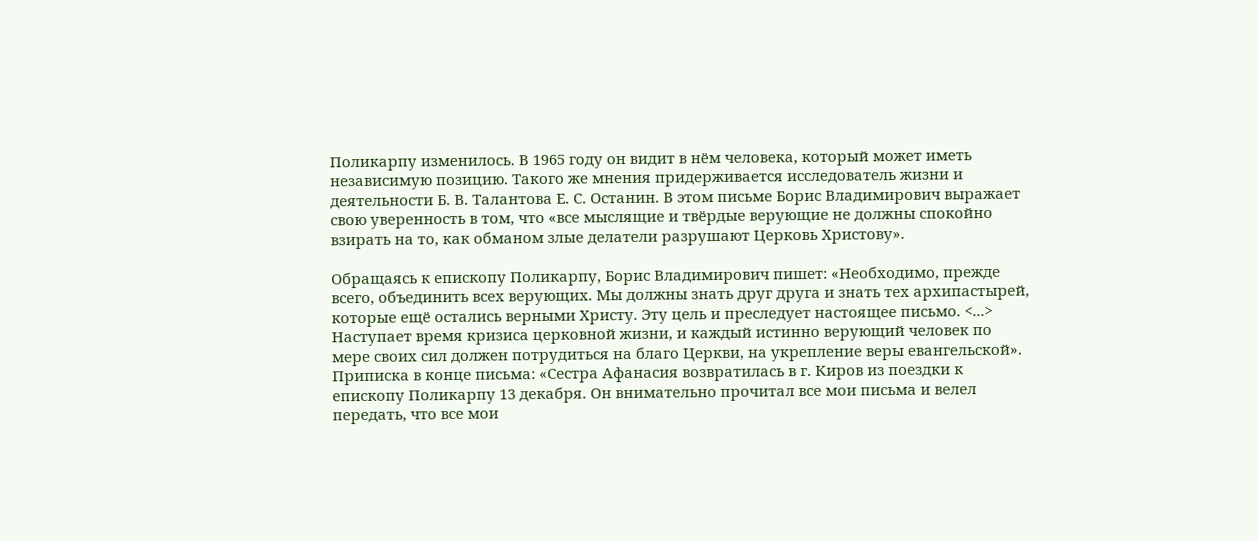Поликарпу изменилось. В 1965 году он видит в нём человека, который может иметь независимую позицию. Такого же мнения придерживается исследователь жизни и деятельности Б. В. Талантова Е. С. Останин. В этом письме Борис Владимирович выражает свою уверенность в том, что «все мыслящие и твёрдые верующие не должны спокойно взирать на то, как обманом злые делатели разрушают Церковь Христову».

Обращаясь к епископу Поликарпу, Борис Владимирович пишет: «Необходимо, прежде всего, объединить всех верующих. Мы должны знать друг друга и знать тех архипастырей, которые ещё остались верными Христу. Эту цель и преследует настоящее письмо. <...> Наступает время кризиса церковной жизни, и каждый истинно верующий человек по мере своих сил должен потрудиться на благо Церкви, на укрепление веры евангельской». Приписка в конце письма: «Сестра Афанасия возвратилась в г. Киров из поездки к епископу Поликарпу 13 декабря. Он внимательно прочитал все мои письма и велел передать, что все мои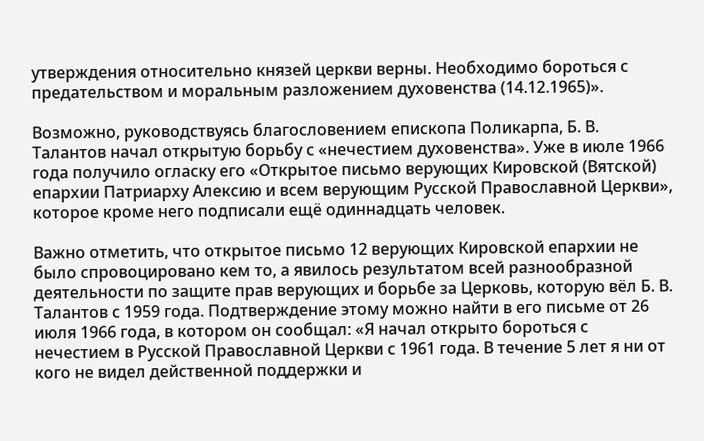утверждения относительно князей церкви верны. Необходимо бороться с предательством и моральным разложением духовенства (14.12.1965)».

Возможно, руководствуясь благословением епископа Поликарпа, Б. В. Талантов начал открытую борьбу с «нечестием духовенства». Уже в июле 1966 года получило огласку его «Открытое письмо верующих Кировской (Вятской) епархии Патриарху Алексию и всем верующим Русской Православной Церкви», которое кроме него подписали ещё одиннадцать человек.

Важно отметить, что открытое письмо 12 верующих Кировской епархии не было спровоцировано кем то, а явилось результатом всей разнообразной деятельности по защите прав верующих и борьбе за Церковь, которую вёл Б. В. Талантов с 1959 года. Подтверждение этому можно найти в его письме от 26 июля 1966 года, в котором он сообщал: «Я начал открыто бороться с нечестием в Русской Православной Церкви с 1961 года. В течение 5 лет я ни от кого не видел действенной поддержки и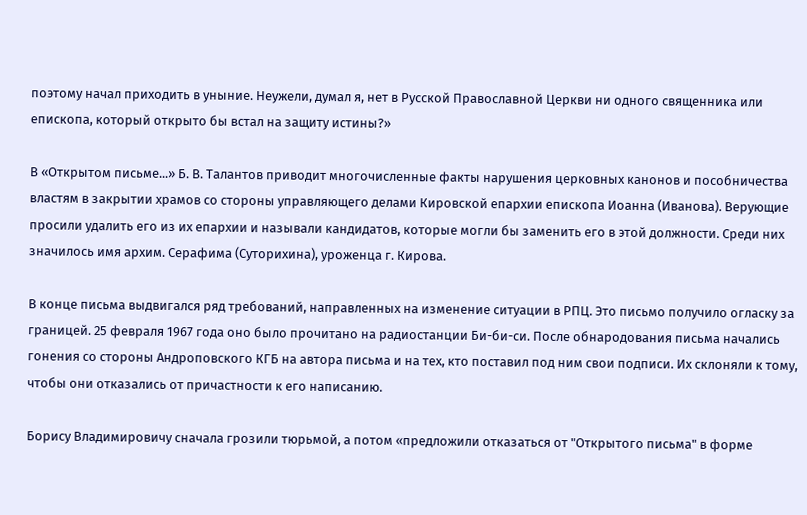поэтому начал приходить в уныние. Неужели, думал я, нет в Русской Православной Церкви ни одного священника или епископа, который открыто бы встал на защиту истины?»

В «Открытом письме...» Б. В. Талантов приводит многочисленные факты нарушения церковных канонов и пособничества властям в закрытии храмов со стороны управляющего делами Кировской епархии епископа Иоанна (Иванова). Верующие просили удалить его из их епархии и называли кандидатов, которые могли бы заменить его в этой должности. Среди них значилось имя архим. Серафима (Суторихина), уроженца г. Кирова.

В конце письма выдвигался ряд требований, направленных на изменение ситуации в РПЦ. Это письмо получило огласку за границей. 25 февраля 1967 года оно было прочитано на радиостанции Би-би-си. После обнародования письма начались гонения со стороны Андроповского КГБ на автора письма и на тех, кто поставил под ним свои подписи. Их склоняли к тому, чтобы они отказались от причастности к его написанию.

Борису Владимировичу сначала грозили тюрьмой, а потом «предложили отказаться от "Открытого письма" в форме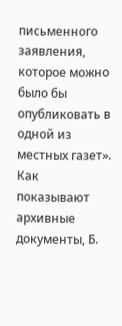письменного заявления, которое можно было бы опубликовать в одной из местных газет». Как показывают архивные документы, Б.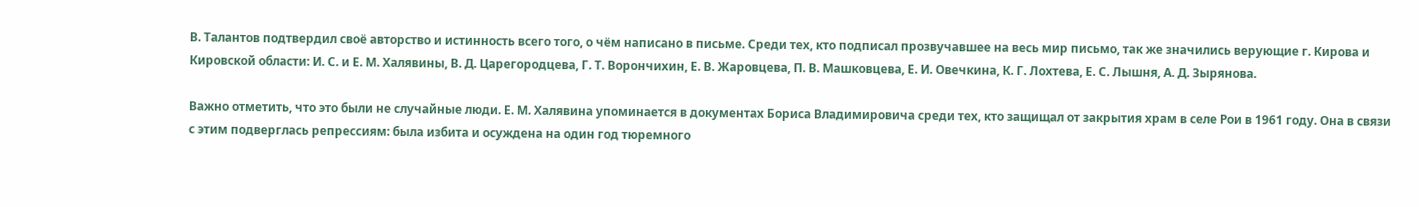В. Талантов подтвердил своё авторство и истинность всего того, о чём написано в письме. Среди тех, кто подписал прозвучавшее на весь мир письмо, так же значились верующие г. Кирова и Кировской области: И. С. и Е. М. Халявины, В. Д. Царегородцева, Г. Т. Ворончихин, Е. В. Жаровцева, П. В. Машковцева, Е. И. Овечкина, К. Г. Лохтева, Е. С. Лышня, А. Д. Зырянова.

Важно отметить, что это были не случайные люди. Е. М. Халявина упоминается в документах Бориса Владимировича среди тех, кто защищал от закрытия храм в селе Рои в 1961 году. Она в связи с этим подверглась репрессиям: была избита и осуждена на один год тюремного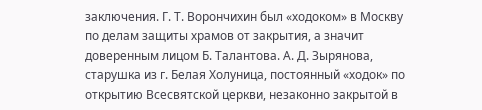заключения. Г. Т. Ворончихин был «ходоком» в Москву по делам защиты храмов от закрытия, а значит доверенным лицом Б. Талантова. А. Д. Зырянова, старушка из г. Белая Холуница, постоянный «ходок» по открытию Всесвятской церкви, незаконно закрытой в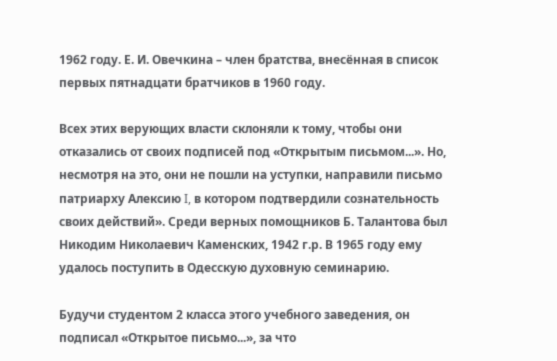1962 году. Е. И. Овечкина – член братства, внесённая в список первых пятнадцати братчиков в 1960 году.

Всех этих верующих власти склоняли к тому, чтобы они отказались от своих подписей под «Открытым письмом...». Но, несмотря на это, они не пошли на уступки, направили письмо патриарху Алексию I, в котором подтвердили сознательность своих действий». Среди верных помощников Б. Талантова был Никодим Николаевич Каменских, 1942 г.р. В 1965 году ему удалось поступить в Одесскую духовную семинарию.

Будучи студентом 2 класса этого учебного заведения, он подписал «Открытое письмо...», за что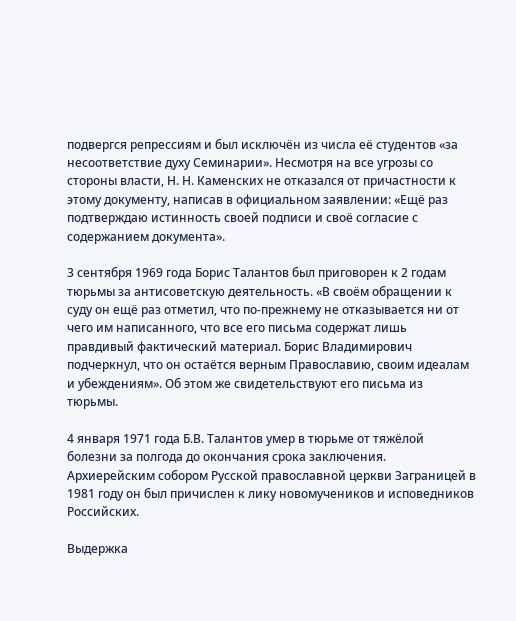подвергся репрессиям и был исключён из числа её студентов «за несоответствие духу Семинарии». Несмотря на все угрозы со стороны власти, Н. Н. Каменских не отказался от причастности к этому документу, написав в официальном заявлении: «Ещё раз подтверждаю истинность своей подписи и своё согласие с содержанием документа».

3 сентября 1969 года Борис Талантов был приговорен к 2 годам тюрьмы за антисоветскую деятельность. «В своём обращении к суду он ещё раз отметил, что по-прежнему не отказывается ни от чего им написанного, что все его письма содержат лишь правдивый фактический материал. Борис Владимирович подчеркнул, что он остаётся верным Православию, своим идеалам и убеждениям». Об этом же свидетельствуют его письма из тюрьмы.

4 января 1971 года Б.В. Талантов умер в тюрьме от тяжёлой болезни за полгода до окончания срока заключения. Архиерейским собором Русской православной церкви Заграницей в 1981 году он был причислен к лику новомучеников и исповедников Российских.

Выдержка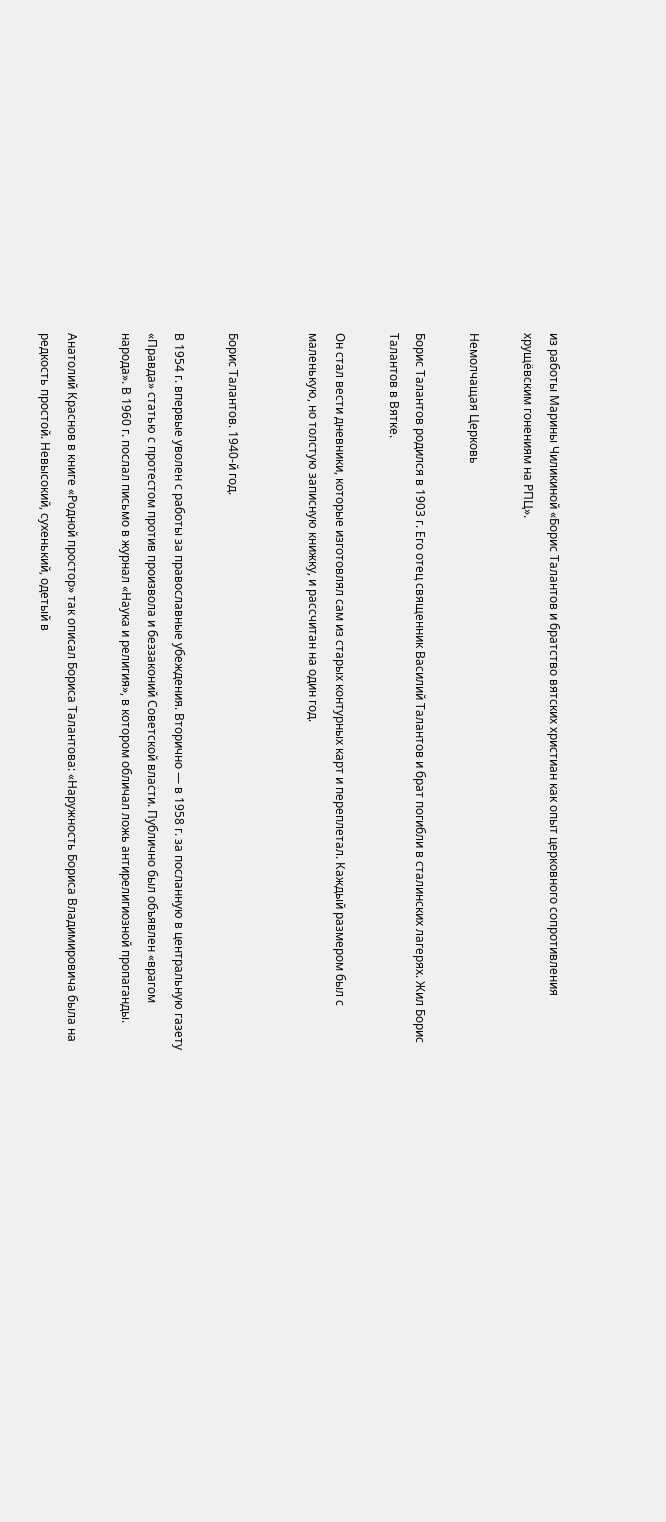из работы Марины Чиликиной «Борис Талантов и братство вятских христиан как опыт церковного сопротивления хрущёвским гонениям на РПЦ».

Немолчащая Церковь

Борис Талантов родился в 1903 г. Его отец священник Василий Талантов и брат погибли в сталинских лагерях. Жил Борис Талантов в Вятке.

Он стал вести дневники, которые изготовлял сам из старых контурных карт и переплетал. Каждый размером был с маленькую, но толстую записную книжку, и рассчитан на один год.


Борис Талантов. 1940-й год.

В 1954 г. впервые уволен с работы за православные убеждения. Вторично — в 1958 г. за посланную в центральную газету «Правда» статью с протестом против произвола и беззаконий Советской власти. Публично был объявлен «врагом народа». В 1960 г. послал письмо в журнал «Наука и религия», в котором обличал ложь антирелигиозной пропаганды.

Анатолий Краснов в книге «Родной простор» так описал Бориса Талантова: «Наружность Бориса Владимировича была на редкость простой. Невысокий, сухенький, одетый в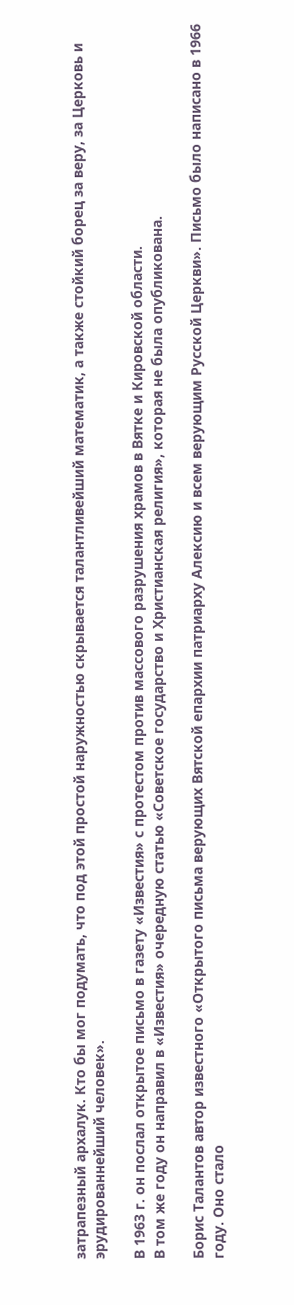затрапезный архалук. Кто бы мог подумать, что под этой простой наружностью скрывается талантливейший математик, а также стойкий борец за веру, за Церковь и эрудированнейший человек».

В 1963 г. он послал открытое письмо в газету «Известия» с протестом против массового разрушения храмов в Вятке и Кировской области.
В том же году он направил в «Известия» очередную статью «Советское государство и Христианская религия», которая не была опубликована.

Борис Талантов автор известного «Открытого письма верующих Вятской епархии патриарху Алексию и всем верующим Русской Церкви». Письмо было написано в 1966 году. Оно стало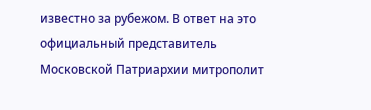известно за рубежом. В ответ на это официальный представитель Московской Патриархии митрополит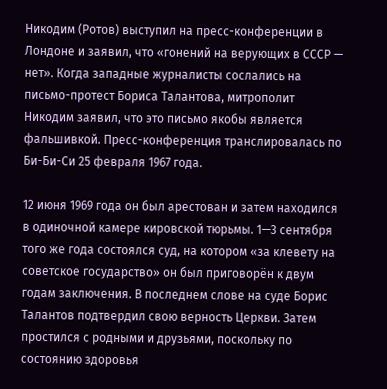Никодим (Ротов) выступил на пресс-конференции в Лондоне и заявил, что «гонений на верующих в СССР — нет». Когда западные журналисты сослались на письмо-протест Бориса Талантова, митрополит Никодим заявил, что это письмо якобы является фальшивкой. Пресс-конференция транслировалась по Би-Би-Си 25 февраля 1967 года.

12 июня 1969 года он был арестован и затем находился в одиночной камере кировской тюрьмы. 1—3 сентября того же года состоялся суд, на котором «за клевету на советское государство» он был приговорён к двум годам заключения. В последнем слове на суде Борис Талантов подтвердил свою верность Церкви. Затем простился с родными и друзьями, поскольку по состоянию здоровья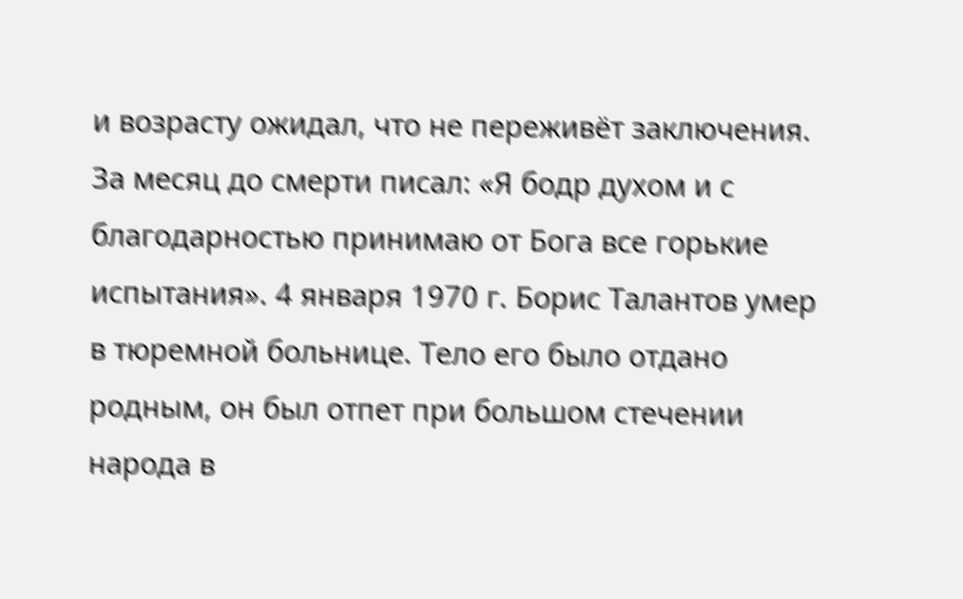и возрасту ожидал, что не переживёт заключения. За месяц до смерти писал: «Я бодр духом и с благодарностью принимаю от Бога все горькие испытания». 4 января 1970 г. Борис Талантов умер в тюремной больнице. Тело его было отдано родным, он был отпет при большом стечении народа в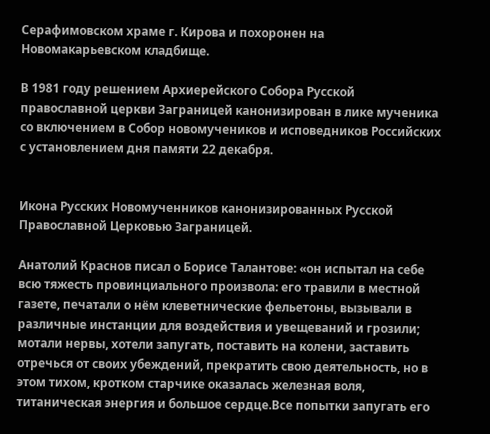Серафимовском храме г. Кирова и похоронен на Новомакарьевском кладбище.

В 1981 году решением Архиерейского Собора Русской православной церкви Заграницей канонизирован в лике мученика со включением в Собор новомучеников и исповедников Российских с установлением дня памяти 22 декабря.


Икона Русских Новомученников канонизированных Русской Православной Церковью Заграницей.

Анатолий Краснов писал о Борисе Талантове: «он испытал на себе всю тяжесть провинциального произвола: его травили в местной газете, печатали о нём клеветнические фельетоны, вызывали в различные инстанции для воздействия и увещеваний и грозили; мотали нервы, хотели запугать, поставить на колени, заставить отречься от своих убеждений, прекратить свою деятельность, но в этом тихом, кротком старчике оказалась железная воля, титаническая энергия и большое сердце.Все попытки запугать его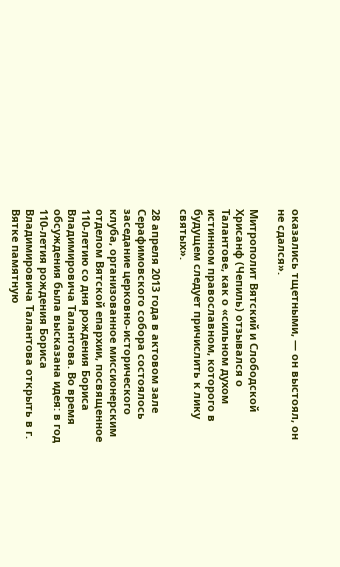оказались тщетными, — он выстоял, он не сдался».

Митрополит Вятский и Слободской Хрисанф (Чепиль) отзывался о Талантове, как о «сильном духом истинном православном, которого в будущем следует причислить к лику святых».

28 апреля 2013 года в актовом зале Серафимовского собора состоялось заседание церковно-исторического клуба, организованное миссионерским отделом Вятской епархии, посвященное 110-летию со дня рождения Бориса Владимировича Талантова. Во время обсуждения была высказана идея: в год 110-летия рождения Бориса Владимировича Талантова открыть в г. Вятке памятную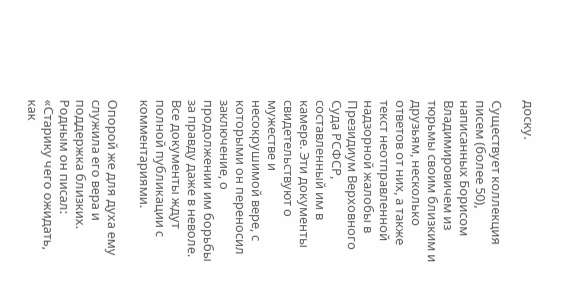доску.

Существует коллекция писем (более 50), написанных Борисом Владимировичем из тюрьмы своим близким и друзьям, несколько ответов от них, а также текст неотправленной надзорной жалобы в Президиум Верховного Суда РСФСР, составленный им в камере. Эти документы свидетельствуют о мужестве и несокрушимой вере, с которыми он переносил заключение, о продолжении им борьбы за правду даже в неволе. Все документы ждут полной публикации с комментариями.

Опорой же для духа ему служила его вера и поддержка близких. Родным он писал: «Старику чего ожидать, как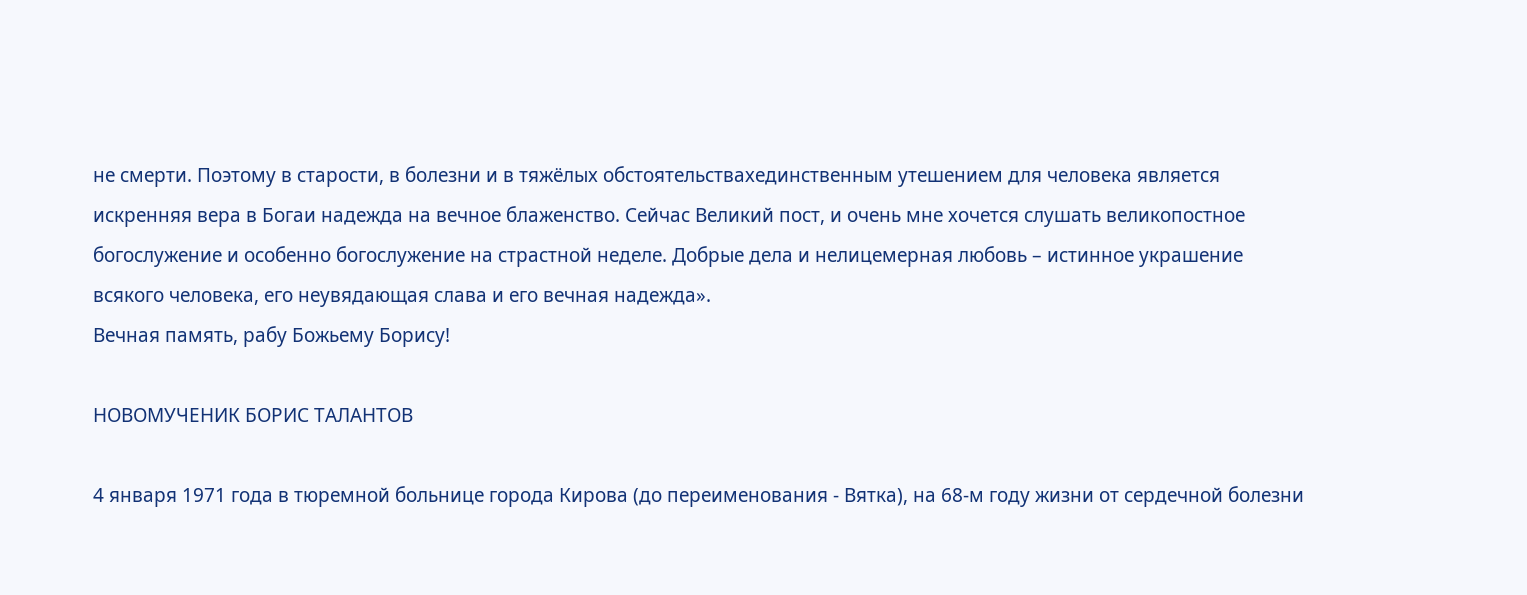не смерти. Поэтому в старости, в болезни и в тяжёлых обстоятельствахединственным утешением для человека является искренняя вера в Богаи надежда на вечное блаженство. Сейчас Великий пост, и очень мне хочется слушать великопостное богослужение и особенно богослужение на страстной неделе. Добрые дела и нелицемерная любовь – истинное украшение всякого человека, его неувядающая слава и его вечная надежда».
Вечная память, рабу Божьему Борису!

НОВОМУЧЕНИК БОРИС ТАЛАНТОВ

4 января 1971 года в тюремной больнице города Кирова (до переименования - Вятка), на 68-м году жизни от сердечной болезни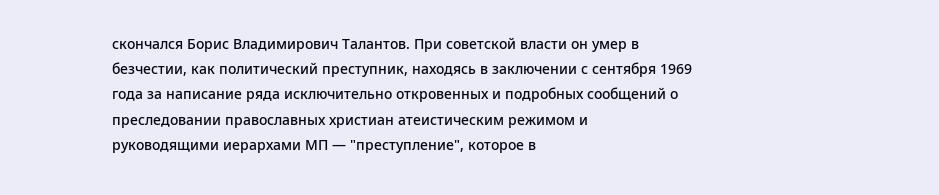скончался Борис Владимирович Талантов. При советской власти он умер в безчестии, как политический преступник, находясь в заключении с сентября 1969 года за написание ряда исключительно откровенных и подробных сообщений о преследовании православных христиан атеистическим режимом и руководящими иерархами МП — "преступление", которое в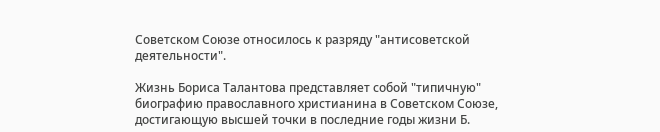Советском Союзе относилось к разряду "антисоветской деятельности".

Жизнь Бориса Талантова представляет собой "типичную" биографию православного христианина в Советском Союзе, достигающую высшей точки в последние годы жизни Б.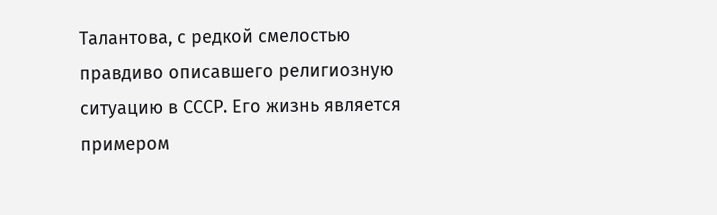Талантова, с редкой смелостью правдиво описавшего религиозную ситуацию в СССР. Его жизнь является примером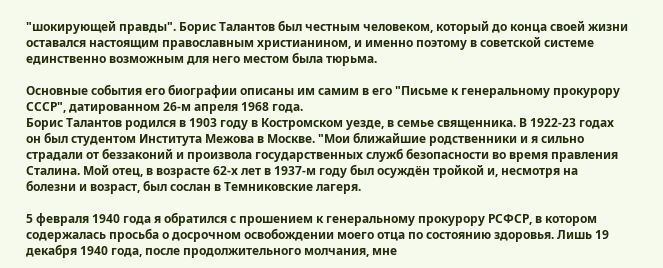"шокирующей правды". Борис Талантов был честным человеком, который до конца своей жизни оставался настоящим православным христианином, и именно поэтому в советской системе единственно возможным для него местом была тюрьма.

Основные события его биографии описаны им самим в его "Письме к генеральному прокурору СССР", датированном 26-м апреля 1968 года.
Борис Талантов родился в 1903 году в Костромском уезде, в семье священника. В 1922-23 годах он был студентом Института Межова в Москве. "Мои ближайшие родственники и я сильно страдали от беззаконий и произвола государственных служб безопасности во время правления Сталина. Мой отец, в возрасте 62-х лет в 1937-м году был осуждён тройкой и, несмотря на болезни и возраст, был сослан в Темниковские лагеря.

5 февраля 1940 года я обратился с прошением к генеральному прокурору РСФСР, в котором содержалась просьба о досрочном освобождении моего отца по состоянию здоровья. Лишь 19 декабря 1940 года, после продолжительного молчания, мне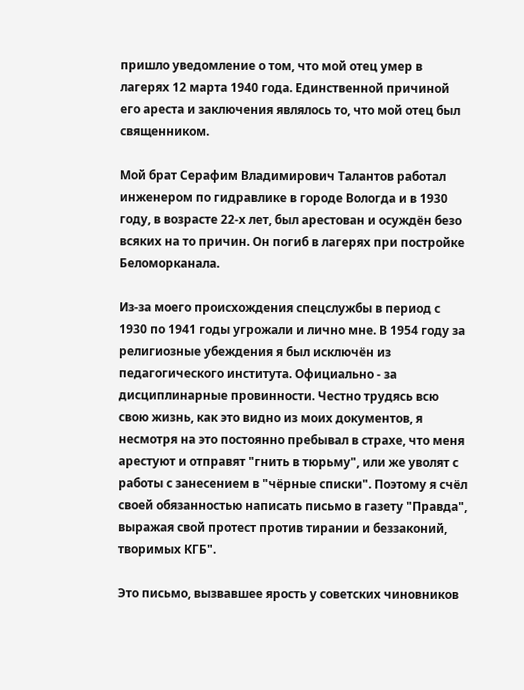пришло уведомление о том, что мой отец умер в лагерях 12 марта 1940 года. Единственной причиной его ареста и заключения являлось то, что мой отец был священником.

Мой брат Серафим Владимирович Талантов работал инженером по гидравлике в городе Вологда и в 1930 году, в возрасте 22-х лет, был арестован и осуждён безо всяких на то причин. Он погиб в лагерях при постройке Беломорканала.

Из-за моего происхождения спецслужбы в период с 1930 по 1941 годы угрожали и лично мне. В 1954 году за религиозные убеждения я был исключён из педагогического института. Официально - за дисциплинарные провинности. Честно трудясь всю свою жизнь, как это видно из моих документов, я несмотря на это постоянно пребывал в страхе, что меня арестуют и отправят "гнить в тюрьму", или же уволят с работы с занесением в "чёрные списки". Поэтому я счёл своей обязанностью написать письмо в газету "Правда", выражая свой протест против тирании и беззаконий, творимых КГБ".

Это письмо, вызвавшее ярость у советских чиновников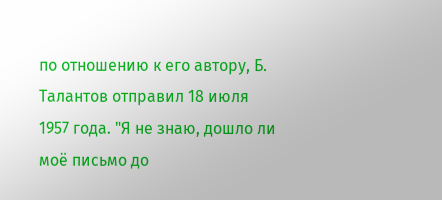по отношению к его автору, Б. Талантов отправил 18 июля 1957 года. "Я не знаю, дошло ли моё письмо до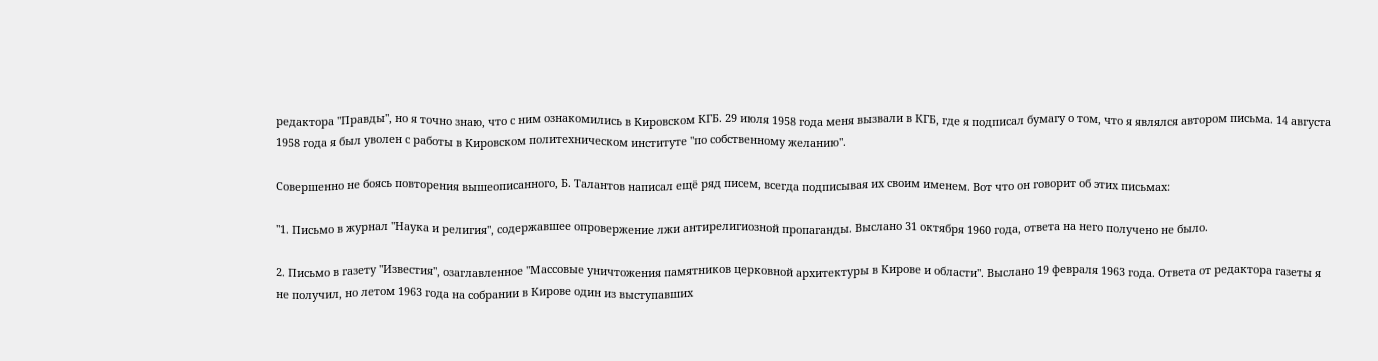редактора "Правды", но я точно знаю, что с ним ознакомились в Кировском КГБ. 29 июля 1958 года меня вызвали в КГБ, где я подписал бумагу о том, что я являлся автором письма. 14 августа 1958 года я был уволен с работы в Кировском политехническом институте "по собственному желанию".

Совершенно не боясь повторения вышеописанного, Б. Талантов написал ещё ряд писем, всегда подписывая их своим именем. Вот что он говорит об этих письмах:

"1. Письмо в журнал "Наука и религия", содержавшее опровержение лжи антирелигиозной пропаганды. Выслано 31 октября 1960 года, ответа на него получено не было.

2. Письмо в газету "Известия", озаглавленное "Массовые уничтожения памятников церковной архитектуры в Кирове и области". Выслано 19 февраля 1963 года. Ответа от редактора газеты я не получил, но летом 1963 года на собрании в Кирове один из выступавших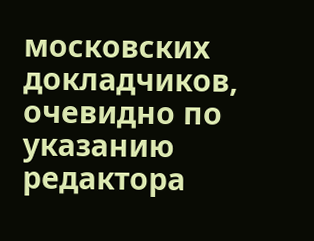московских докладчиков, очевидно по указанию редактора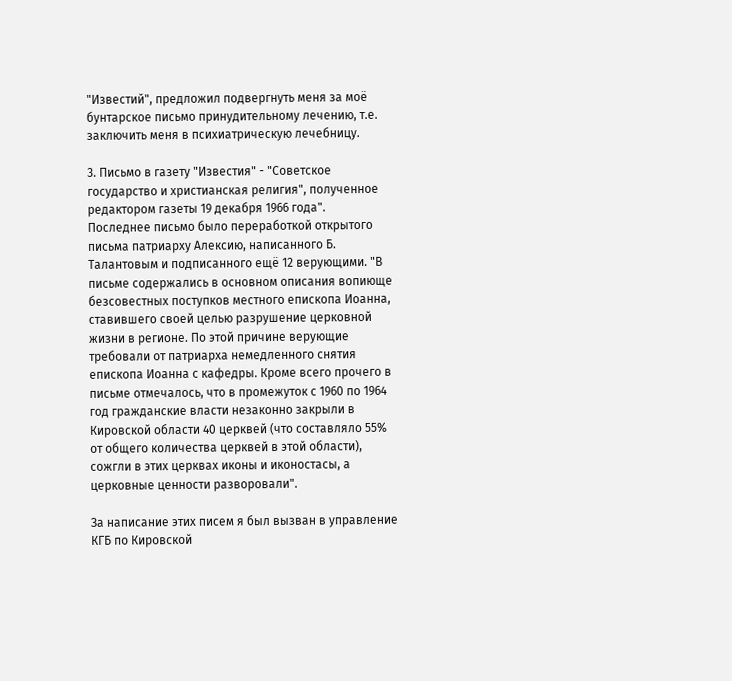"Известий", предложил подвергнуть меня за моё бунтарское письмо принудительному лечению, т.е. заключить меня в психиатрическую лечебницу.

3. Письмо в газету "Известия" - "Советское государство и христианская религия", полученное редактором газеты 19 декабря 1966 года".
Последнее письмо было переработкой открытого письма патриарху Алексию, написанного Б. Талантовым и подписанного ещё 12 верующими. "В письме содержались в основном описания вопиюще безсовестных поступков местного епископа Иоанна, ставившего своей целью разрушение церковной жизни в регионе. По этой причине верующие требовали от патриарха немедленного снятия епископа Иоанна с кафедры. Кроме всего прочего в письме отмечалось, что в промежуток с 1960 по 1964 год гражданские власти незаконно закрыли в Кировской области 40 церквей (что составляло 55% от общего количества церквей в этой области), сожгли в этих церквах иконы и иконостасы, а церковные ценности разворовали".

За написание этих писем я был вызван в управление КГБ по Кировской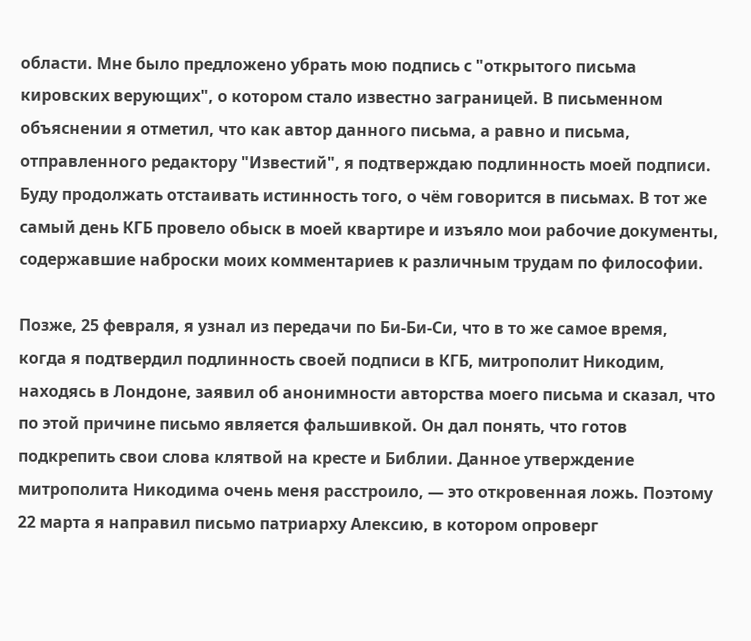области. Мне было предложено убрать мою подпись с "открытого письма кировских верующих", о котором стало известно заграницей. В письменном объяснении я отметил, что как автор данного письма, а равно и письма, отправленного редактору "Известий", я подтверждаю подлинность моей подписи. Буду продолжать отстаивать истинность того, о чём говорится в письмах. В тот же самый день КГБ провело обыск в моей квартире и изъяло мои рабочие документы, содержавшие наброски моих комментариев к различным трудам по философии.

Позже, 25 февраля, я узнал из передачи по Би-Би-Си, что в то же самое время, когда я подтвердил подлинность своей подписи в КГБ, митрополит Никодим, находясь в Лондоне, заявил об анонимности авторства моего письма и сказал, что по этой причине письмо является фальшивкой. Он дал понять, что готов подкрепить свои слова клятвой на кресте и Библии. Данное утверждение митрополита Никодима очень меня расстроило, — это откровенная ложь. Поэтому 22 марта я направил письмо патриарху Алексию, в котором опроверг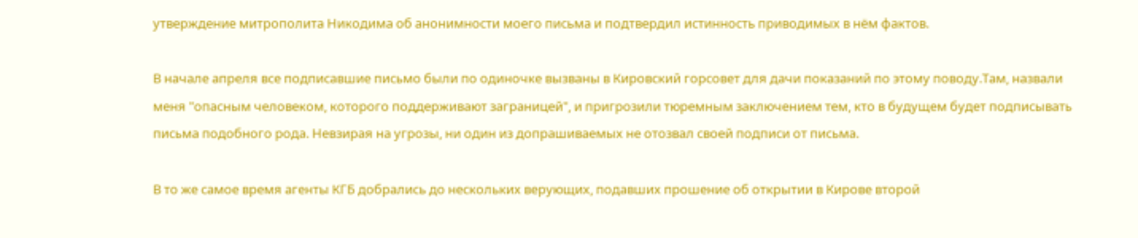утверждение митрополита Никодима об анонимности моего письма и подтвердил истинность приводимых в нём фактов.

В начале апреля все подписавшие письмо были по одиночке вызваны в Кировский горсовет для дачи показаний по этому поводу.Там, назвали меня "опасным человеком, которого поддерживают заграницей", и пригрозили тюремным заключением тем, кто в будущем будет подписывать письма подобного рода. Невзирая на угрозы, ни один из допрашиваемых не отозвал своей подписи от письма.

В то же самое время агенты КГБ добрались до нескольких верующих, подавших прошение об открытии в Кирове второй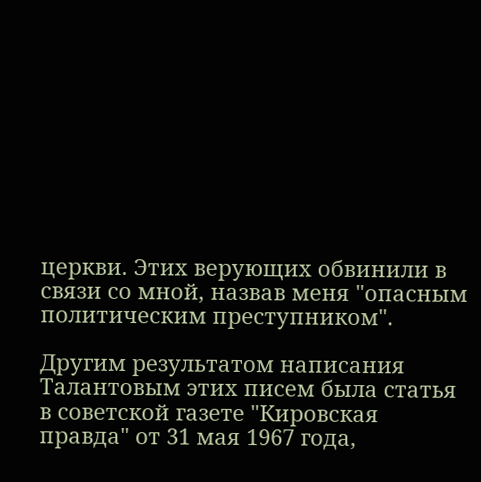церкви. Этих верующих обвинили в связи со мной, назвав меня "опасным политическим преступником".

Другим результатом написания Талантовым этих писем была статья в советской газете "Кировская правда" от 31 мая 1967 года,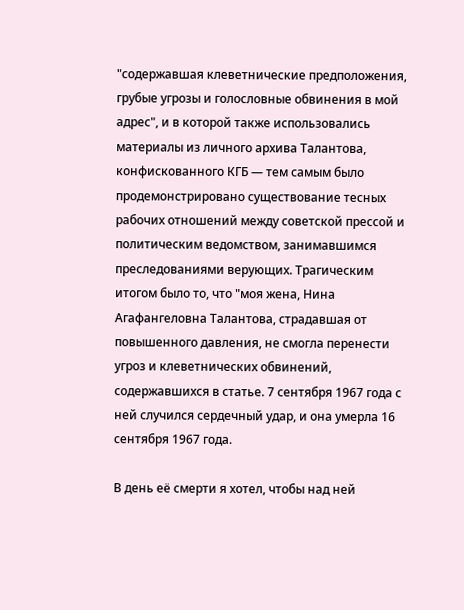"содержавшая клеветнические предположения, грубые угрозы и голословные обвинения в мой адрес", и в которой также использовались материалы из личного архива Талантова, конфискованного КГБ — тем самым было продемонстрировано существование тесных рабочих отношений между советской прессой и политическим ведомством, занимавшимся преследованиями верующих. Трагическим итогом было то, что "моя жена, Нина Агафангеловна Талантова, страдавшая от повышенного давления, не смогла перенести угроз и клеветнических обвинений, содержавшихся в статье. 7 сентября 1967 года с ней случился сердечный удар, и она умерла 16 сентября 1967 года.

В день её смерти я хотел, чтобы над ней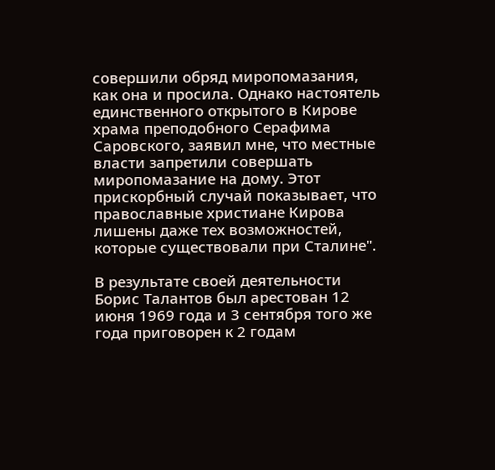совершили обряд миропомазания, как она и просила. Однако настоятель единственного открытого в Кирове храма преподобного Серафима Саровского, заявил мне, что местные власти запретили совершать миропомазание на дому. Этот прискорбный случай показывает, что православные христиане Кирова лишены даже тех возможностей, которые существовали при Сталине".

В результате своей деятельности Борис Талантов был арестован 12 июня 1969 года и 3 сентября того же года приговорен к 2 годам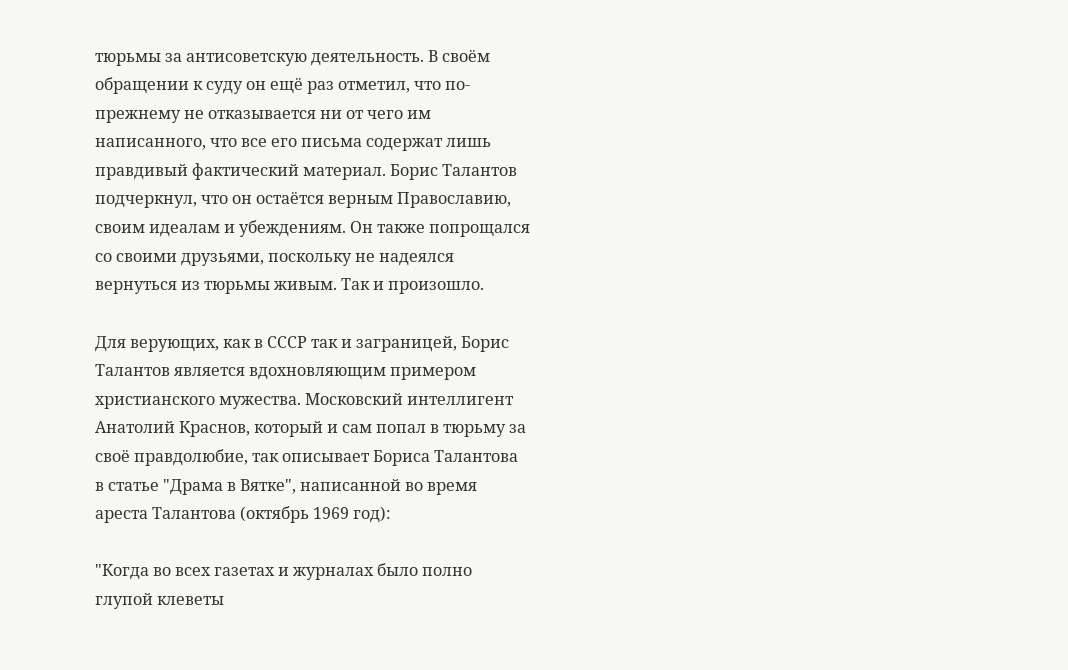тюрьмы за антисоветскую деятельность. В своём обращении к суду он ещё раз отметил, что по-прежнему не отказывается ни от чего им написанного, что все его письма содержат лишь правдивый фактический материал. Борис Талантов подчеркнул, что он остаётся верным Православию, своим идеалам и убеждениям. Он также попрощался со своими друзьями, поскольку не надеялся вернуться из тюрьмы живым. Так и произошло.

Для верующих, как в СССР так и заграницей, Борис Талантов является вдохновляющим примером христианского мужества. Московский интеллигент Анатолий Краснов, который и сам попал в тюрьму за своё правдолюбие, так описывает Бориса Талантова в статье "Драма в Вятке", написанной во время ареста Талантова (октябрь 1969 год):

"Когда во всех газетах и журналах было полно глупой клеветы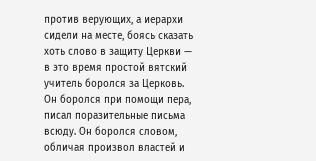против верующих, а иерархи сидели на месте, боясь сказать хоть слово в защиту Церкви — в это время простой вятский учитель боролся за Церковь. Он боролся при помощи пера, писал поразительные письма всюду. Он боролся словом, обличая произвол властей и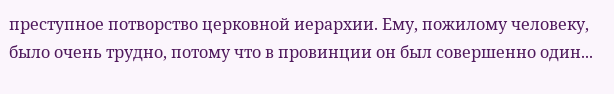преступное потворство церковной иерархии. Ему, пожилому человеку, было очень трудно, потому что в провинции он был совершенно один...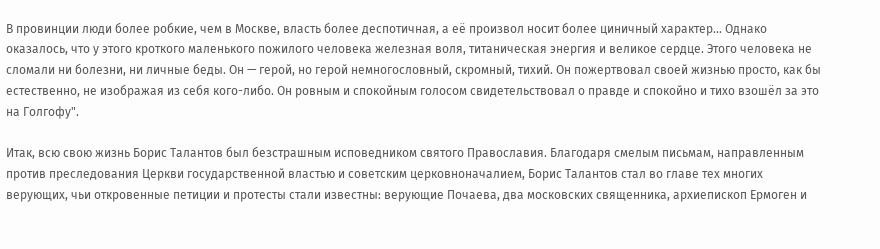В провинции люди более робкие, чем в Москве, власть более деспотичная, а её произвол носит более циничный характер... Однако оказалось, что у этого кроткого маленького пожилого человека железная воля, титаническая энергия и великое сердце. Этого человека не сломали ни болезни, ни личные беды. Он — герой, но герой немногословный, скромный, тихий. Он пожертвовал своей жизнью просто, как бы естественно, не изображая из себя кого-либо. Он ровным и спокойным голосом свидетельствовал о правде и спокойно и тихо взошёл за это на Голгофу".

Итак, всю свою жизнь Борис Талантов был безстрашным исповедником святого Православия. Благодаря смелым письмам, направленным против преследования Церкви государственной властью и советским церковноначалием, Борис Талантов стал во главе тех многих верующих, чьи откровенные петиции и протесты стали известны: верующие Почаева, два московских священника, архиепископ Ермоген и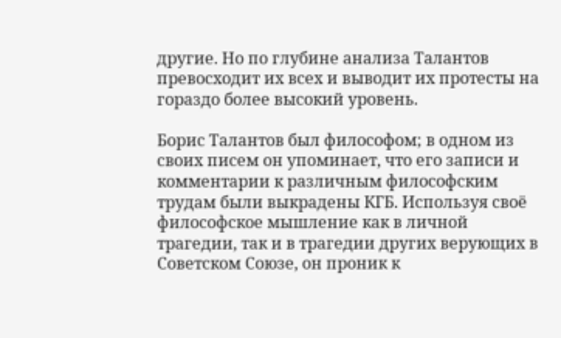другие. Но по глубине анализа Талантов превосходит их всех и выводит их протесты на гораздо более высокий уровень.

Борис Талантов был философом; в одном из своих писем он упоминает, что его записи и комментарии к различным философским трудам были выкрадены КГБ. Используя своё философское мышление как в личной трагедии, так и в трагедии других верующих в Советском Союзе, он проник к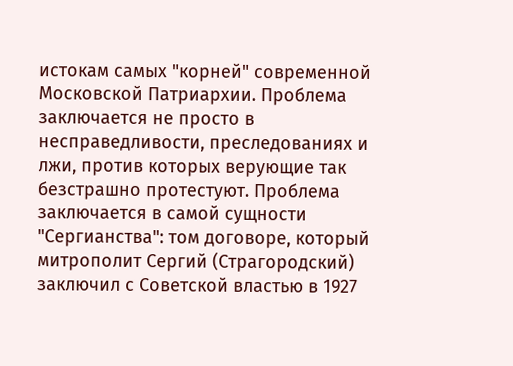истокам самых "корней" современной Московской Патриархии. Проблема заключается не просто в несправедливости, преследованиях и лжи, против которых верующие так безстрашно протестуют. Проблема заключается в самой сущности "Сергианства": том договоре, который митрополит Сергий (Страгородский) заключил с Советской властью в 1927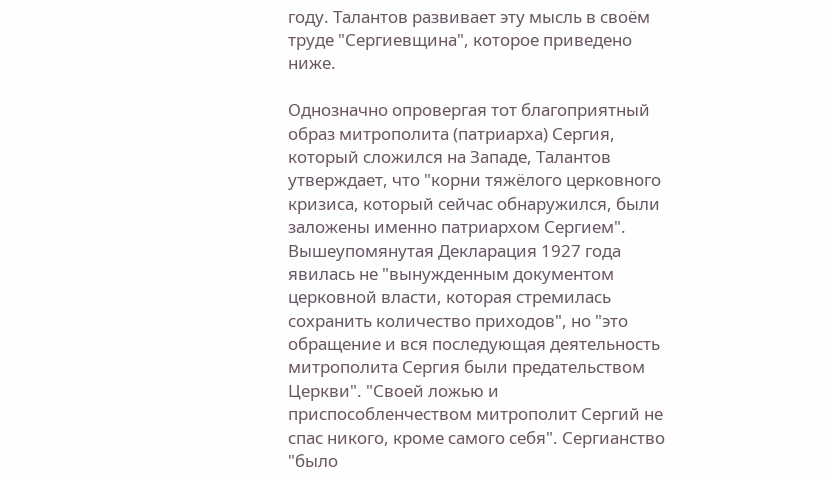году. Талантов развивает эту мысль в своём труде "Сергиевщина", которое приведено ниже.

Однозначно опровергая тот благоприятный образ митрополита (патриарха) Сергия, который сложился на Западе, Талантов утверждает, что "корни тяжёлого церковного кризиса, который сейчас обнаружился, были заложены именно патриархом Сергием". Вышеупомянутая Декларация 1927 года явилась не "вынужденным документом церковной власти, которая стремилась сохранить количество приходов", но "это обращение и вся последующая деятельность митрополита Сергия были предательством Церкви". "Своей ложью и приспособленчеством митрополит Сергий не спас никого, кроме самого себя". Сергианство "было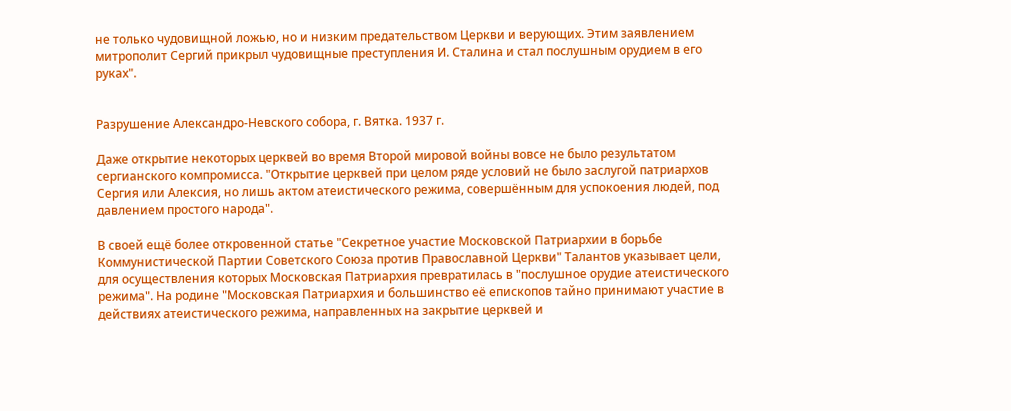не только чудовищной ложью, но и низким предательством Церкви и верующих. Этим заявлением митрополит Сергий прикрыл чудовищные преступления И. Сталина и стал послушным орудием в его руках".


Разрушение Александро-Невского собора, г. Вятка. 1937 г.

Даже открытие некоторых церквей во время Второй мировой войны вовсе не было результатом сергианского компромисса. "Открытие церквей при целом ряде условий не было заслугой патриархов Сергия или Алексия, но лишь актом атеистического режима, совершённым для успокоения людей, под давлением простого народа".

В своей ещё более откровенной статье "Секретное участие Московской Патриархии в борьбе Коммунистической Партии Советского Союза против Православной Церкви" Талантов указывает цели, для осуществления которых Московская Патриархия превратилась в "послушное орудие атеистического режима". На родине "Московская Патриархия и большинство её епископов тайно принимают участие в действиях атеистического режима, направленных на закрытие церквей и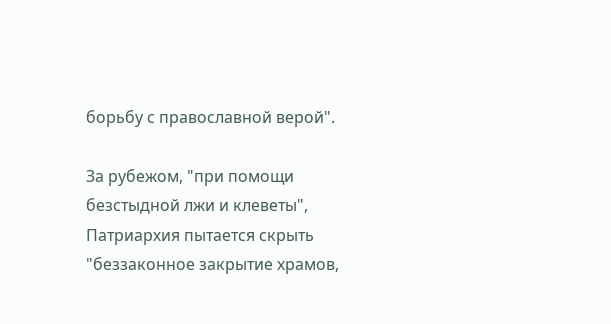борьбу с православной верой".

За рубежом, "при помощи безстыдной лжи и клеветы", Патриархия пытается скрыть "беззаконное закрытие храмов,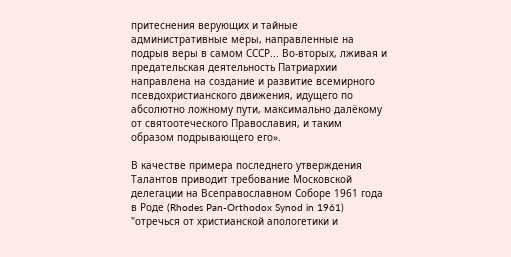притеснения верующих и тайные административные меры, направленные на подрыв веры в самом СССР... Во-вторых, лживая и предательская деятельность Патриархии направлена на создание и развитие всемирного псевдохристианского движения, идущего по абсолютно ложному пути, максимально далёкому от святоотеческого Православия, и таким образом подрывающего его».

В качестве примера последнего утверждения Талантов приводит требование Московской делегации на Всеправославном Соборе 1961 года в Роде (Rhodes Pan-Orthodox Synod in 1961) "отречься от христианской апологетики и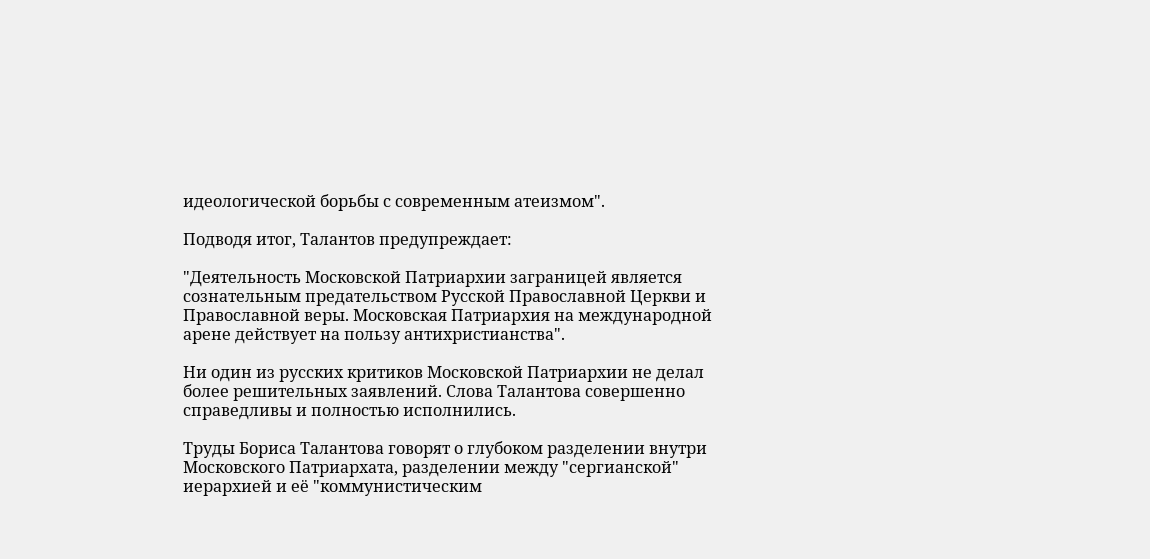идеологической борьбы с современным атеизмом".

Подводя итог, Талантов предупреждает:

"Деятельность Московской Патриархии заграницей является сознательным предательством Русской Православной Церкви и Православной веры. Московская Патриархия на международной арене действует на пользу антихристианства".

Ни один из русских критиков Московской Патриархии не делал более решительных заявлений. Слова Талантова совершенно справедливы и полностью исполнились.

Труды Бориса Талантова говорят о глубоком разделении внутри Московского Патриархата, разделении между "сергианской" иерархией и её "коммунистическим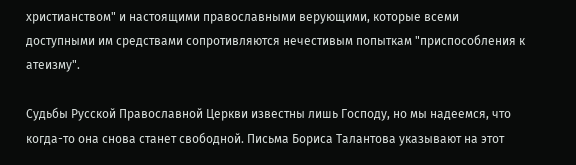христианством" и настоящими православными верующими, которые всеми доступными им средствами сопротивляются нечестивым попыткам "приспособления к атеизму".

Судьбы Русской Православной Церкви известны лишь Господу, но мы надеемся, что когда-то она снова станет свободной. Письма Бориса Талантова указывают на этот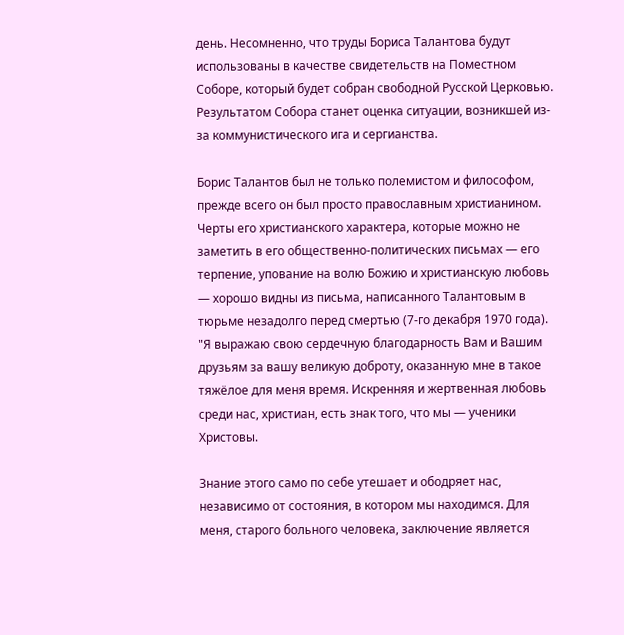день. Несомненно, что труды Бориса Талантова будут использованы в качестве свидетельств на Поместном Соборе, который будет собран свободной Русской Церковью. Результатом Собора станет оценка ситуации, возникшей из-за коммунистического ига и сергианства.

Борис Талантов был не только полемистом и философом, прежде всего он был просто православным христианином. Черты его христианского характера, которые можно не заметить в его общественно-политических письмах — его терпение, упование на волю Божию и христианскую любовь — хорошо видны из письма, написанного Талантовым в тюрьме незадолго перед смертью (7-го декабря 1970 года).
"Я выражаю свою сердечную благодарность Вам и Вашим друзьям за вашу великую доброту, оказанную мне в такое тяжёлое для меня время. Искренняя и жертвенная любовь среди нас, христиан, есть знак того, что мы — ученики Христовы.

Знание этого само по себе утешает и ободряет нас, независимо от состояния, в котором мы находимся. Для меня, старого больного человека, заключение является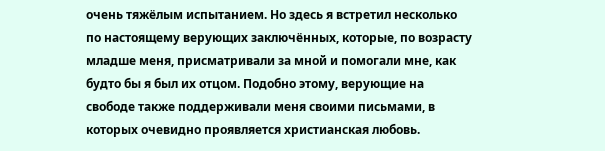очень тяжёлым испытанием. Но здесь я встретил несколько по настоящему верующих заключённых, которые, по возрасту младше меня, присматривали за мной и помогали мне, как будто бы я был их отцом. Подобно этому, верующие на свободе также поддерживали меня своими письмами, в которых очевидно проявляется христианская любовь.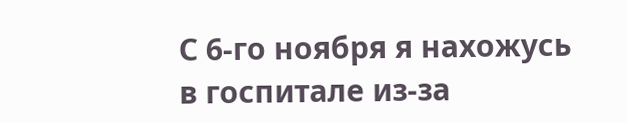С 6-го ноября я нахожусь в госпитале из-за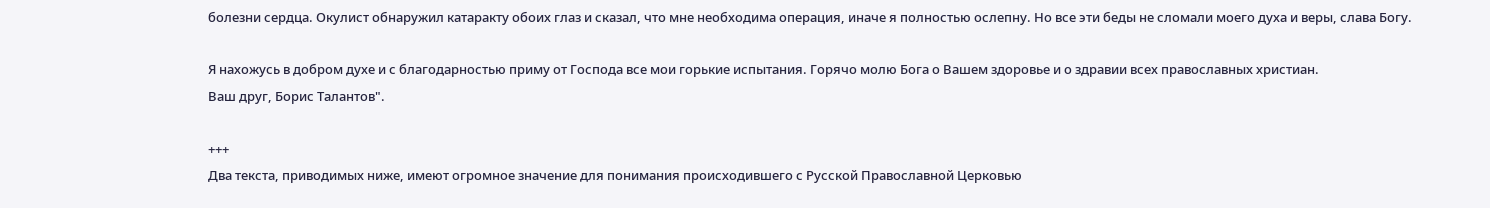болезни сердца. Окулист обнаружил катаракту обоих глаз и сказал, что мне необходима операция, иначе я полностью ослепну. Но все эти беды не сломали моего духа и веры, слава Богу.

Я нахожусь в добром духе и с благодарностью приму от Господа все мои горькие испытания. Горячо молю Бога о Вашем здоровье и о здравии всех православных христиан.
Ваш друг, Борис Талантов".

+++
Два текста, приводимых ниже, имеют огромное значение для понимания происходившего с Русской Православной Церковью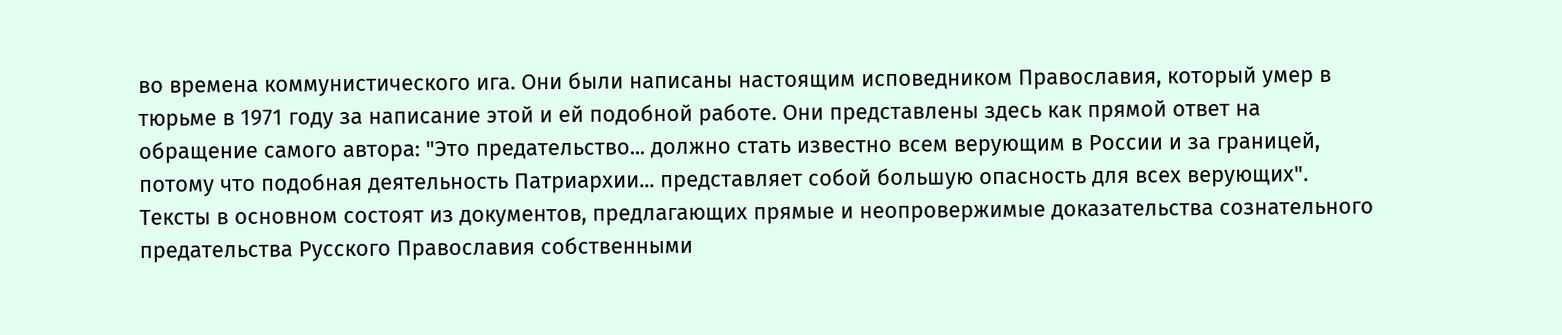во времена коммунистического ига. Они были написаны настоящим исповедником Православия, который умер в тюрьме в 1971 году за написание этой и ей подобной работе. Они представлены здесь как прямой ответ на обращение самого автора: "Это предательство... должно стать известно всем верующим в России и за границей, потому что подобная деятельность Патриархии... представляет собой большую опасность для всех верующих". Тексты в основном состоят из документов, предлагающих прямые и неопровержимые доказательства сознательного предательства Русского Православия собственными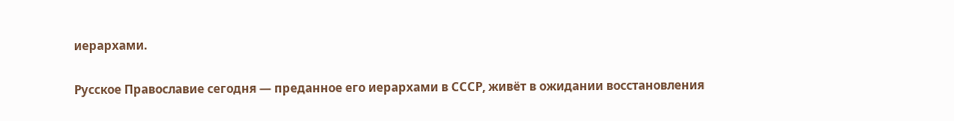иерархами.

Русское Православие сегодня — преданное его иерархами в СССР, живёт в ожидании восстановления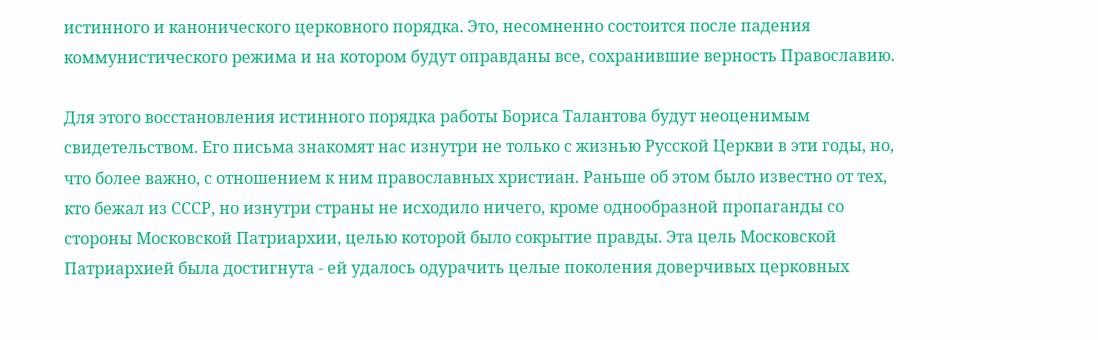истинного и канонического церковного порядка. Это, несомненно состоится после падения коммунистического режима и на котором будут оправданы все, сохранившие верность Православию.

Для этого восстановления истинного порядка работы Бориса Талантова будут неоценимым свидетельством. Его письма знакомят нас изнутри не только с жизнью Русской Церкви в эти годы, но, что более важно, с отношением к ним православных христиан. Раньше об этом было известно от тех, кто бежал из СССР, но изнутри страны не исходило ничего, кроме однообразной пропаганды со стороны Московской Патриархии, целью которой было сокрытие правды. Эта цель Московской Патриархией была достигнута - ей удалось одурачить целые поколения доверчивых церковных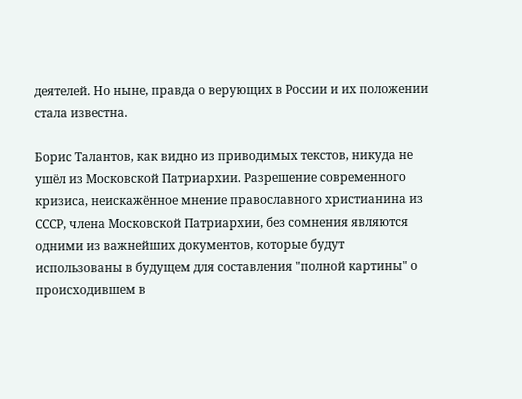деятелей. Но ныне, правда о верующих в России и их положении стала известна.

Борис Талантов, как видно из приводимых текстов, никуда не ушёл из Московской Патриархии. Разрешение современного кризиса, неискажённое мнение православного христианина из СССР, члена Московской Патриархии, без сомнения являются одними из важнейших документов, которые будут использованы в будущем для составления "полной картины" о происходившем в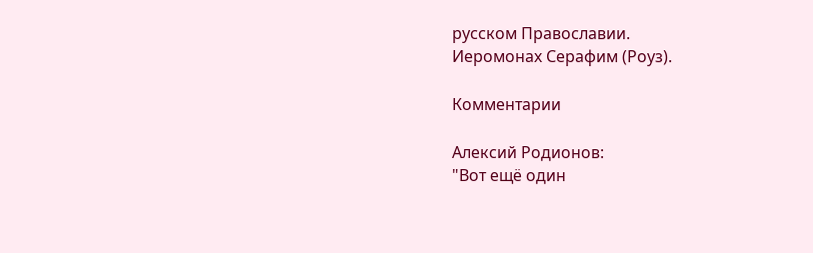русском Православии.
Иеромонах Серафим (Роуз).

Комментарии

Алексий Родионов:
"Вот ещё один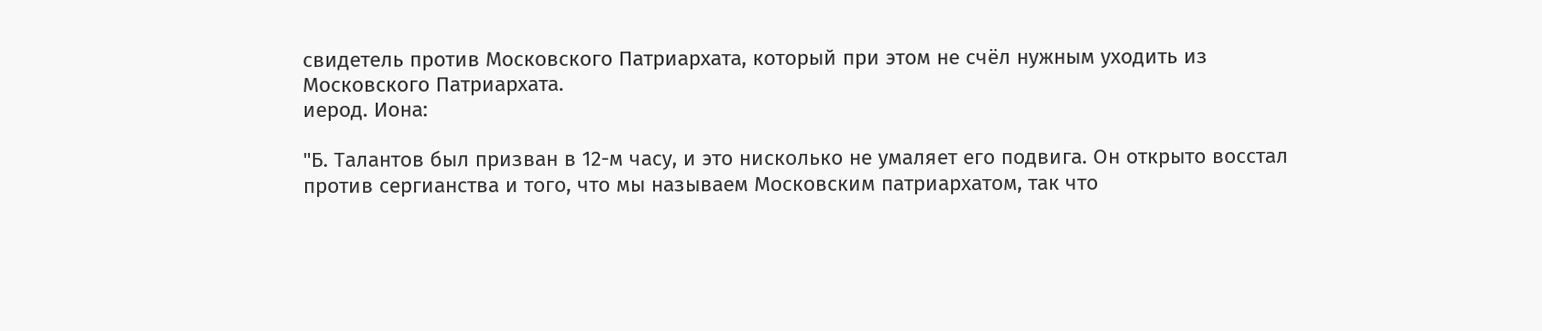свидетель против Московского Патриархата, который при этом не счёл нужным уходить из Московского Патриархата.
иерод. Иона:

"Б. Талантов был призван в 12-м часу, и это нисколько не умаляет его подвига. Он открыто восстал против сергианства и того, что мы называем Московским патриархатом, так что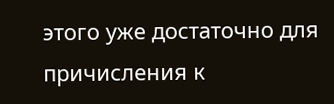этого уже достаточно для причисления к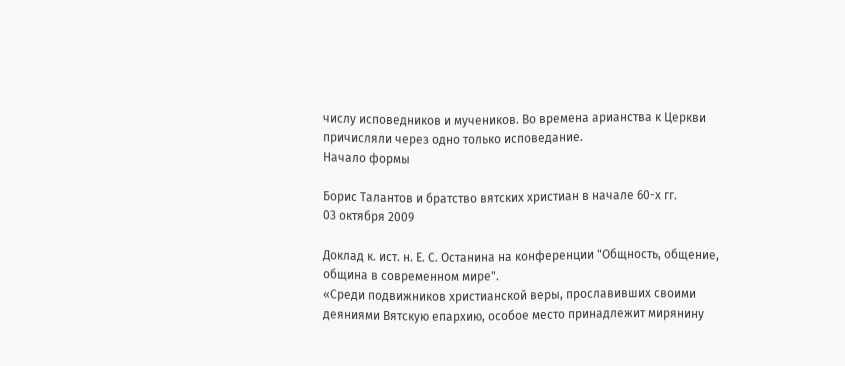числу исповедников и мучеников. Во времена арианства к Церкви причисляли через одно только исповедание.
Начало формы

Борис Талантов и братство вятских христиан в начале 60-х гг.
03 октября 2009

Доклад к. ист. н. Е. С. Останина на конференции "Общность, общение, община в современном мире".
«Среди подвижников христианской веры, прославивших своими деяниями Вятскую епархию, особое место принадлежит мирянину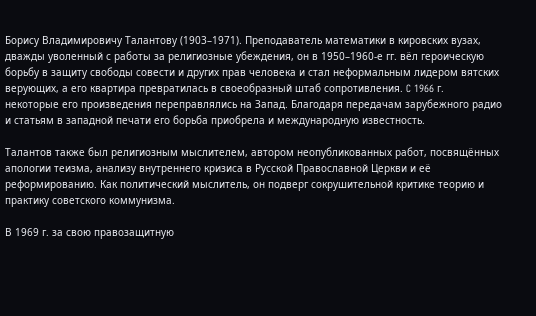Борису Владимировичу Талантову (1903–1971). Преподаватель математики в кировских вузах, дважды уволенный с работы за религиозные убеждения, он в 1950–1960-е гг. вёл героическую борьбу в защиту свободы совести и других прав человека и стал неформальным лидером вятских верующих, а его квартира превратилась в своеобразный штаб сопротивления. C 1966 г. некоторые его произведения переправлялись на Запад. Благодаря передачам зарубежного радио и статьям в западной печати его борьба приобрела и международную известность.

Талантов также был религиозным мыслителем, автором неопубликованных работ, посвящённых апологии теизма, анализу внутреннего кризиса в Русской Православной Церкви и её реформированию. Как политический мыслитель, он подверг сокрушительной критике теорию и практику советского коммунизма.

В 1969 г. за свою правозащитную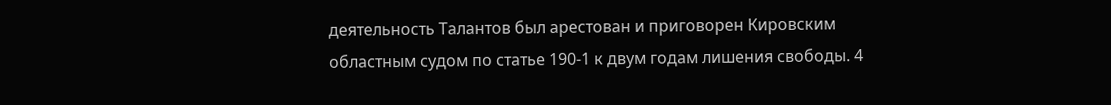деятельность Талантов был арестован и приговорен Кировским областным судом по статье 190-1 к двум годам лишения свободы. 4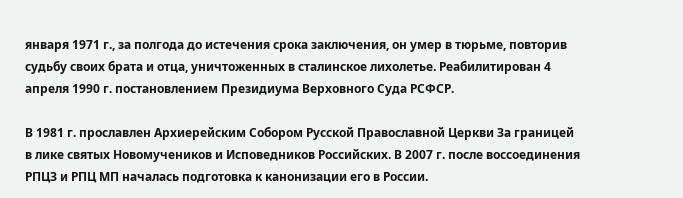января 1971 г., за полгода до истечения срока заключения, он умер в тюрьме, повторив судьбу своих брата и отца, уничтоженных в сталинское лихолетье. Реабилитирован 4 апреля 1990 г. постановлением Президиума Верховного Суда РСФСР.

В 1981 г. прославлен Архиерейским Собором Русской Православной Церкви За границей в лике святых Новомучеников и Исповедников Российских. В 2007 г. после воссоединения РПЦЗ и РПЦ МП началась подготовка к канонизации его в России.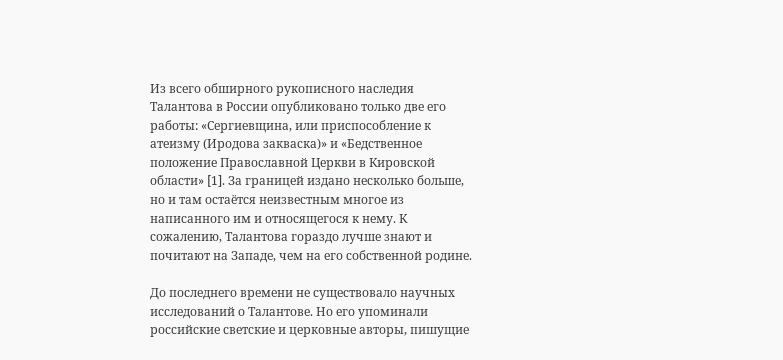Из всего обширного рукописного наследия Талантова в России опубликовано только две его работы: «Сергиевщина, или приспособление к атеизму (Иродова закваска)» и «Бедственное положение Православной Церкви в Кировской области» [1]. За границей издано несколько больше, но и там остаётся неизвестным многое из написанного им и относящегося к нему. К сожалению, Талантова гораздо лучше знают и почитают на Западе, чем на его собственной родине.

До последнего времени не существовало научных исследований о Талантове. Но его упоминали российские светские и церковные авторы, пишущие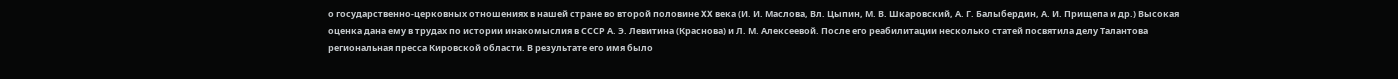о государственно-церковных отношениях в нашей стране во второй половине XX века (И. И. Маслова, Вл. Цыпин, М. В. Шкаровский, А. Г. Балыбердин, А. И. Прищепа и др.) Высокая оценка дана ему в трудах по истории инакомыслия в СССР А. Э. Левитина (Краснова) и Л. М. Алексеевой. После его реабилитации несколько статей посвятила делу Талантова региональная пресса Кировской области. В результате его имя было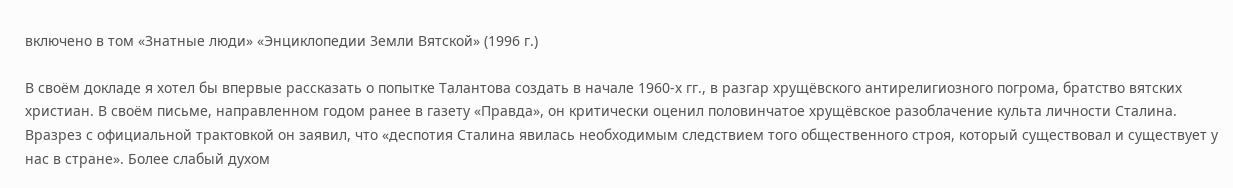включено в том «Знатные люди» «Энциклопедии Земли Вятской» (1996 г.)

В своём докладе я хотел бы впервые рассказать о попытке Талантова создать в начале 1960-х гг., в разгар хрущёвского антирелигиозного погрома, братство вятских христиан. В своём письме, направленном годом ранее в газету «Правда», он критически оценил половинчатое хрущёвское разоблачение культа личности Сталина. Вразрез с официальной трактовкой он заявил, что «деспотия Сталина явилась необходимым следствием того общественного строя, который существовал и существует у нас в стране». Более слабый духом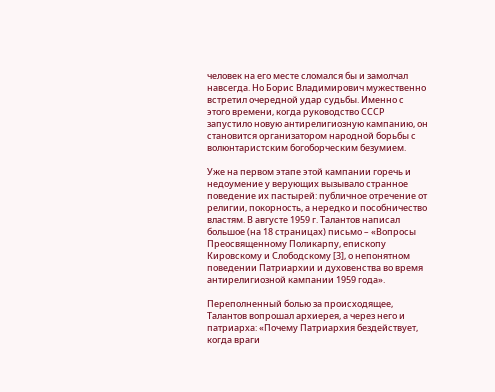человек на его месте сломался бы и замолчал навсегда. Но Борис Владимирович мужественно встретил очередной удар судьбы. Именно с этого времени, когда руководство СССР запустило новую антирелигиозную кампанию, он становится организатором народной борьбы с волюнтаристским богоборческим безумием.

Уже на первом этапе этой кампании горечь и недоумение у верующих вызывало странное поведение их пастырей: публичное отречение от религии, покорность, а нередко и пособничество властям. В августе 1959 г. Талантов написал большое (на 18 страницах) письмо – «Вопросы Преосвященному Поликарпу, епископу Кировскому и Слободскому [3], о непонятном поведении Патриархии и духовенства во время антирелигиозной кампании 1959 года».

Переполненный болью за происходящее, Талантов вопрошал архиерея, а через него и патриарха: «Почему Патриархия бездействует, когда враги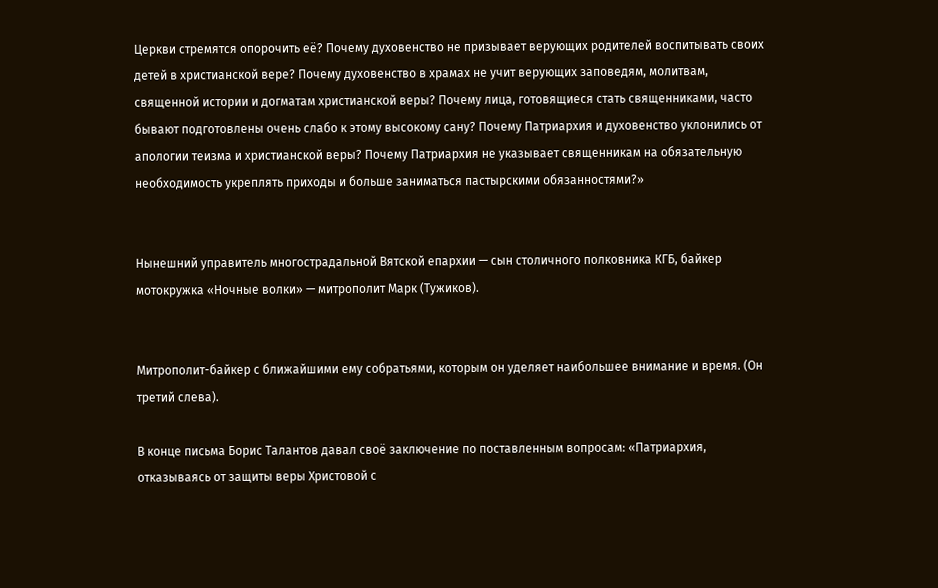Церкви стремятся опорочить её? Почему духовенство не призывает верующих родителей воспитывать своих детей в христианской вере? Почему духовенство в храмах не учит верующих заповедям, молитвам, священной истории и догматам христианской веры? Почему лица, готовящиеся стать священниками, часто бывают подготовлены очень слабо к этому высокому сану? Почему Патриархия и духовенство уклонились от апологии теизма и христианской веры? Почему Патриархия не указывает священникам на обязательную необходимость укреплять приходы и больше заниматься пастырскими обязанностями?»


Нынешний управитель многострадальной Вятской епархии — сын столичного полковника КГБ, байкер мотокружка «Ночные волки» — митрополит Марк (Тужиков).


Митрополит-байкер с ближайшими ему собратьями, которым он уделяет наибольшее внимание и время. (Он третий слева).

В конце письма Борис Талантов давал своё заключение по поставленным вопросам: «Патриархия, отказываясь от защиты веры Христовой с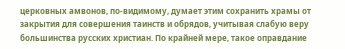церковных амвонов, по-видимому, думает этим сохранить храмы от закрытия для совершения таинств и обрядов, учитывая слабую веру большинства русских христиан. По крайней мере, такое оправдание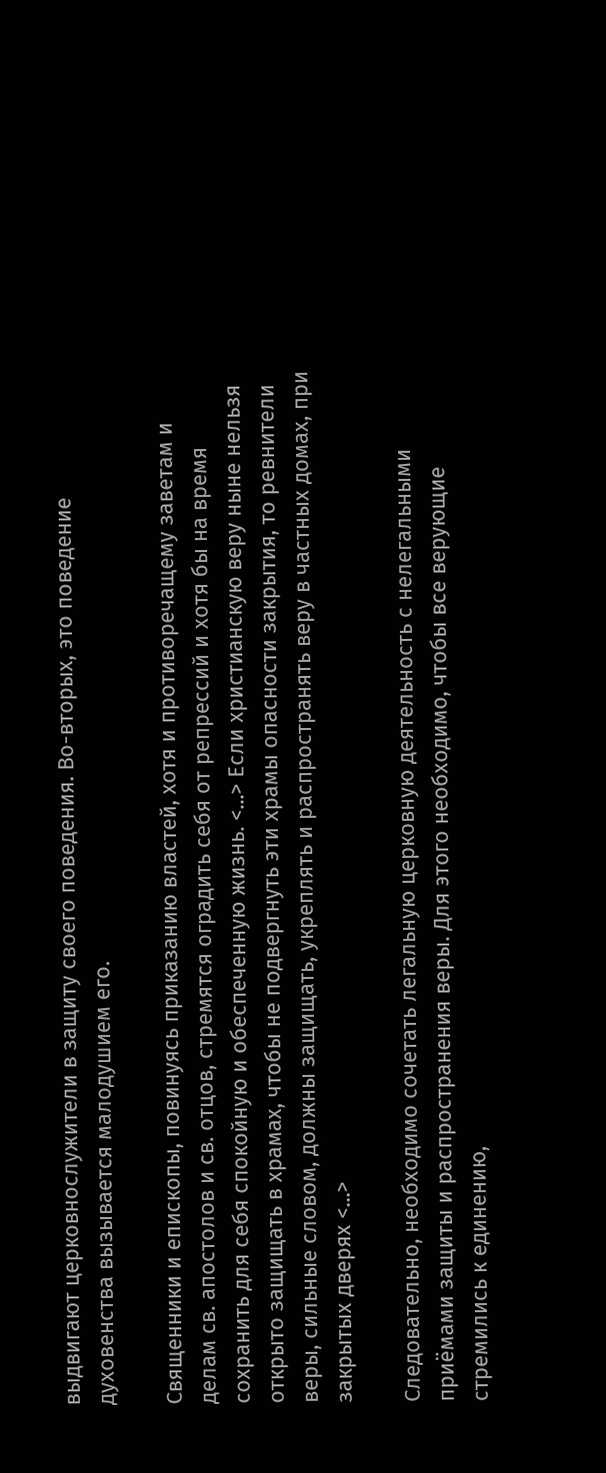выдвигают церковнослужители в защиту своего поведения. Во-вторых, это поведение духовенства вызывается малодушием его.

Священники и епископы, повинуясь приказанию властей, хотя и противоречащему заветам и делам св. апостолов и св. отцов, стремятся оградить себя от репрессий и хотя бы на время сохранить для себя спокойную и обеспеченную жизнь. <...> Если христианскую веру ныне нельзя открыто защищать в храмах, чтобы не подвергнуть эти храмы опасности закрытия, то ревнители веры, сильные словом, должны защищать, укреплять и распространять веру в частных домах, при закрытых дверях <...>

Следовательно, необходимо сочетать легальную церковную деятельность с нелегальными приёмами защиты и распространения веры. Для этого необходимо, чтобы все верующие стремились к единению,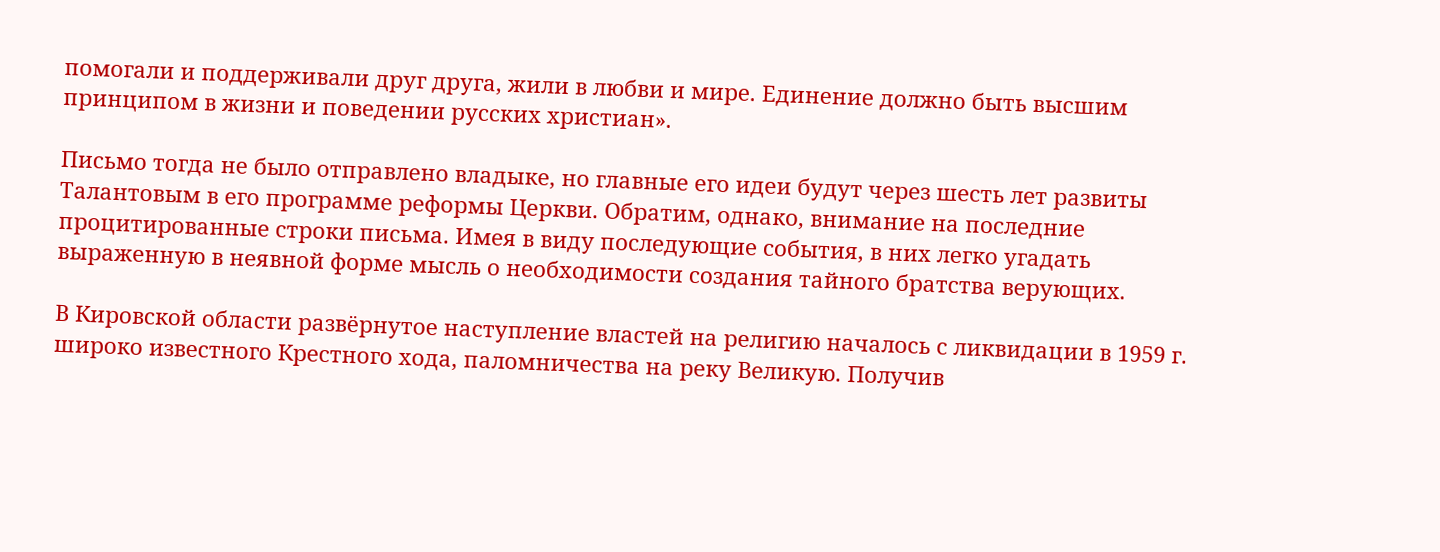помогали и поддерживали друг друга, жили в любви и мире. Единение должно быть высшим принципом в жизни и поведении русских христиан».

Письмо тогда не было отправлено владыке, но главные его идеи будут через шесть лет развиты Талантовым в его программе реформы Церкви. Обратим, однако, внимание на последние процитированные строки письма. Имея в виду последующие события, в них легко угадать выраженную в неявной форме мысль о необходимости создания тайного братства верующих.

В Кировской области развёрнутое наступление властей на религию началось с ликвидации в 1959 г. широко известного Крестного хода, паломничества на реку Великую. Получив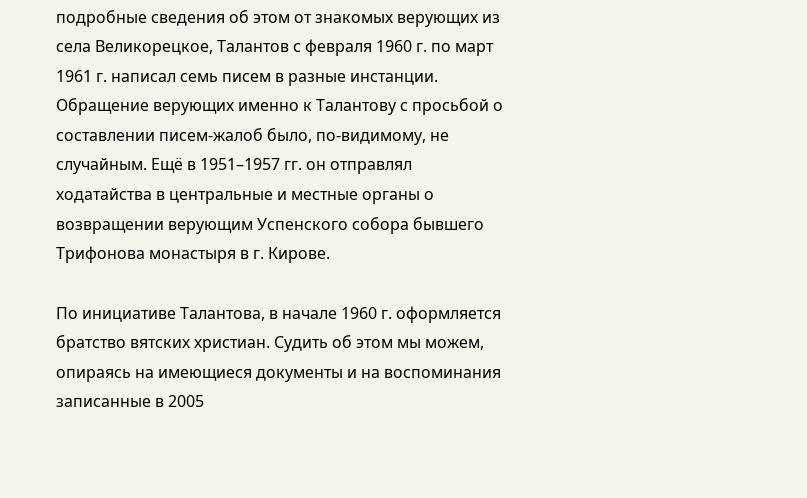подробные сведения об этом от знакомых верующих из села Великорецкое, Талантов с февраля 1960 г. по март 1961 г. написал семь писем в разные инстанции. Обращение верующих именно к Талантову с просьбой о составлении писем-жалоб было, по-видимому, не случайным. Ещё в 1951–1957 гг. он отправлял ходатайства в центральные и местные органы о возвращении верующим Успенского собора бывшего Трифонова монастыря в г. Кирове.

По инициативе Талантова, в начале 1960 г. оформляется братство вятских христиан. Судить об этом мы можем, опираясь на имеющиеся документы и на воспоминания записанные в 2005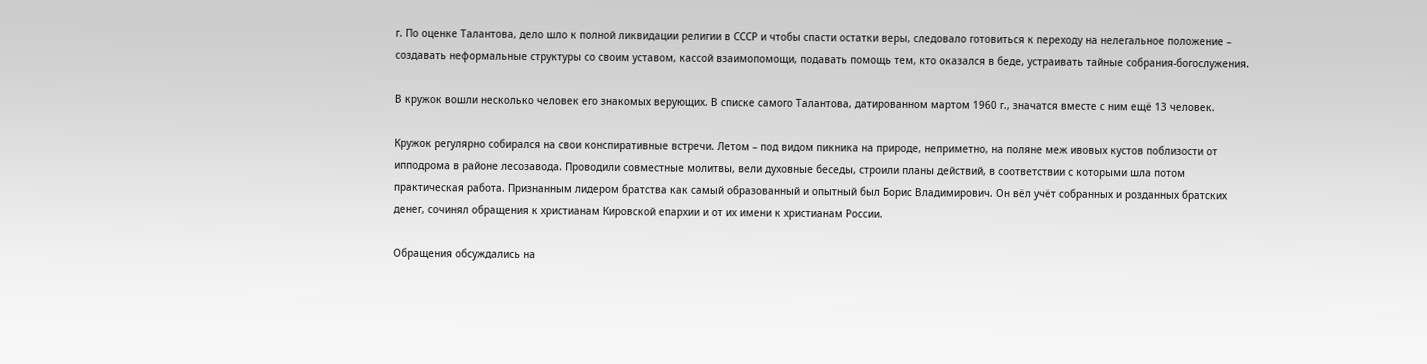г. По оценке Талантова, дело шло к полной ликвидации религии в СССР и чтобы спасти остатки веры, следовало готовиться к переходу на нелегальное положение – создавать неформальные структуры со своим уставом, кассой взаимопомощи, подавать помощь тем, кто оказался в беде, устраивать тайные собрания-богослужения.

В кружок вошли несколько человек его знакомых верующих. В списке самого Талантова, датированном мартом 1960 г., значатся вместе с ним ещё 13 человек.

Кружок регулярно собирался на свои конспиративные встречи. Летом – под видом пикника на природе, неприметно, на поляне меж ивовых кустов поблизости от ипподрома в районе лесозавода. Проводили совместные молитвы, вели духовные беседы, строили планы действий, в соответствии с которыми шла потом практическая работа. Признанным лидером братства как самый образованный и опытный был Борис Владимирович. Он вёл учёт собранных и розданных братских денег, сочинял обращения к христианам Кировской епархии и от их имени к христианам России.

Обращения обсуждались на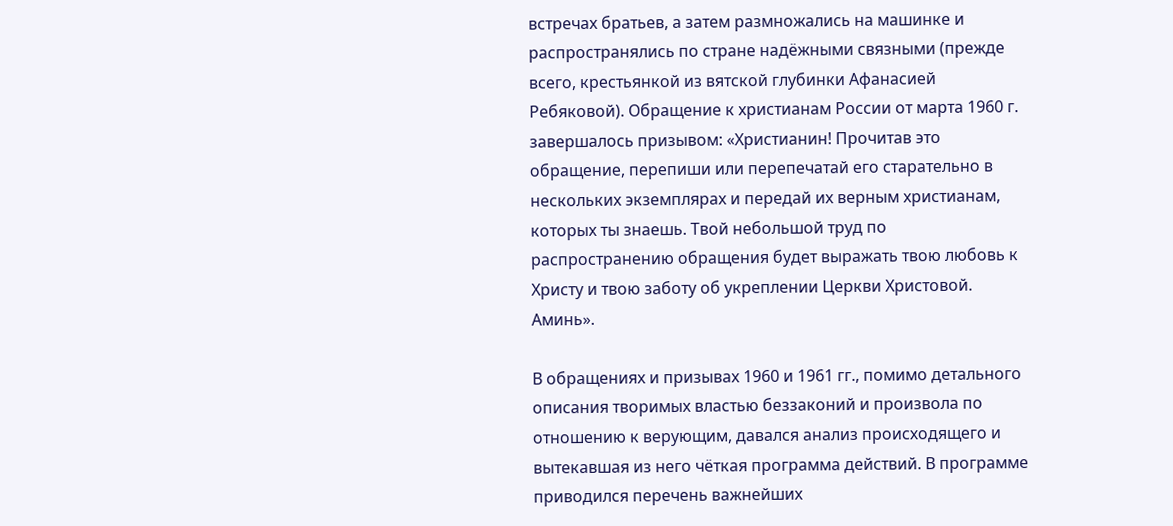встречах братьев, а затем размножались на машинке и распространялись по стране надёжными связными (прежде всего, крестьянкой из вятской глубинки Афанасией Ребяковой). Обращение к христианам России от марта 1960 г. завершалось призывом: «Христианин! Прочитав это обращение, перепиши или перепечатай его старательно в нескольких экземплярах и передай их верным христианам, которых ты знаешь. Твой небольшой труд по распространению обращения будет выражать твою любовь к Христу и твою заботу об укреплении Церкви Христовой. Аминь».

В обращениях и призывах 1960 и 1961 гг., помимо детального описания творимых властью беззаконий и произвола по отношению к верующим, давался анализ происходящего и вытекавшая из него чёткая программа действий. В программе приводился перечень важнейших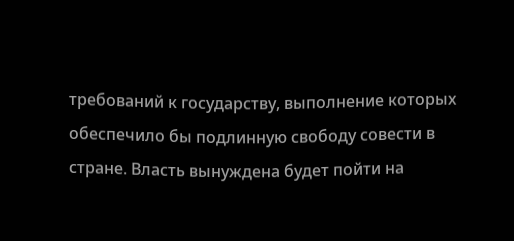требований к государству, выполнение которых обеспечило бы подлинную свободу совести в стране. Власть вынуждена будет пойти на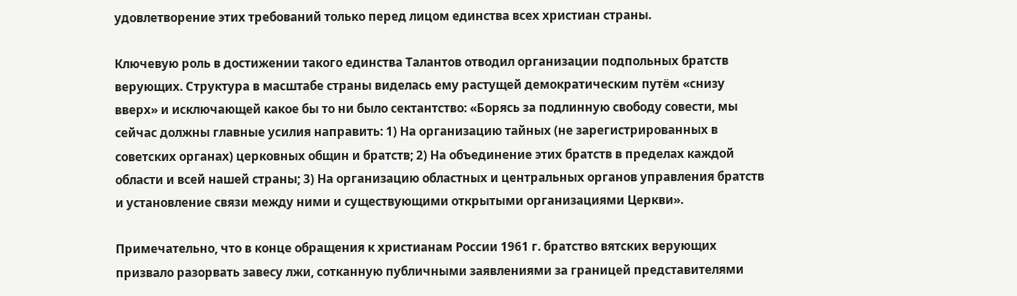удовлетворение этих требований только перед лицом единства всех христиан страны.

Ключевую роль в достижении такого единства Талантов отводил организации подпольных братств верующих. Структура в масштабе страны виделась ему растущей демократическим путём «снизу вверх» и исключающей какое бы то ни было сектантство: «Борясь за подлинную свободу совести, мы сейчас должны главные усилия направить: 1) На организацию тайных (не зарегистрированных в советских органах) церковных общин и братств; 2) На объединение этих братств в пределах каждой области и всей нашей страны; 3) На организацию областных и центральных органов управления братств и установление связи между ними и существующими открытыми организациями Церкви».

Примечательно, что в конце обращения к христианам России 1961 г. братство вятских верующих призвало разорвать завесу лжи, сотканную публичными заявлениями за границей представителями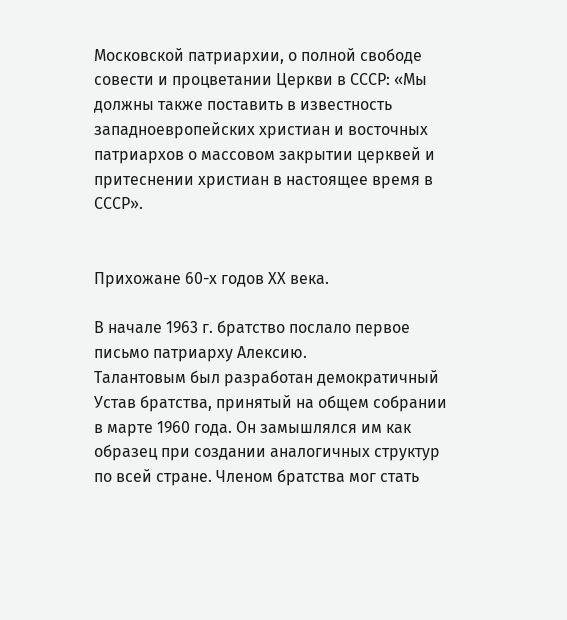Московской патриархии, о полной свободе совести и процветании Церкви в СССР: «Мы должны также поставить в известность западноевропейских христиан и восточных патриархов о массовом закрытии церквей и притеснении христиан в настоящее время в СССР».


Прихожане 60-х годов ХХ века.

В начале 1963 г. братство послало первое письмо патриарху Алексию.
Талантовым был разработан демократичный Устав братства, принятый на общем собрании в марте 1960 года. Он замышлялся им как образец при создании аналогичных структур по всей стране. Членом братства мог стать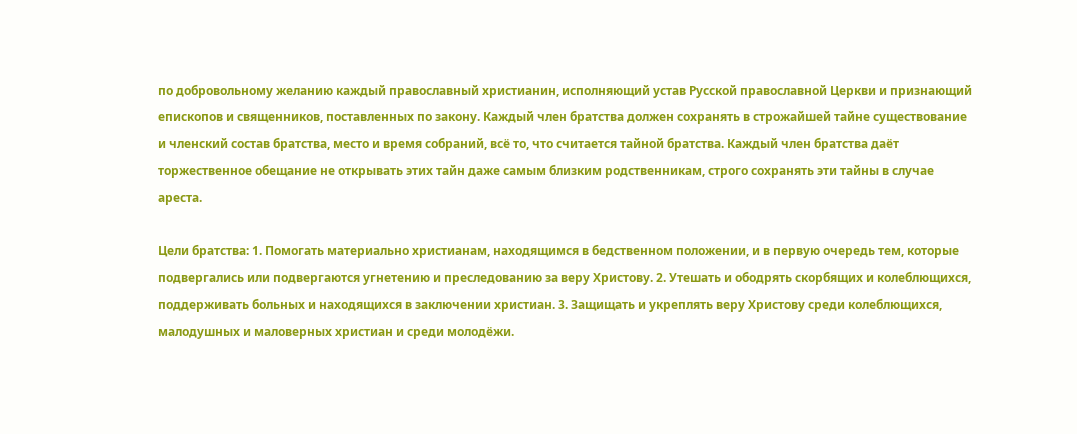по добровольному желанию каждый православный христианин, исполняющий устав Русской православной Церкви и признающий епископов и священников, поставленных по закону. Каждый член братства должен сохранять в строжайшей тайне существование и членский состав братства, место и время собраний, всё то, что считается тайной братства. Каждый член братства даёт торжественное обещание не открывать этих тайн даже самым близким родственникам, строго сохранять эти тайны в случае ареста.

Цели братства: 1. Помогать материально христианам, находящимся в бедственном положении, и в первую очередь тем, которые подвергались или подвергаются угнетению и преследованию за веру Христову. 2. Утешать и ободрять скорбящих и колеблющихся, поддерживать больных и находящихся в заключении христиан. 3. Защищать и укреплять веру Христову среди колеблющихся, малодушных и маловерных христиан и среди молодёжи.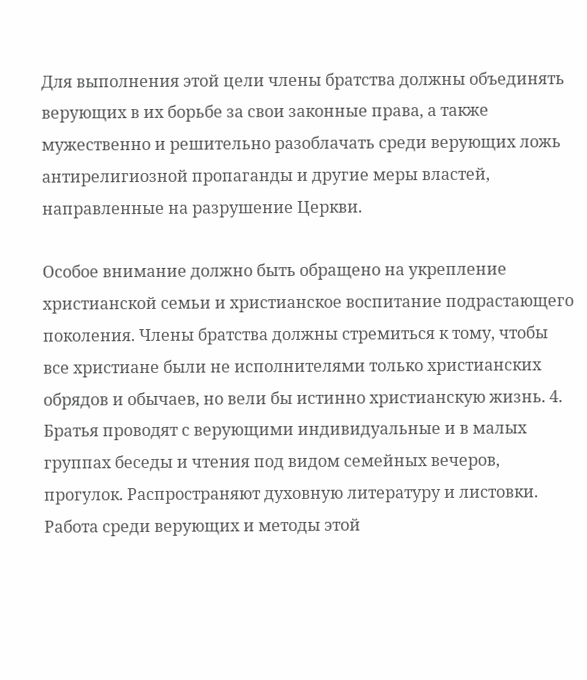Для выполнения этой цели члены братства должны объединять верующих в их борьбе за свои законные права, а также мужественно и решительно разоблачать среди верующих ложь антирелигиозной пропаганды и другие меры властей, направленные на разрушение Церкви.

Особое внимание должно быть обращено на укрепление христианской семьи и христианское воспитание подрастающего поколения. Члены братства должны стремиться к тому, чтобы все христиане были не исполнителями только христианских обрядов и обычаев, но вели бы истинно христианскую жизнь. 4. Братья проводят с верующими индивидуальные и в малых группах беседы и чтения под видом семейных вечеров, прогулок. Распространяют духовную литературу и листовки. Работа среди верующих и методы этой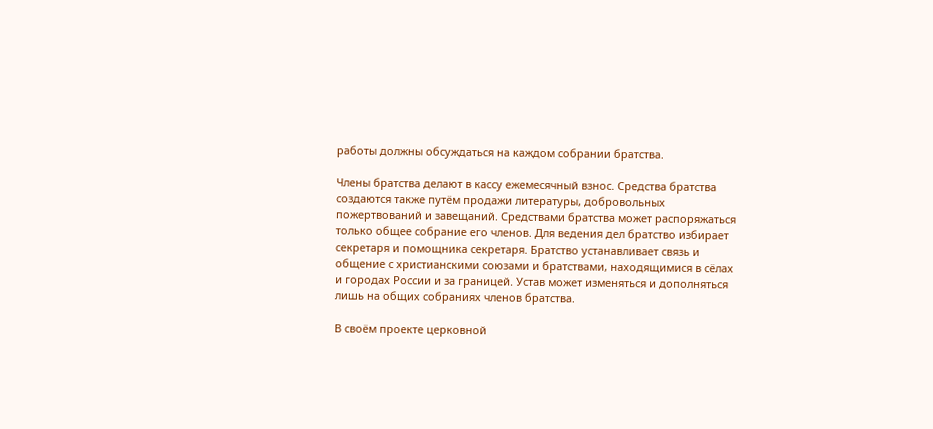работы должны обсуждаться на каждом собрании братства.

Члены братства делают в кассу ежемесячный взнос. Средства братства создаются также путём продажи литературы, добровольных пожертвований и завещаний. Средствами братства может распоряжаться только общее собрание его членов. Для ведения дел братство избирает секретаря и помощника секретаря. Братство устанавливает связь и общение с христианскими союзами и братствами, находящимися в сёлах и городах России и за границей. Устав может изменяться и дополняться лишь на общих собраниях членов братства.

В своём проекте церковной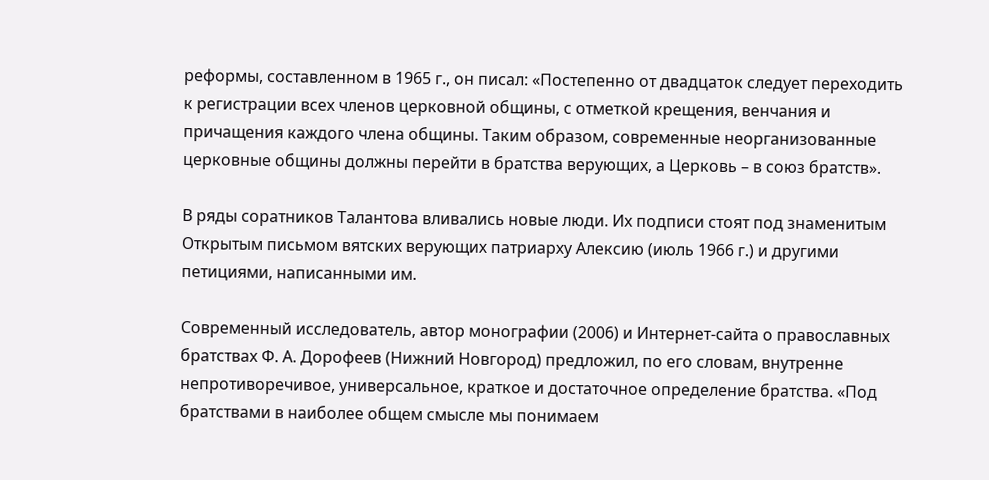реформы, составленном в 1965 г., он писал: «Постепенно от двадцаток следует переходить к регистрации всех членов церковной общины, с отметкой крещения, венчания и причащения каждого члена общины. Таким образом, современные неорганизованные церковные общины должны перейти в братства верующих, а Церковь – в союз братств».

В ряды соратников Талантова вливались новые люди. Их подписи стоят под знаменитым Открытым письмом вятских верующих патриарху Алексию (июль 1966 г.) и другими петициями, написанными им.

Современный исследователь, автор монографии (2006) и Интернет-сайта о православных братствах Ф. А. Дорофеев (Нижний Новгород) предложил, по его словам, внутренне непротиворечивое, универсальное, краткое и достаточное определение братства. «Под братствами в наиболее общем смысле мы понимаем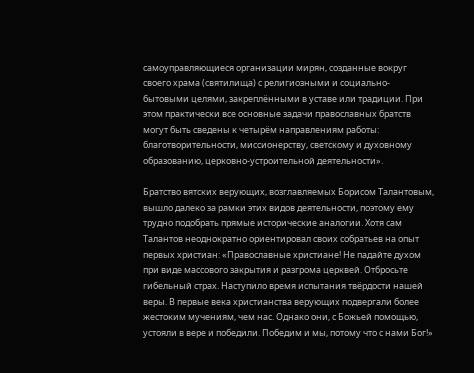самоуправляющиеся организации мирян, созданные вокруг своего храма (святилища) с религиозными и социально-бытовыми целями, закреплёнными в уставе или традиции. При этом практически все основные задачи православных братств могут быть сведены к четырём направлениям работы: благотворительности, миссионерству, светскому и духовному образованию, церковно-устроительной деятельности».

Братство вятских верующих, возглавляемых Борисом Талантовым, вышло далеко за рамки этих видов деятельности, поэтому ему трудно подобрать прямые исторические аналогии. Хотя сам Талантов неоднократно ориентировал своих собратьев на опыт первых христиан: «Православные христиане! Не падайте духом при виде массового закрытия и разгрома церквей. Отбросьте гибельный страх. Наступило время испытания твёрдости нашей веры. В первые века христианства верующих подвергали более жестоким мучениям, чем нас. Однако они, с Божьей помощью, устояли в вере и победили. Победим и мы, потому что с нами Бог!»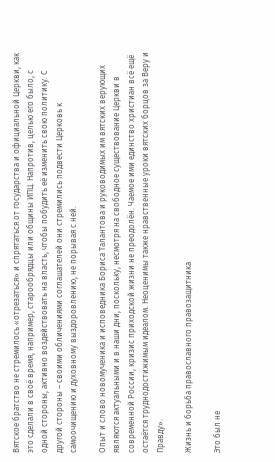Вятское братство не стремилось «отрезаться» и спрятаться от государства и официальной Церкви, как это сделали в своё время, например, старообрядцы или общины ИПЦ. Напротив, целью его было, с одной стороны, активно воздействовать на власть, чтобы побудить её изменить свою политику. С другой стороны – своими обличениями соглашателей они стремились подвести Церковь к самоочищению и духовному выздоровлению, не порывая с ней.

Опыт и слово новомученика и исповедника Бориса Талантова и руководимых им вятских верующих являются актуальными и в наши дни, поскольку, несмотря на свободное существование Церкви в современной России, кризис приходской жизни не преодолён. Чаемое ими единство христиан всё ещё остаётся труднодостижимым идеалом. Неоценимы также нравственные уроки вятских борцов за Веру и Правду».

Жизнь и борьба православного правозащитника

Это был не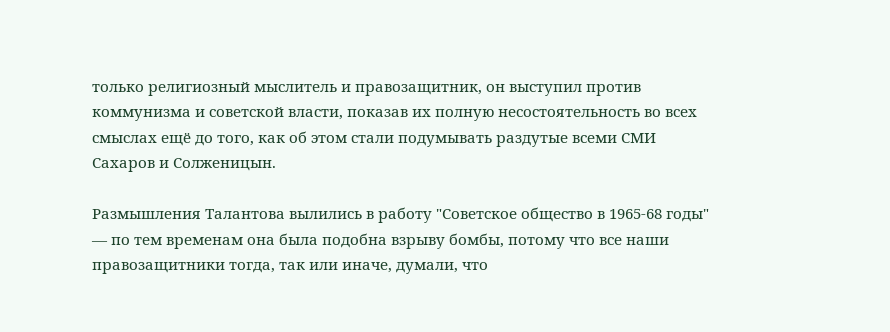только религиозный мыслитель и правозащитник, он выступил против коммунизма и советской власти, показав их полную несостоятельность во всех смыслах ещё до того, как об этом стали подумывать раздутые всеми СМИ Сахаров и Солженицын.

Размышления Талантова вылились в работу "Советское общество в 1965-68 годы" — по тем временам она была подобна взрыву бомбы, потому что все наши правозащитники тогда, так или иначе, думали, что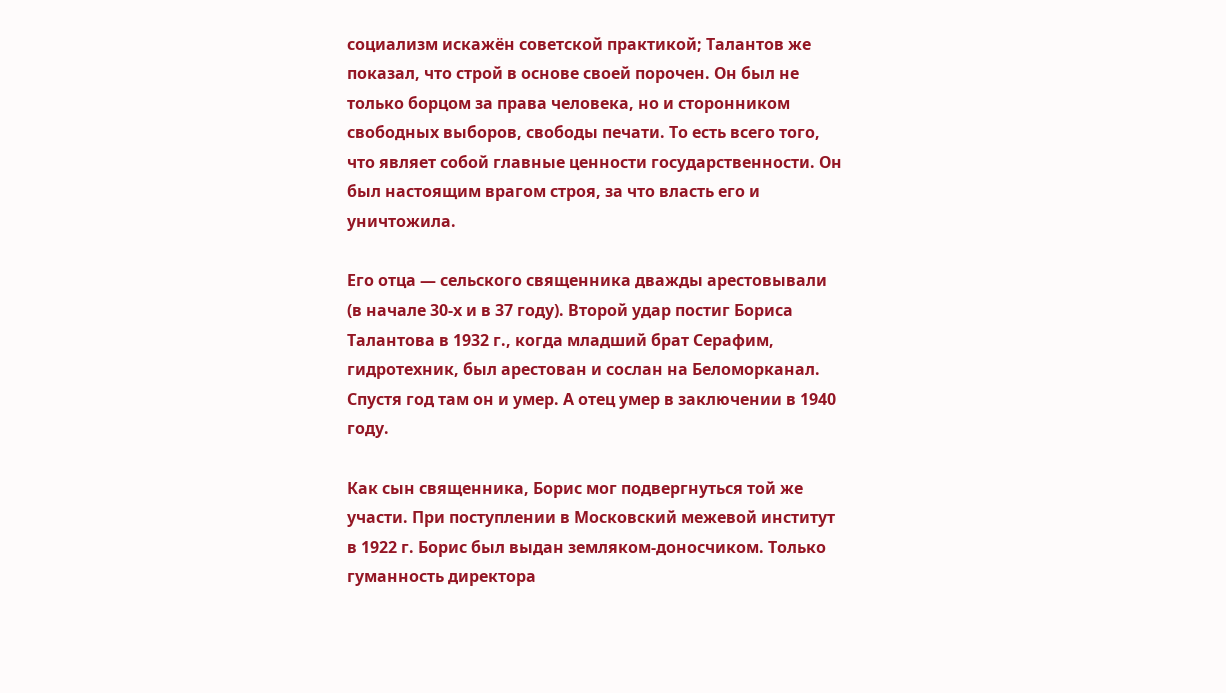социализм искажён советской практикой; Талантов же показал, что строй в основе своей порочен. Он был не только борцом за права человека, но и сторонником свободных выборов, свободы печати. То есть всего того, что являет собой главные ценности государственности. Он был настоящим врагом строя, за что власть его и уничтожила.

Его отца — сельского священника дважды арестовывали (в начале 30-х и в 37 году). Второй удар постиг Бориса Талантова в 1932 г., когда младший брат Серафим, гидротехник, был арестован и сослан на Беломорканал. Спустя год там он и умер. А отец умер в заключении в 1940 году.

Как сын священника, Борис мог подвергнуться той же участи. При поступлении в Московский межевой институт в 1922 г. Борис был выдан земляком-доносчиком. Только гуманность директора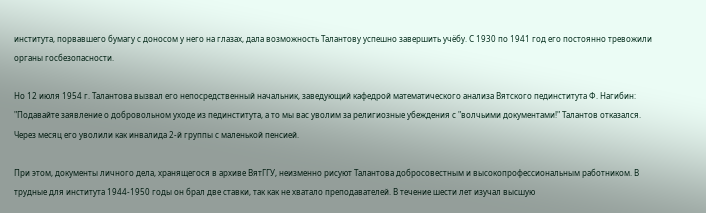института, порвавшего бумагу с доносом у него на глазах, дала возможность Талантову успешно завершить учёбу. С 1930 по 1941 год его постоянно тревожили органы госбезопасности.

Но 12 июля 1954 г. Талантова вызвал его непосредственный начальник, заведующий кафедрой математического анализа Вятского пединститута Ф. Нагибин: "Подавайте заявление о добровольном уходе из пединститута, а то мы вас уволим за религиозные убеждения с "волчьими документами!" Талантов отказался. Через месяц его уволили как инвалида 2-й группы с маленькой пенсией.

При этом, документы личного дела, хранящегося в архиве ВятГГУ, неизменно рисуют Талантова добросовестным и высокопрофессиональным работником. В трудные для института 1944-1950 годы он брал две ставки, так как не хватало преподавателей. В течение шести лет изучал высшую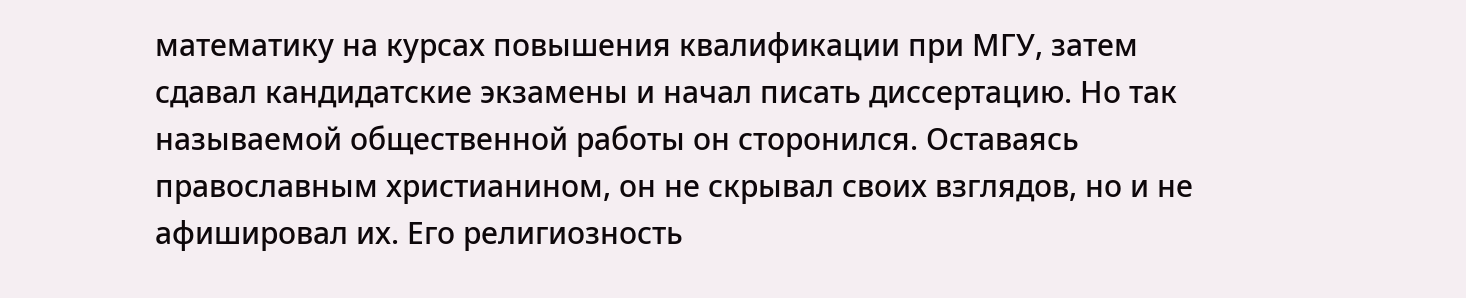математику на курсах повышения квалификации при МГУ, затем сдавал кандидатские экзамены и начал писать диссертацию. Но так называемой общественной работы он сторонился. Оставаясь православным христианином, он не скрывал своих взглядов, но и не афишировал их. Его религиозность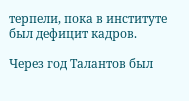терпели, пока в институте был дефицит кадров.

Через год Талантов был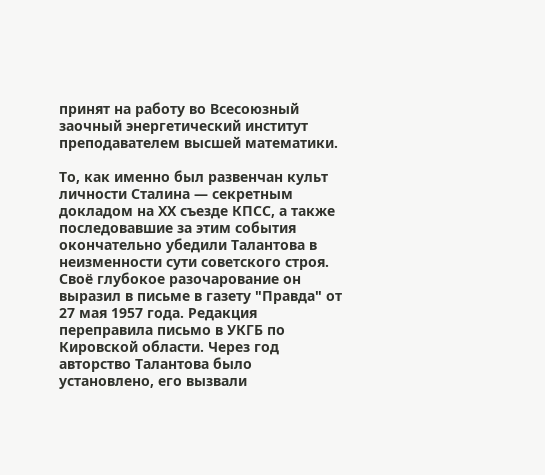принят на работу во Всесоюзный заочный энергетический институт преподавателем высшей математики.

То, как именно был развенчан культ личности Сталина — секретным докладом на ХХ съезде КПСС, а также последовавшие за этим события окончательно убедили Талантова в неизменности сути советского строя. Своё глубокое разочарование он выразил в письме в газету "Правда" от 27 мая 1957 года. Редакция переправила письмо в УКГБ по Кировской области. Через год авторство Талантова было установлено, его вызвали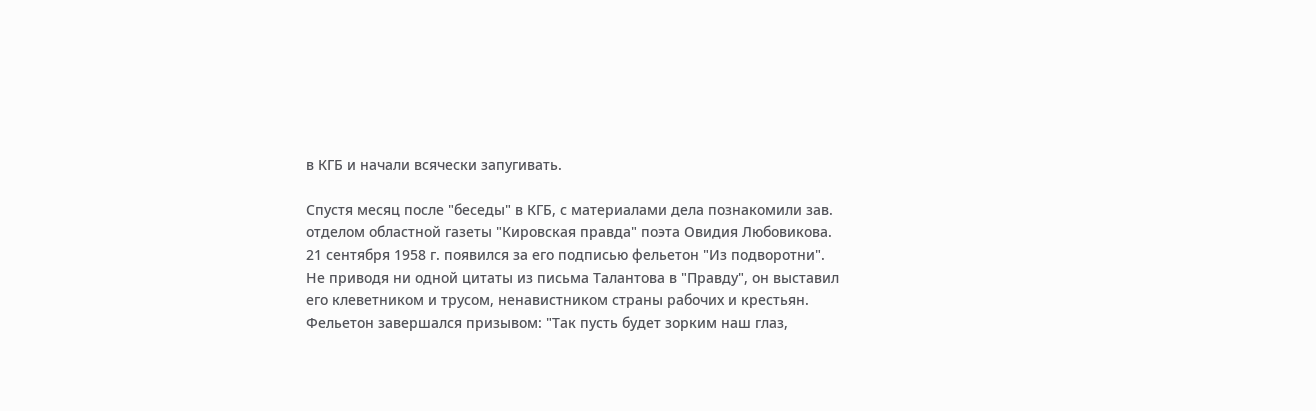в КГБ и начали всячески запугивать.

Спустя месяц после "беседы" в КГБ, с материалами дела познакомили зав. отделом областной газеты "Кировская правда" поэта Овидия Любовикова. 21 сентября 1958 г. появился за его подписью фельетон "Из подворотни". Не приводя ни одной цитаты из письма Талантова в "Правду", он выставил его клеветником и трусом, ненавистником страны рабочих и крестьян. Фельетон завершался призывом: "Так пусть будет зорким наш глаз,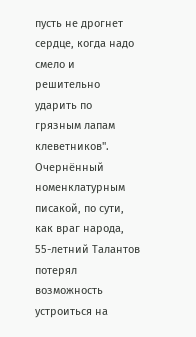пусть не дрогнет сердце, когда надо смело и решительно ударить по грязным лапам клеветников". Очернённый номенклатурным писакой, по сути, как враг народа, 55-летний Талантов потерял возможность устроиться на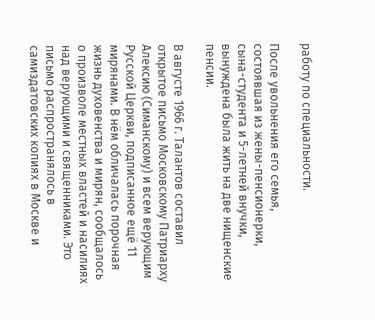работу по специальности.

После увольнения его семья, состоявшая из жены-пенсионерки, сына-студента и 5-летней внучки, вынуждена была жить на две нищенские пенсии.

В августе 1966 г. Талантов составил открытое письмо Московскому Патриарху Алексию (Симанскому) и всем верующим Русской Церкви, подписанное ещё 11 мирянами. В нём обличалась порочная жизнь духовенства и мирян, сообщалось о произволе местных властей и насилиях над верующими и священниками. Это письмо распространялось в самиздатовских копиях в Москве и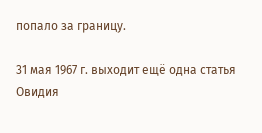попало за границу.

31 мая 1967 г. выходит ещё одна статья Овидия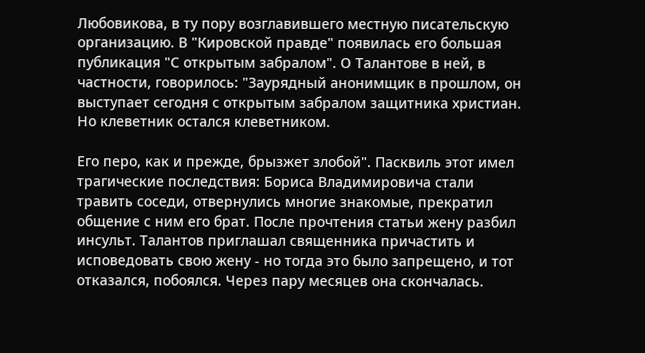Любовикова, в ту пору возглавившего местную писательскую организацию. В "Кировской правде" появилась его большая публикация "С открытым забралом". О Талантове в ней, в частности, говорилось: "Заурядный анонимщик в прошлом, он выступает сегодня с открытым забралом защитника христиан. Но клеветник остался клеветником.

Его перо, как и прежде, брызжет злобой". Пасквиль этот имел трагические последствия: Бориса Владимировича стали травить соседи, отвернулись многие знакомые, прекратил общение с ним его брат. После прочтения статьи жену разбил инсульт. Талантов приглашал священника причастить и исповедовать свою жену - но тогда это было запрещено, и тот отказался, побоялся. Через пару месяцев она скончалась.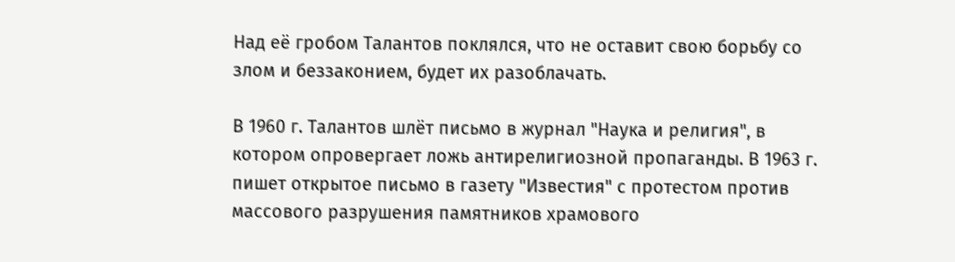Над её гробом Талантов поклялся, что не оставит свою борьбу со злом и беззаконием, будет их разоблачать.

В 1960 г. Талантов шлёт письмо в журнал "Наука и религия", в котором опровергает ложь антирелигиозной пропаганды. В 1963 г. пишет открытое письмо в газету "Известия" с протестом против массового разрушения памятников храмового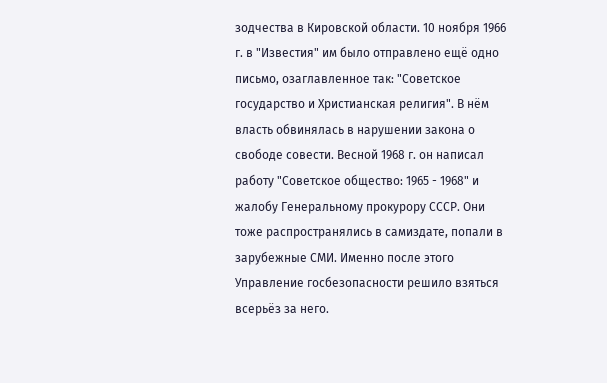зодчества в Кировской области. 10 ноября 1966 г. в "Известия" им было отправлено ещё одно письмо, озаглавленное так: "Советское государство и Христианская религия". В нём власть обвинялась в нарушении закона о свободе совести. Весной 1968 г. он написал работу "Советское общество: 1965 - 1968" и жалобу Генеральному прокурору СССР. Они тоже распространялись в самиздате, попали в зарубежные СМИ. Именно после этого Управление госбезопасности решило взяться всерьёз за него.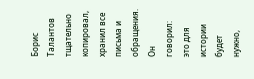Борис Талантoв тщательно копировал, хранил все письма и обращения.
Он говорил: это для истории будет нужно,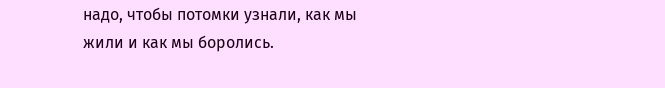надо, чтобы потомки узнали, как мы жили и как мы боролись.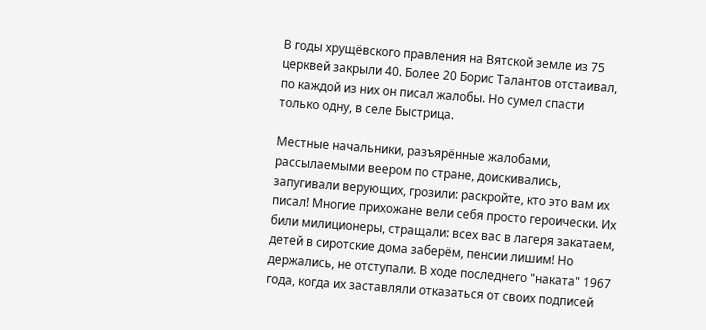В годы хрущёвского правления на Вятской земле из 75 церквей закрыли 40. Более 20 Борис Талантов отстаивал, по каждой из них он писал жалобы. Но сумел спасти только одну, в селе Быстрица.

Местные начальники, разъярённые жалобами, рассылаемыми веером по стране, доискивались, запугивали верующих, грозили: раскройте, кто это вам их писал! Многие прихожане вели себя просто героически. Их били милиционеры, стращали: всех вас в лагеря закатаем, детей в сиротские дома заберём, пенсии лишим! Но держались, не отступали. В ходе последнего "наката" 1967 года, когда их заставляли отказаться от своих подписей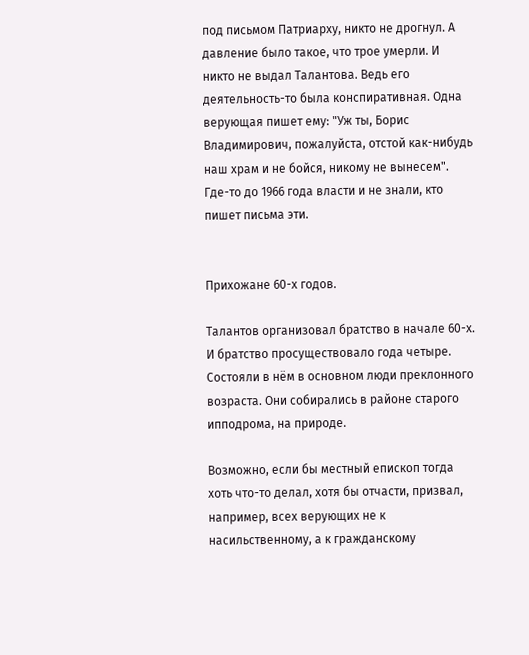под письмом Патриарху, никто не дрогнул. А давление было такое, что трое умерли. И никто не выдал Талантова. Ведь его деятельность-то была конспиративная. Одна верующая пишет ему: "Уж ты, Борис Владимирович, пожалуйста, отстой как-нибудь наш храм и не бойся, никому не вынесем". Где-то до 1966 года власти и не знали, кто пишет письма эти.


Прихожане 60-х годов.

Талантов организовал братство в начале 60-х. И братство просуществовало года четыре. Состояли в нём в основном люди преклонного возраста. Они собирались в районе старого ипподрома, на природе.

Возможно, если бы местный епископ тогда хоть что-то делал, хотя бы отчасти, призвал, например, всех верующих не к насильственному, а к гражданскому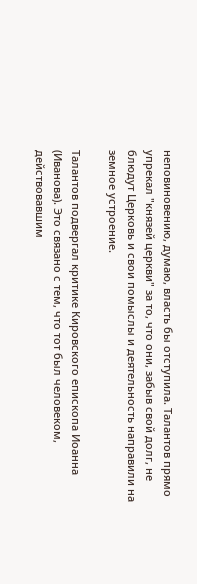неповиновению, думаю, власть бы отступила. Талантов прямо упрекал "князей церкви" за то, что они, забыв свой долг, не блюдут Церковь и свои помыслы и деятельность направили на земное устроение.

Талантов подвергал критике Кировского епископа Иоанна (Иванова). Это связано с тем, что тот был человеком, действовавшим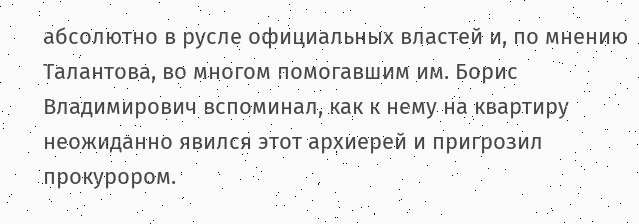абсолютно в русле официальных властей и, по мнению Талантова, во многом помогавшим им. Борис Владимирович вспоминал, как к нему на квартиру неожиданно явился этот архиерей и пригрозил прокурором.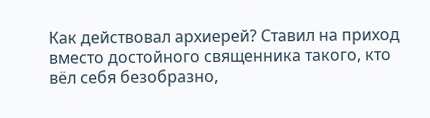Как действовал архиерей? Ставил на приход вместо достойного священника такого, кто вёл себя безобразно,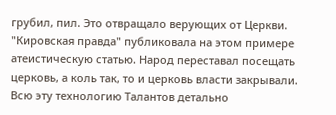грубил, пил. Это отвращало верующих от Церкви. "Кировская правда" публиковала на этом примере атеистическую статью. Народ переставал посещать церковь, а коль так, то и церковь власти закрывали. Всю эту технологию Талантов детально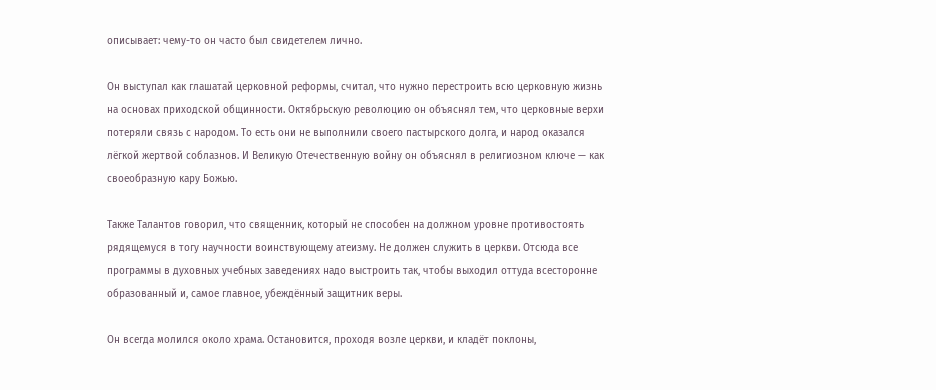описывает: чему-то он часто был свидетелем лично.

Он выступал как глашатай церковной реформы, считал, что нужно перестроить всю церковную жизнь на основах приходской общинности. Октябрьскую революцию он объяснял тем, что церковные верхи потеряли связь с народом. То есть они не выполнили своего пастырского долга, и народ оказался лёгкой жертвой соблазнов. И Великую Отечественную войну он объяснял в религиозном ключе — как своеобразную кару Божью.

Также Талантов говорил, что священник, который не способен на должном уровне противостоять рядящемуся в тогу научности воинствующему атеизму. Не должен служить в церкви. Отсюда все программы в духовных учебных заведениях надо выстроить так, чтобы выходил оттуда всесторонне образованный и, самое главное, убеждённый защитник веры.

Он всегда молился около храма. Остановится, проходя возле церкви, и кладёт поклоны,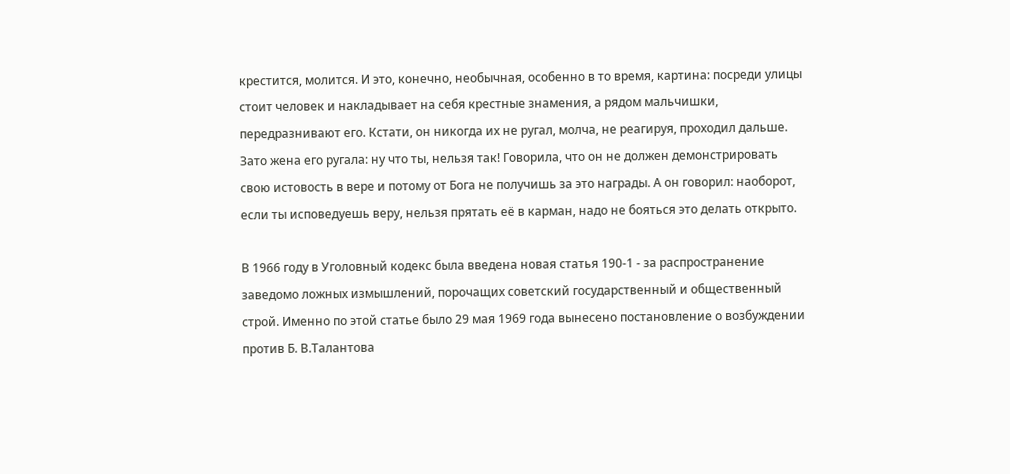крестится, молится. И это, конечно, необычная, особенно в то время, картина: посреди улицы стоит человек и накладывает на себя крестные знамения, а рядом мальчишки, передразнивают его. Кстати, он никогда их не ругал, молча, не реагируя, проходил дальше. Зато жена его ругала: ну что ты, нельзя так! Говорила, что он не должен демонстрировать свою истовость в вере и потому от Бога не получишь за это награды. А он говорил: наоборот, если ты исповедуешь веру, нельзя прятать её в карман, надо не бояться это делать открыто.

В 1966 году в Уголовный кодекс была введена новая статья 190-1 - за распространение заведомо ложных измышлений, порочащих советский государственный и общественный строй. Именно по этой статье было 29 мая 1969 года вынесено постановление о возбуждении против Б. В.Талантова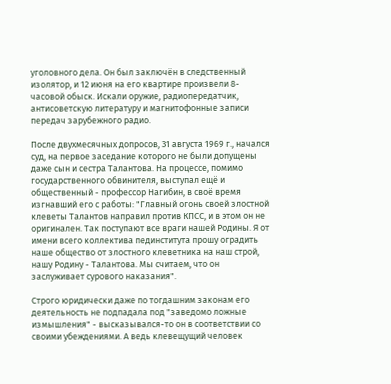уголовного дела. Он был заключён в следственный изолятор, и 12 июня на его квартире произвели 8-часовой обыск. Искали оружие, радиопередатчик, антисоветскую литературу и магнитофонные записи передач зарубежного радио.

После двухмесячных допросов, 31 августа 1969 г., начался суд, на первое заседание которого не были допущены даже сын и сестра Талантова. На процессе, помимо государственного обвинителя, выступал ещё и общественный - профессор Нагибин, в своё время изгнавший его с работы: "Главный огонь своей злостной клеветы Талантов направил против КПСС, и в этом он не оригинален. Так поступают все враги нашей Родины. Я от имени всего коллектива пединститута прошу оградить наше общество от злостного клеветника на наш строй, нашу Родину - Талантова. Мы считаем, что он заслуживает сурового наказания".

Строго юридически даже по тогдашним законам его деятельность не подпадала под "заведомо ложные измышления" - высказывался-то он в соответствии со своими убеждениями. А ведь клевещущий человек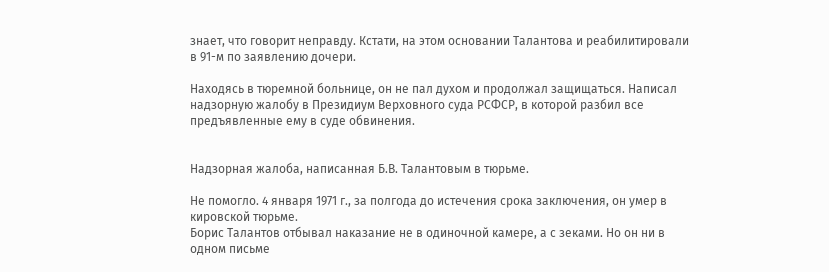знает, что говорит неправду. Кстати, на этом основании Талантова и реабилитировали в 91-м по заявлению дочери.

Находясь в тюремной больнице, он не пал духом и продолжал защищаться. Написал надзорную жалобу в Президиум Верховного суда РСФСР, в которой разбил все предъявленные ему в суде обвинения.


Надзорная жалоба, написанная Б.В. Талантовым в тюрьме.

Не помогло. 4 января 1971 г., за полгода до истечения срока заключения, он умер в кировской тюрьме.
Борис Талантов отбывал наказание не в одиночной камере, а с зеками. Но он ни в одном письме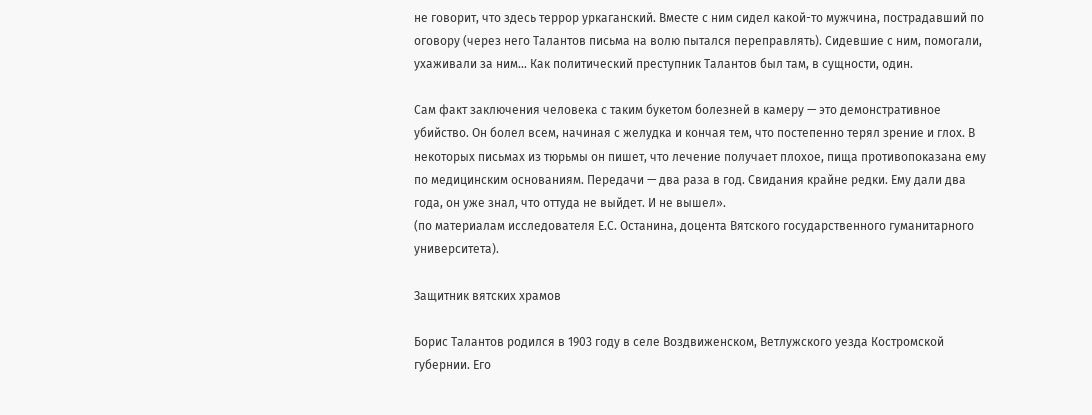не говорит, что здесь террор уркаганский. Вместе с ним сидел какой-то мужчина, пострадавший по оговору (через него Талантов письма на волю пытался переправлять). Сидевшие с ним, помогали, ухаживали за ним... Как политический преступник Талантов был там, в сущности, один.

Сам факт заключения человека с таким букетом болезней в камеру — это демонстративное убийство. Он болел всем, начиная с желудка и кончая тем, что постепенно терял зрение и глох. В некоторых письмах из тюрьмы он пишет, что лечение получает плохое, пища противопоказана ему по медицинским основаниям. Передачи — два раза в год. Свидания крайне редки. Ему дали два года, он уже знал, что оттуда не выйдет. И не вышел».
(по материалам исследователя Е.С. Останина, доцента Вятского государственного гуманитарного университета).

Защитник вятских храмов

Борис Талантов родился в 1903 году в селе Воздвиженском, Ветлужского уезда Костромской губернии. Его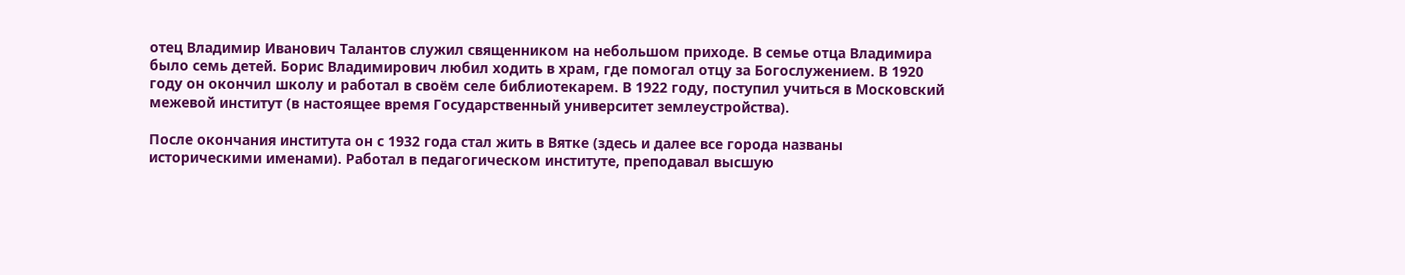отец Владимир Иванович Талантов служил священником на небольшом приходе. В семье отца Владимира было семь детей. Борис Владимирович любил ходить в храм, где помогал отцу за Богослужением. В 1920 году он окончил школу и работал в своём селе библиотекарем. В 1922 году, поступил учиться в Московский межевой институт (в настоящее время Государственный университет землеустройства).

После окончания института он с 1932 года стал жить в Вятке (здесь и далее все города названы историческими именами). Работал в педагогическом институте, преподавал высшую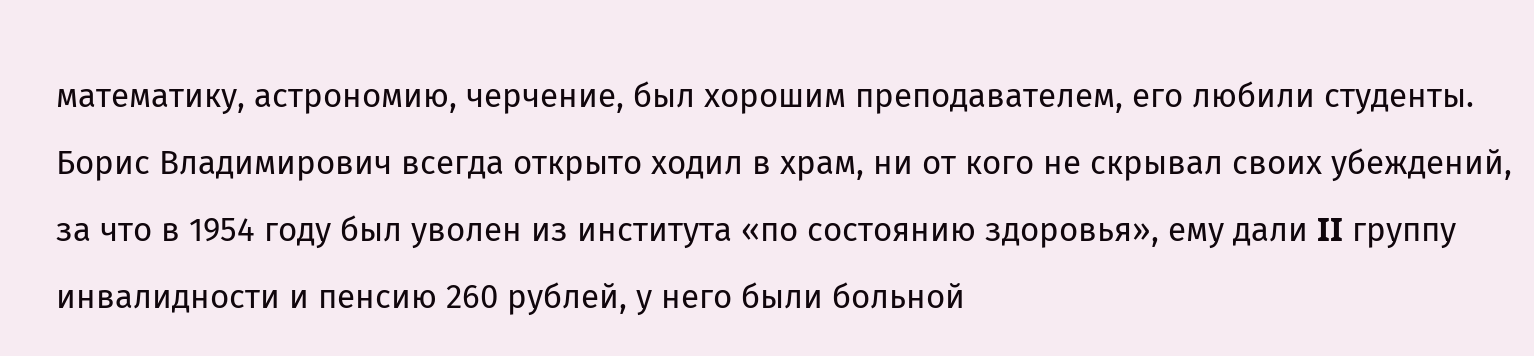математику, астрономию, черчение, был хорошим преподавателем, его любили студенты. Борис Владимирович всегда открыто ходил в храм, ни от кого не скрывал своих убеждений, за что в 1954 году был уволен из института «по состоянию здоровья», ему дали II группу инвалидности и пенсию 260 рублей, у него были больной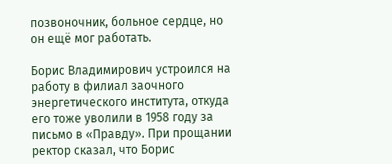позвоночник, больное сердце, но он ещё мог работать.

Борис Владимирович устроился на работу в филиал заочного энергетического института, откуда его тоже уволили в 1958 году за письмо в «Правду». При прощании ректор сказал, что Борис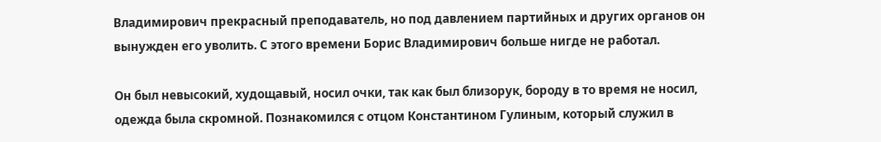Владимирович прекрасный преподаватель, но под давлением партийных и других органов он вынужден его уволить. С этого времени Борис Владимирович больше нигде не работал.

Он был невысокий, худощавый, носил очки, так как был близорук, бороду в то время не носил, одежда была скромной. Познакомился с отцом Константином Гулиным, который служил в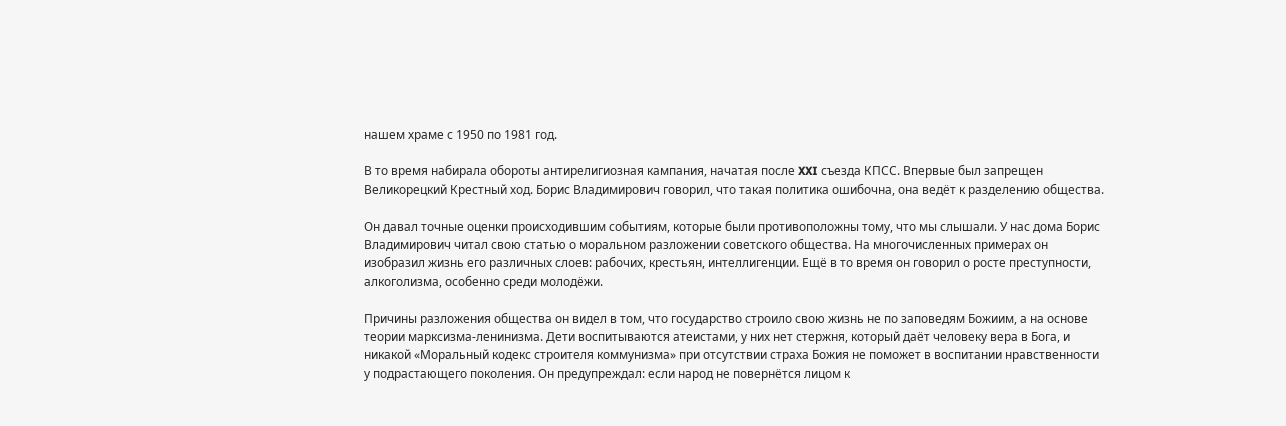нашем храме с 1950 по 1981 год.

В то время набирала обороты антирелигиозная кампания, начатая после XXI съезда КПСС. Впервые был запрещен Великорецкий Крестный ход. Борис Владимирович говорил, что такая политика ошибочна, она ведёт к разделению общества.

Он давал точные оценки происходившим событиям, которые были противоположны тому, что мы слышали. У нас дома Борис Владимирович читал свою статью о моральном разложении советского общества. На многочисленных примерах он изобразил жизнь его различных слоев: рабочих, крестьян, интеллигенции. Ещё в то время он говорил о росте преступности, алкоголизма, особенно среди молодёжи.

Причины разложения общества он видел в том, что государство строило свою жизнь не по заповедям Божиим, а на основе теории марксизма-ленинизма. Дети воспитываются атеистами, у них нет стержня, который даёт человеку вера в Бога, и никакой «Моральный кодекс строителя коммунизма» при отсутствии страха Божия не поможет в воспитании нравственности у подрастающего поколения. Он предупреждал: если народ не повернётся лицом к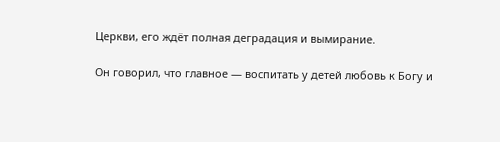Церкви, его ждёт полная деградация и вымирание.

Он говорил, что главное — воспитать у детей любовь к Богу и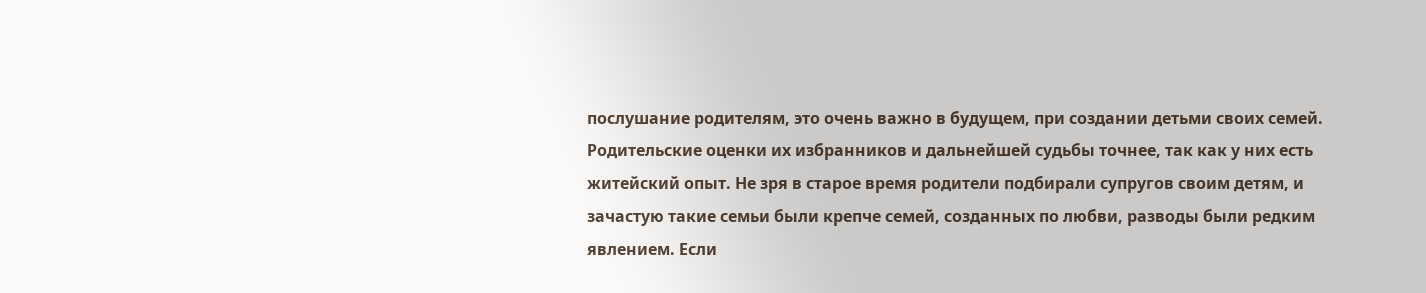послушание родителям, это очень важно в будущем, при создании детьми своих семей. Родительские оценки их избранников и дальнейшей судьбы точнее, так как у них есть житейский опыт. Не зря в старое время родители подбирали супругов своим детям, и зачастую такие семьи были крепче семей, созданных по любви, разводы были редким явлением. Если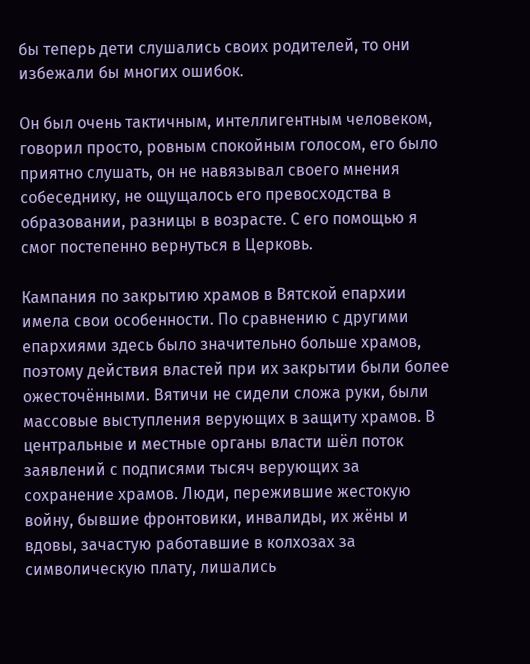бы теперь дети слушались своих родителей, то они избежали бы многих ошибок.

Он был очень тактичным, интеллигентным человеком, говорил просто, ровным спокойным голосом, его было приятно слушать, он не навязывал своего мнения собеседнику, не ощущалось его превосходства в образовании, разницы в возрасте. С его помощью я смог постепенно вернуться в Церковь.

Кампания по закрытию храмов в Вятской епархии имела свои особенности. По сравнению с другими епархиями здесь было значительно больше храмов, поэтому действия властей при их закрытии были более ожесточёнными. Вятичи не сидели сложа руки, были массовые выступления верующих в защиту храмов. В центральные и местные органы власти шёл поток заявлений с подписями тысяч верующих за сохранение храмов. Люди, пережившие жестокую войну, бывшие фронтовики, инвалиды, их жёны и вдовы, зачастую работавшие в колхозах за символическую плату, лишались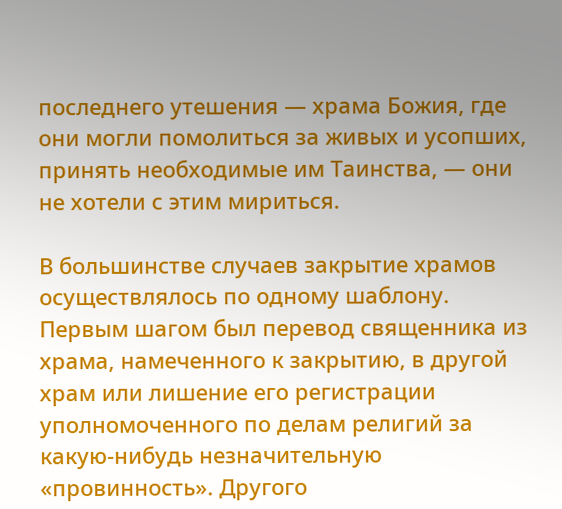последнего утешения — храма Божия, где они могли помолиться за живых и усопших, принять необходимые им Таинства, — они не хотели с этим мириться.

В большинстве случаев закрытие храмов осуществлялось по одному шаблону. Первым шагом был перевод священника из храма, намеченного к закрытию, в другой храм или лишение его регистрации уполномоченного по делам религий за какую-нибудь незначительную «провинность». Другого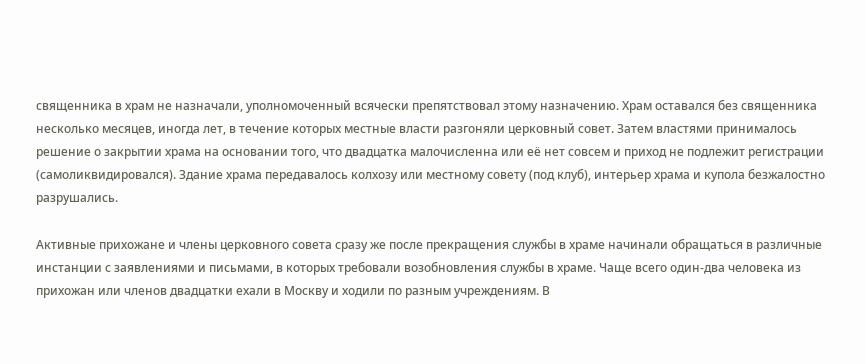священника в храм не назначали, уполномоченный всячески препятствовал этому назначению. Храм оставался без священника несколько месяцев, иногда лет, в течение которых местные власти разгоняли церковный совет. Затем властями принималось решение о закрытии храма на основании того, что двадцатка малочисленна или её нет совсем и приход не подлежит регистрации (самоликвидировался). Здание храма передавалось колхозу или местному совету (под клуб), интерьер храма и купола безжалостно разрушались.

Активные прихожане и члены церковного совета сразу же после прекращения службы в храме начинали обращаться в различные инстанции с заявлениями и письмами, в которых требовали возобновления службы в храме. Чаще всего один-два человека из прихожан или членов двадцатки ехали в Москву и ходили по разным учреждениям. В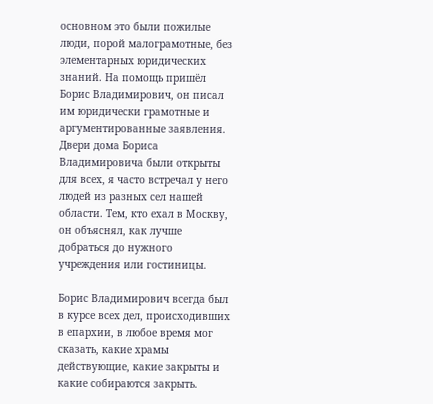основном это были пожилые люди, порой малограмотные, без элементарных юридических знаний. На помощь пришёл Борис Владимирович, он писал им юридически грамотные и аргументированные заявления. Двери дома Бориса Владимировича были открыты для всех, я часто встречал у него людей из разных сел нашей области. Тем, кто ехал в Москву, он объяснял, как лучше добраться до нужного учреждения или гостиницы.

Борис Владимирович всегда был в курсе всех дел, происходивших в епархии, в любое время мог сказать, какие храмы действующие, какие закрыты и какие собираются закрыть.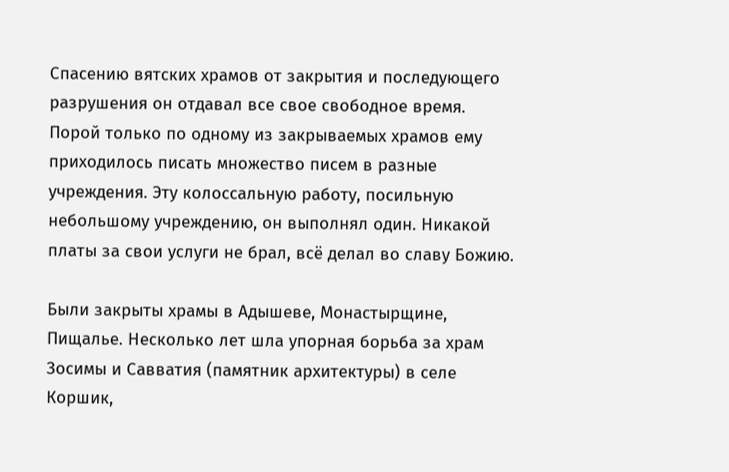Спасению вятских храмов от закрытия и последующего разрушения он отдавал все свое свободное время. Порой только по одному из закрываемых храмов ему приходилось писать множество писем в разные учреждения. Эту колоссальную работу, посильную небольшому учреждению, он выполнял один. Никакой платы за свои услуги не брал, всё делал во славу Божию.

Были закрыты храмы в Адышеве, Монастырщине, Пищалье. Несколько лет шла упорная борьба за храм Зосимы и Савватия (памятник архитектуры) в селе Коршик,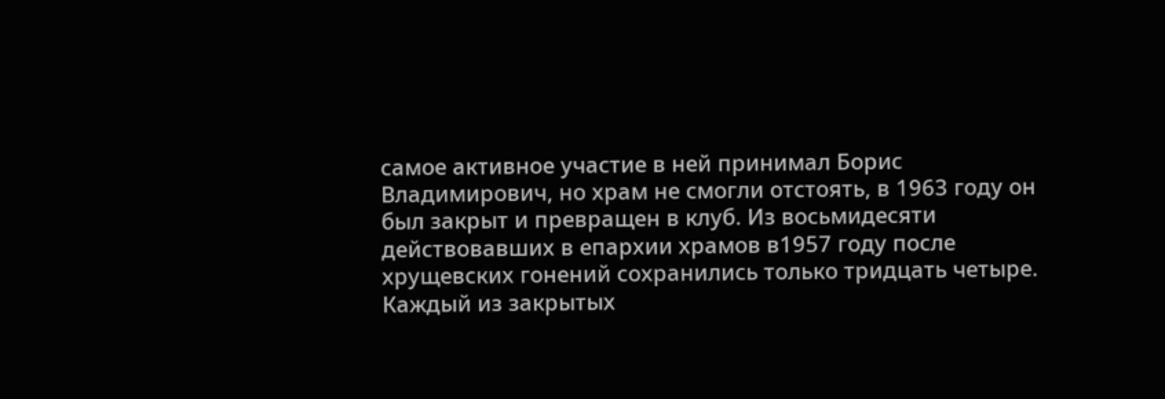самое активное участие в ней принимал Борис Владимирович, но храм не смогли отстоять, в 1963 году он был закрыт и превращен в клуб. Из восьмидесяти действовавших в епархии храмов в1957 году после хрущевских гонений сохранились только тридцать четыре. Каждый из закрытых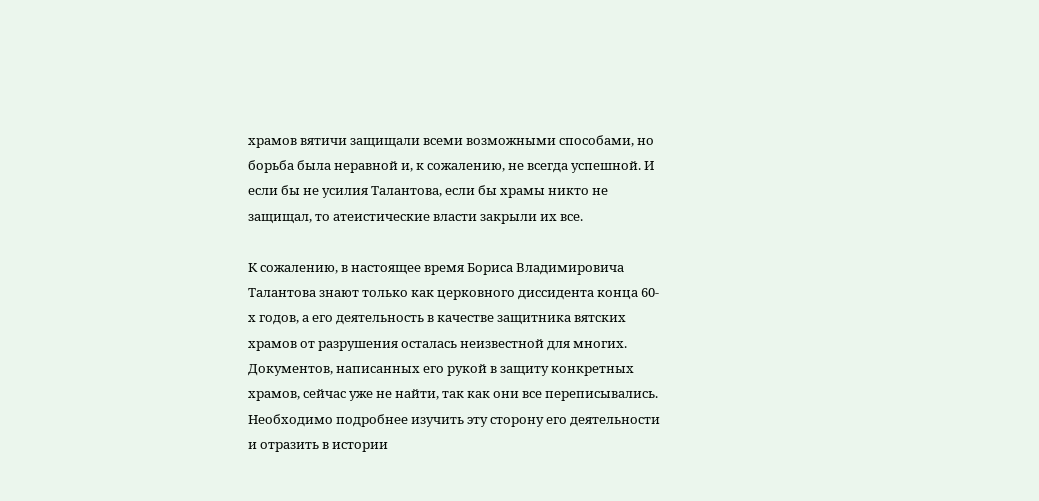храмов вятичи защищали всеми возможными способами, но борьба была неравной и, к сожалению, не всегда успешной. И если бы не усилия Талантова, если бы храмы никто не защищал, то атеистические власти закрыли их все.

К сожалению, в настоящее время Бориса Владимировича Талантова знают только как церковного диссидента конца 60-х годов, а его деятельность в качестве защитника вятских храмов от разрушения осталась неизвестной для многих. Документов, написанных его рукой в защиту конкретных храмов, сейчас уже не найти, так как они все переписывались. Необходимо подробнее изучить эту сторону его деятельности и отразить в истории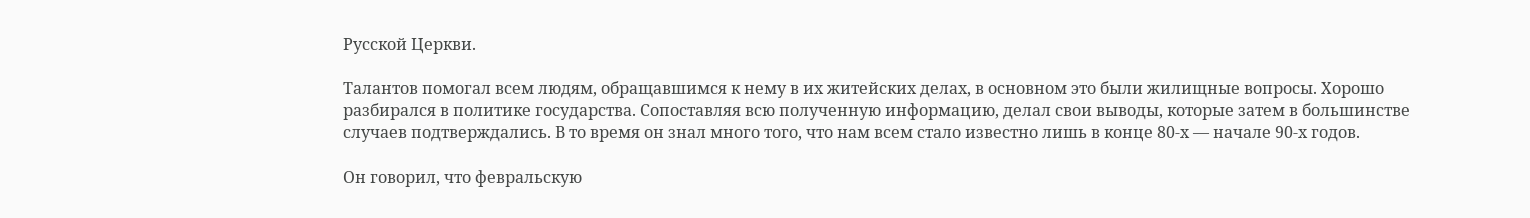Русской Церкви.

Талантов помогал всем людям, обращавшимся к нему в их житейских делах, в основном это были жилищные вопросы. Хорошо разбирался в политике государства. Сопоставляя всю полученную информацию, делал свои выводы, которые затем в большинстве случаев подтверждались. В то время он знал много того, что нам всем стало известно лишь в конце 80-х — начале 90-х годов.

Он говорил, что февральскую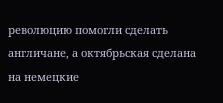революцию помогли сделать англичане, а октябрьская сделана на немецкие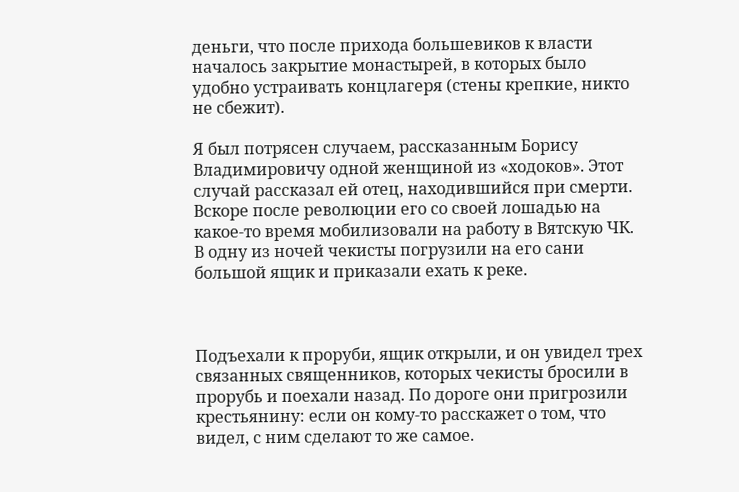деньги, что после прихода большевиков к власти началось закрытие монастырей, в которых было удобно устраивать концлагеря (стены крепкие, никто не сбежит).

Я был потрясен случаем, рассказанным Борису Владимировичу одной женщиной из «ходоков». Этот случай рассказал ей отец, находившийся при смерти. Вскоре после революции его со своей лошадью на какое-то время мобилизовали на работу в Вятскую ЧК. В одну из ночей чекисты погрузили на его сани большой ящик и приказали ехать к реке.



Подъехали к проруби, ящик открыли, и он увидел трех связанных священников, которых чекисты бросили в прорубь и поехали назад. По дороге они пригрозили крестьянину: если он кому-то расскажет о том, что видел, с ним сделают то же самое.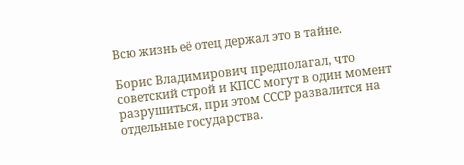Всю жизнь её отец держал это в тайне.

Борис Владимирович предполагал, что советский строй и КПСС могут в один момент разрушиться, при этом СССР развалится на отдельные государства.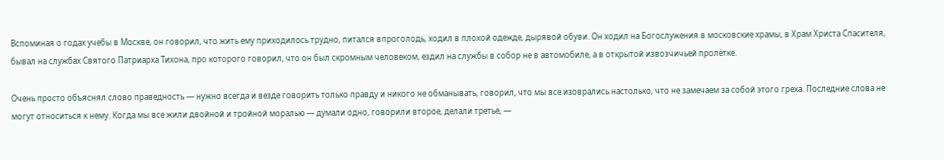Вспоминая о годах учебы в Москве, он говорил, что жить ему приходилось трудно, питался впроголодь, ходил в плохой одежде, дырявой обуви. Он ходил на Богослужения в московские храмы, в Храм Христа Спасителя, бывал на службах Святого Патриарха Тихона, про которого говорил, что он был скромным человеком, ездил на службы в собор не в автомобиле, а в открытой извозчичьей пролётке.

Очень просто объяснял слово праведность — нужно всегда и везде говорить только правду и никого не обманывать, говорил, что мы все изоврались настолько, что не замечаем за собой этого греха. Последние слова не могут относиться к нему. Когда мы все жили двойной и тройной моралью — думали одно, говорили второе, делали третье, —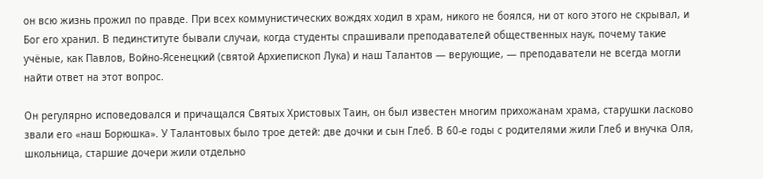он всю жизнь прожил по правде. При всех коммунистических вождях ходил в храм, никого не боялся, ни от кого этого не скрывал, и Бог его хранил. В пединституте бывали случаи, когда студенты спрашивали преподавателей общественных наук, почему такие учёные, как Павлов, Войно-Ясенецкий (святой Архиепископ Лука) и наш Талантов — верующие, — преподаватели не всегда могли найти ответ на этот вопрос.

Он регулярно исповедовался и причащался Святых Христовых Таин, он был известен многим прихожанам храма, старушки ласково звали его «наш Борюшка». У Талантовых было трое детей: две дочки и сын Глеб. В 60-е годы с родителями жили Глеб и внучка Оля, школьница, старшие дочери жили отдельно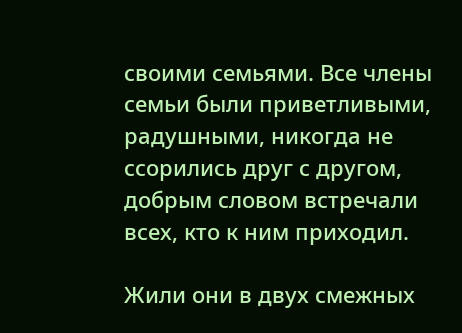своими семьями. Все члены семьи были приветливыми, радушными, никогда не ссорились друг с другом, добрым словом встречали всех, кто к ним приходил.

Жили они в двух смежных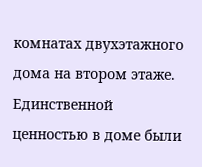комнатах двухэтажного дома на втором этаже. Единственной ценностью в доме были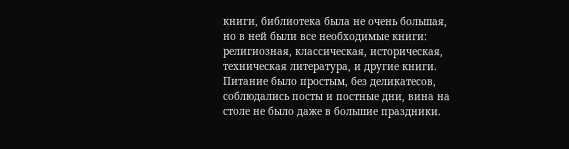книги, библиотека была не очень большая, но в ней были все необходимые книги: религиозная, классическая, историческая, техническая литература, и другие книги. Питание было простым, без деликатесов, соблюдались посты и постные дни, вина на столе не было даже в большие праздники.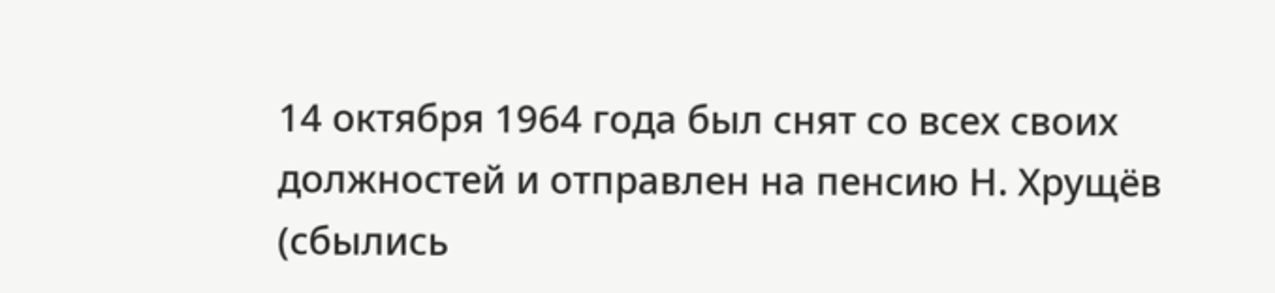14 октября 1964 года был снят со всех своих должностей и отправлен на пенсию Н. Хрущёв (сбылись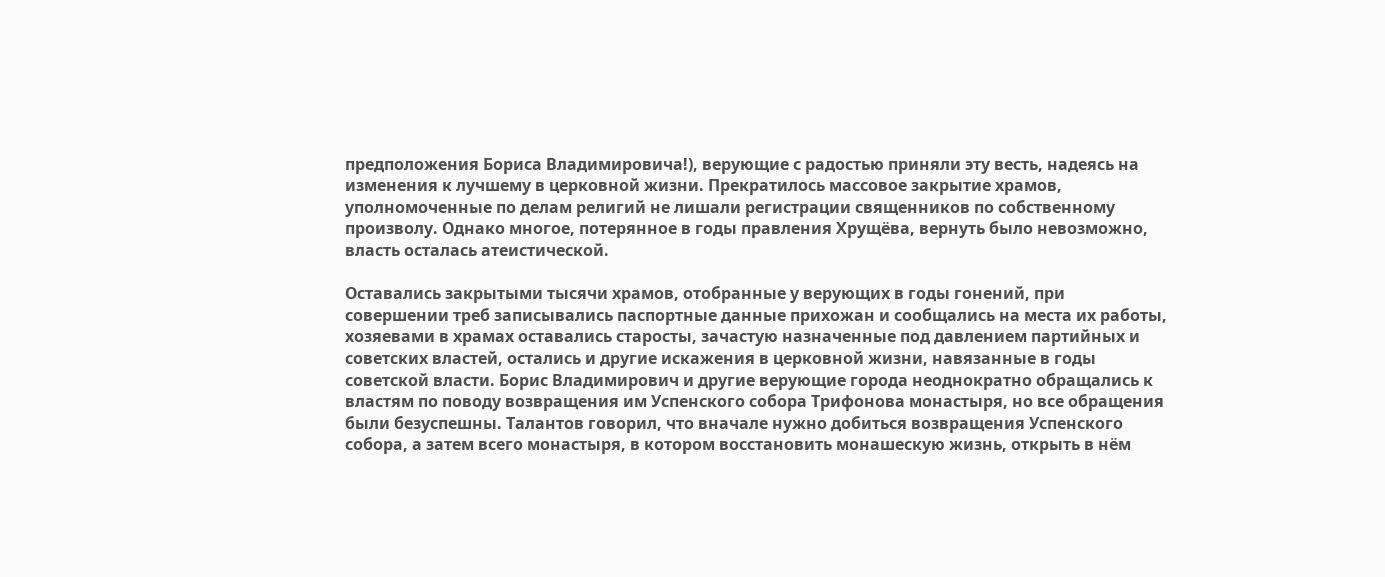предположения Бориса Владимировича!), верующие с радостью приняли эту весть, надеясь на изменения к лучшему в церковной жизни. Прекратилось массовое закрытие храмов, уполномоченные по делам религий не лишали регистрации священников по собственному произволу. Однако многое, потерянное в годы правления Хрущёва, вернуть было невозможно, власть осталась атеистической.

Оставались закрытыми тысячи храмов, отобранные у верующих в годы гонений, при совершении треб записывались паспортные данные прихожан и сообщались на места их работы, хозяевами в храмах оставались старосты, зачастую назначенные под давлением партийных и советских властей, остались и другие искажения в церковной жизни, навязанные в годы советской власти. Борис Владимирович и другие верующие города неоднократно обращались к властям по поводу возвращения им Успенского собора Трифонова монастыря, но все обращения были безуспешны. Талантов говорил, что вначале нужно добиться возвращения Успенского собора, а затем всего монастыря, в котором восстановить монашескую жизнь, открыть в нём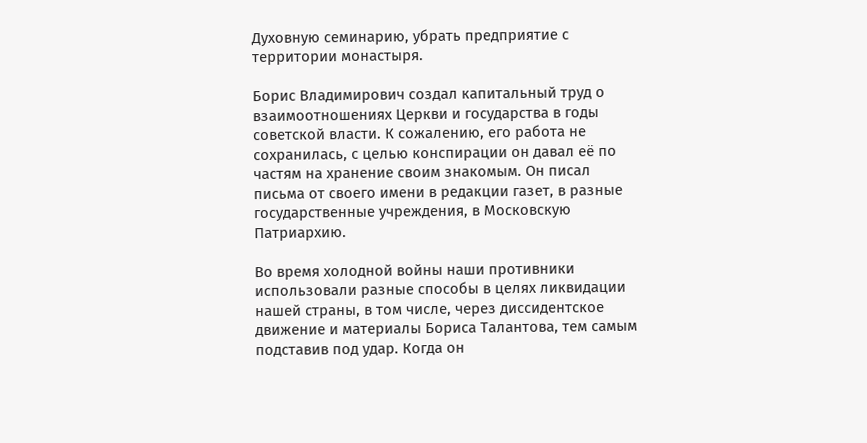Духовную семинарию, убрать предприятие с территории монастыря.

Борис Владимирович создал капитальный труд о взаимоотношениях Церкви и государства в годы советской власти. К сожалению, его работа не сохранилась, с целью конспирации он давал её по частям на хранение своим знакомым. Он писал письма от своего имени в редакции газет, в разные государственные учреждения, в Московскую Патриархию.

Во время холодной войны наши противники использовали разные способы в целях ликвидации нашей страны, в том числе, через диссидентское движение и материалы Бориса Талантова, тем самым подставив под удар. Когда он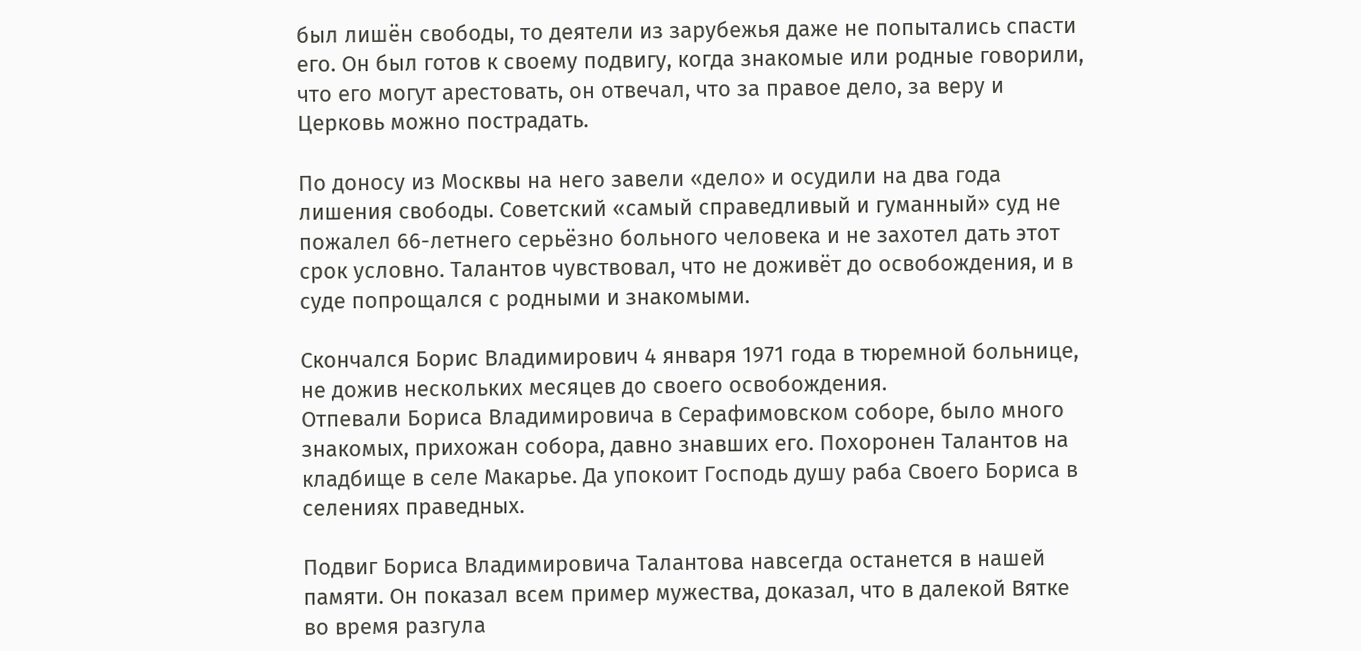был лишён свободы, то деятели из зарубежья даже не попытались спасти его. Он был готов к своему подвигу, когда знакомые или родные говорили, что его могут арестовать, он отвечал, что за правое дело, за веру и Церковь можно пострадать.

По доносу из Москвы на него завели «дело» и осудили на два года лишения свободы. Советский «самый справедливый и гуманный» суд не пожалел 66-летнего серьёзно больного человека и не захотел дать этот срок условно. Талантов чувствовал, что не доживёт до освобождения, и в суде попрощался с родными и знакомыми.

Скончался Борис Владимирович 4 января 1971 года в тюремной больнице, не дожив нескольких месяцев до своего освобождения.
Отпевали Бориса Владимировича в Серафимовском соборе, было много знакомых, прихожан собора, давно знавших его. Похоронен Талантов на кладбище в селе Макарье. Да упокоит Господь душу раба Своего Бориса в селениях праведных.

Подвиг Бориса Владимировича Талантова навсегда останется в нашей памяти. Он показал всем пример мужества, доказал, что в далекой Вятке во время разгула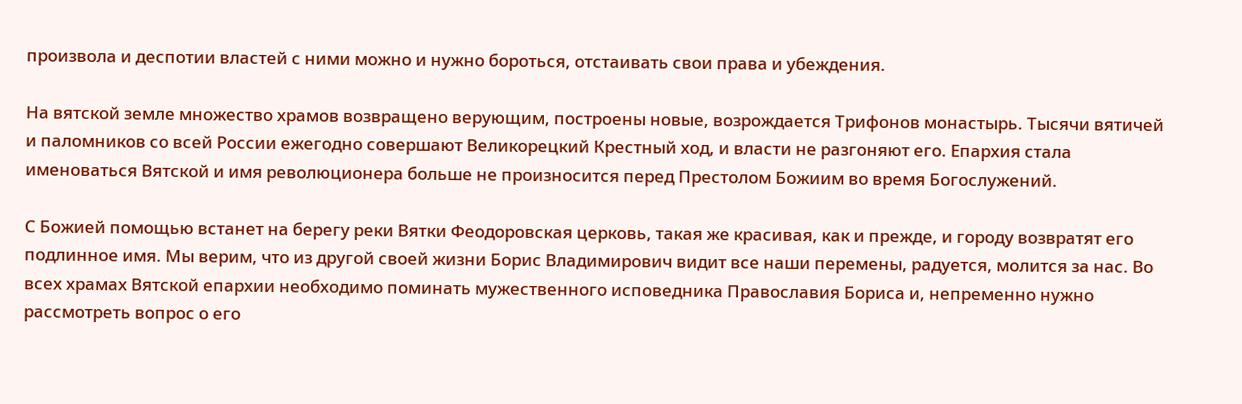произвола и деспотии властей с ними можно и нужно бороться, отстаивать свои права и убеждения.

На вятской земле множество храмов возвращено верующим, построены новые, возрождается Трифонов монастырь. Тысячи вятичей и паломников со всей России ежегодно совершают Великорецкий Крестный ход, и власти не разгоняют его. Епархия стала именоваться Вятской и имя революционера больше не произносится перед Престолом Божиим во время Богослужений.

С Божией помощью встанет на берегу реки Вятки Феодоровская церковь, такая же красивая, как и прежде, и городу возвратят его подлинное имя. Мы верим, что из другой своей жизни Борис Владимирович видит все наши перемены, радуется, молится за нас. Во всех храмах Вятской епархии необходимо поминать мужественного исповедника Православия Бориса и, непременно нужно рассмотреть вопрос о его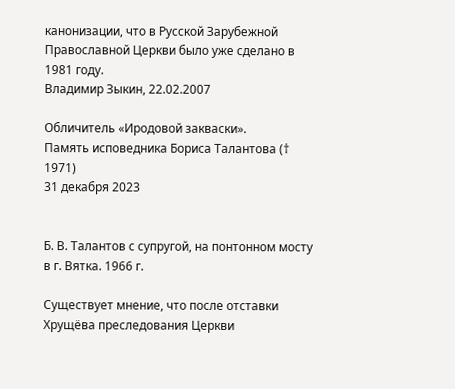канонизации, что в Русской Зарубежной Православной Церкви было уже сделано в 1981 году.
Владимир Зыкин, 22.02.2007

Обличитель «Иродовой закваски».
Память исповедника Бориса Талантова († 1971)
31 декабря 2023


Б. В. Талантов с супругой, на понтонном мосту в г. Вятка. 1966 г.

Существует мнение, что после отставки Хрущёва преследования Церкви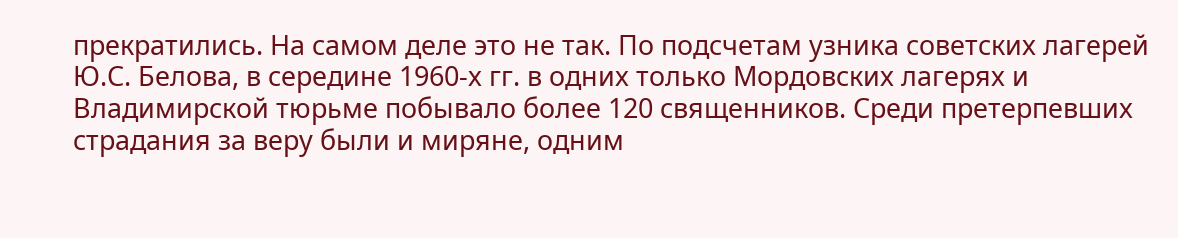прекратились. На самом деле это не так. По подсчетам узника советских лагерей Ю.С. Белова, в середине 1960-х гг. в одних только Мордовских лагерях и Владимирской тюрьме побывало более 120 священников. Среди претерпевших страдания за веру были и миряне, одним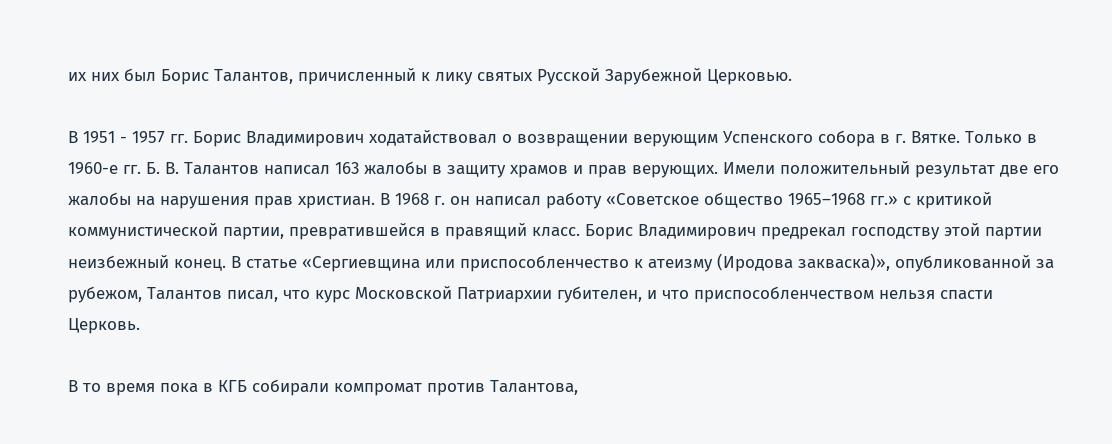их них был Борис Талантов, причисленный к лику святых Русской Зарубежной Церковью.

В 1951 - 1957 гг. Борис Владимирович ходатайствовал о возвращении верующим Успенского собора в г. Вятке. Только в 1960-е гг. Б. В. Талантов написал 163 жалобы в защиту храмов и прав верующих. Имели положительный результат две его жалобы на нарушения прав христиан. В 1968 г. он написал работу «Советское общество 1965–1968 гг.» с критикой коммунистической партии, превратившейся в правящий класс. Борис Владимирович предрекал господству этой партии неизбежный конец. В статье «Сергиевщина или приспособленчество к атеизму (Иродова закваска)», опубликованной за рубежом, Талантов писал, что курс Московской Патриархии губителен, и что приспособленчеством нельзя спасти Церковь.

В то время пока в КГБ собирали компромат против Талантова,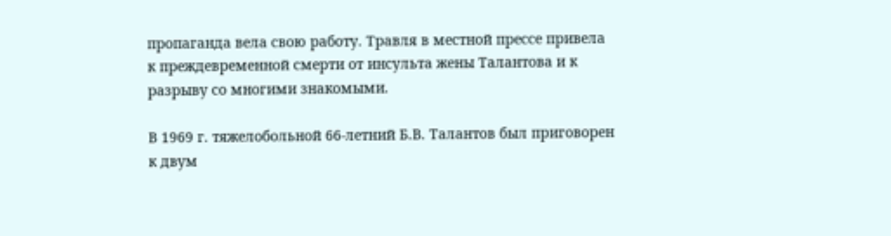пропаганда вела свою работу. Травля в местной прессе привела к преждевременной смерти от инсульта жены Талантова и к разрыву со многими знакомыми.

В 1969 г. тяжелобольной 66-летний Б.В. Талантов был приговорен к двум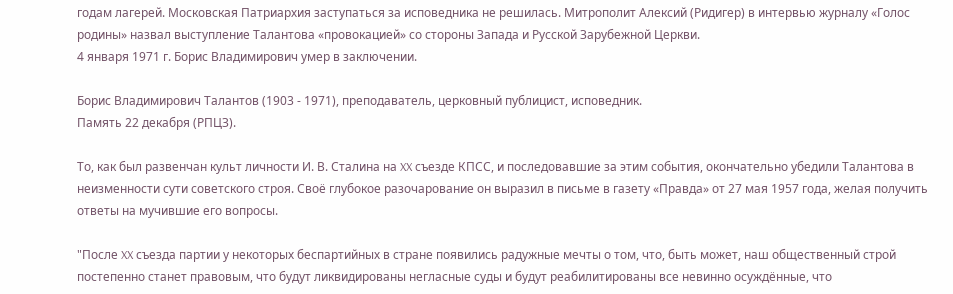годам лагерей. Московская Патриархия заступаться за исповедника не решилась. Митрополит Алексий (Ридигер) в интервью журналу «Голос родины» назвал выступление Талантова «провокацией» со стороны Запада и Русской Зарубежной Церкви.
4 января 1971 г. Борис Владимирович умер в заключении.

Борис Владимирович Талантов (1903 - 1971), преподаватель, церковный публицист, исповедник.
Память 22 декабря (РПЦЗ).

То, как был развенчан культ личности И. В. Сталина на XX съезде КПСС, и последовавшие за этим события, окончательно убедили Талантова в неизменности сути советского строя. Своё глубокое разочарование он выразил в письме в газету «Правда» от 27 мая 1957 года, желая получить ответы на мучившие его вопросы.

"После XX съезда партии у некоторых беспартийных в стране появились радужные мечты о том, что, быть может, наш общественный строй постепенно станет правовым, что будут ликвидированы негласные суды и будут реабилитированы все невинно осуждённые, что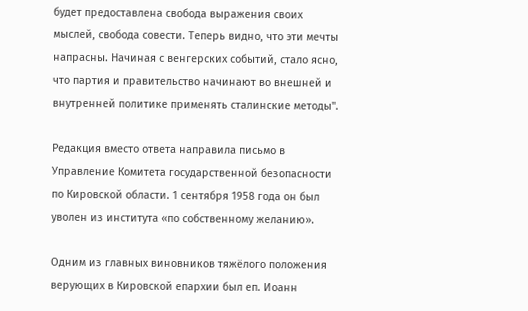будет предоставлена свобода выражения своих мыслей, свобода совести. Теперь видно, что эти мечты напрасны. Начиная с венгерских событий, стало ясно, что партия и правительство начинают во внешней и внутренней политике применять сталинские методы".

Редакция вместо ответа направила письмо в Управление Комитета государственной безопасности по Кировской области. 1 сентября 1958 года он был уволен из института «по собственному желанию».

Одним из главных виновников тяжёлого положения верующих в Кировской епархии был еп. Иоанн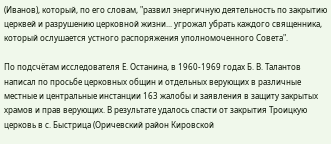(Иванов), который, по его словам, "развил энергичную деятельность по закрытию церквей и разрушению церковной жизни... угрожал убрать каждого священника, который ослушается устного распоряжения уполномоченного Совета".

По подсчётам исследователя Е. Останина, в 1960-1969 годах Б. В. Талантов написал по просьбе церковных общин и отдельных верующих в различные местные и центральные инстанции 163 жалобы и заявления в защиту закрытых храмов и прав верующих. В результате удалось спасти от закрытия Троицкую церковь в с. Быстрица (Оричевский район Кировской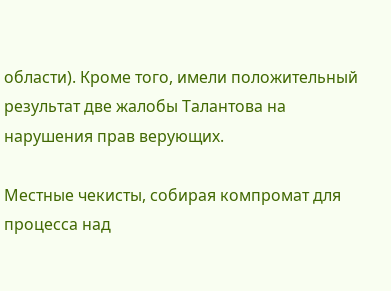области). Кроме того, имели положительный результат две жалобы Талантова на нарушения прав верующих.

Местные чекисты, собирая компромат для процесса над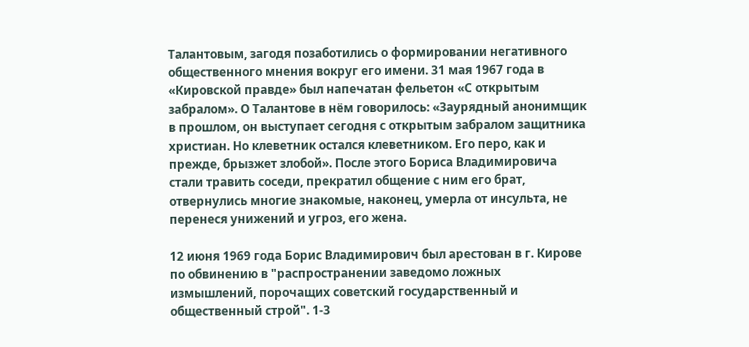Талантовым, загодя позаботились о формировании негативного общественного мнения вокруг его имени. 31 мая 1967 года в «Кировской правде» был напечатан фельетон «С открытым забралом». О Талантове в нём говорилось: «Заурядный анонимщик в прошлом, он выступает сегодня с открытым забралом защитника христиан. Но клеветник остался клеветником. Его перо, как и прежде, брызжет злобой». После этого Бориса Владимировича стали травить соседи, прекратил общение с ним его брат, отвернулись многие знакомые, наконец, умерла от инсульта, не перенеся унижений и угроз, его жена.

12 июня 1969 года Борис Владимирович был арестован в г. Кирове по обвинению в "распространении заведомо ложных измышлений, порочащих советский государственный и общественный строй". 1-3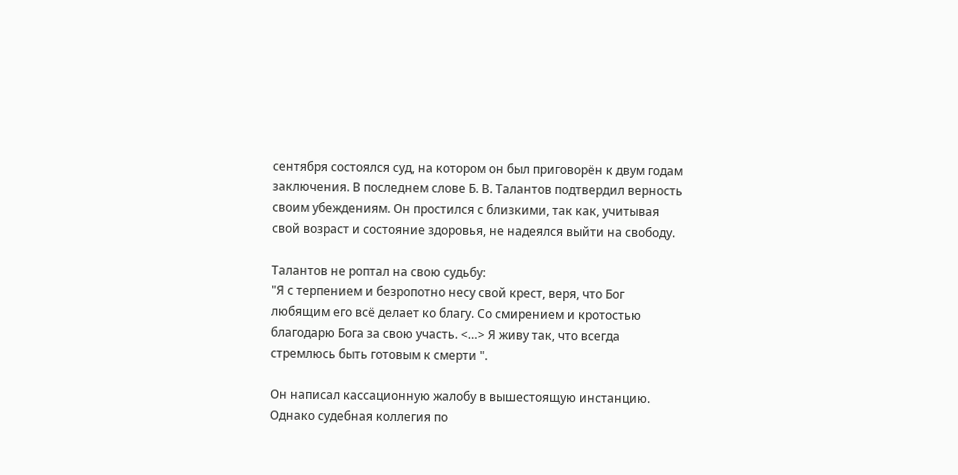сентября состоялся суд, на котором он был приговорён к двум годам заключения. В последнем слове Б. В. Талантов подтвердил верность своим убеждениям. Он простился с близкими, так как, учитывая свой возраст и состояние здоровья, не надеялся выйти на свободу.

Талантов не роптал на свою судьбу:
"Я с терпением и безропотно несу свой крест, веря, что Бог любящим его всё делает ко благу. Со смирением и кротостью благодарю Бога за свою участь. <…> Я живу так, что всегда стремлюсь быть готовым к смерти ".

Он написал кассационную жалобу в вышестоящую инстанцию. Однако судебная коллегия по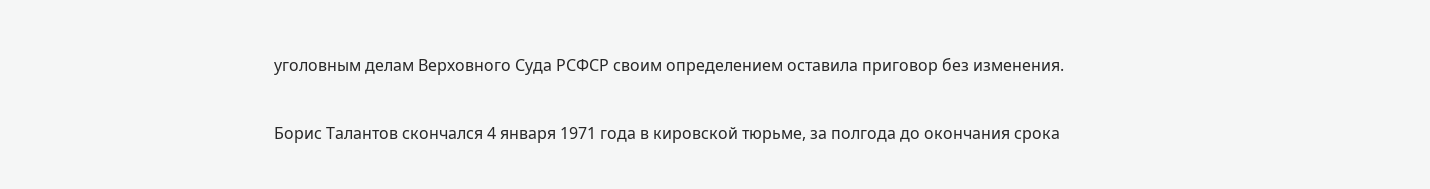уголовным делам Верховного Суда РСФСР своим определением оставила приговор без изменения.

Борис Талантов скончался 4 января 1971 года в кировской тюрьме, за полгода до окончания срока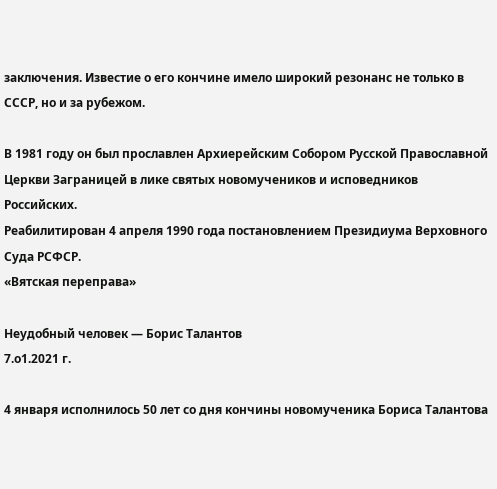заключения. Известие о его кончине имело широкий резонанс не только в СССР, но и за рубежом.

В 1981 году он был прославлен Архиерейским Собором Русской Православной Церкви Заграницей в лике святых новомучеников и исповедников Российских.
Реабилитирован 4 апреля 1990 года постановлением Президиума Верховного Суда РСФСР.
«Вятская переправа»

Неудобный человек — Борис Талантов
7.о1.2021 г.

4 января исполнилось 50 лет со дня кончины новомученика Бориса Талантова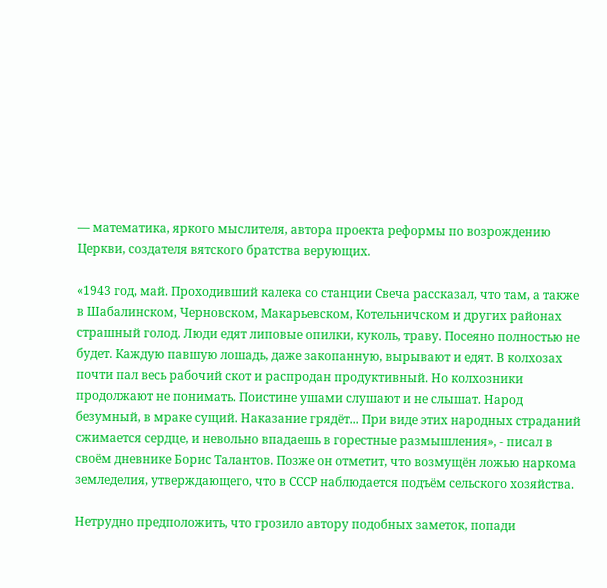— математика, яркого мыслителя, автора проекта реформы по возрождению Церкви, создателя вятского братства верующих.

«1943 год, май. Проходивший калека со станции Свеча рассказал, что там, а также в Шабалинском, Черновском, Макарьевском, Котельничском и других районах страшный голод. Люди едят липовые опилки, куколь, траву. Посеяно полностью не будет. Каждую павшую лошадь, даже закопанную, вырывают и едят. В колхозах почти пал весь рабочий скот и распродан продуктивный. Но колхозники продолжают не понимать. Поистине ушами слушают и не слышат. Народ безумный, в мраке сущий. Наказание грядёт... При виде этих народных страданий сжимается сердце, и невольно впадаешь в горестные размышления», - писал в своём дневнике Борис Талантов. Позже он отметит, что возмущён ложью наркома земледелия, утверждающего, что в СССР наблюдается подъём сельского хозяйства.

Нетрудно предположить, что грозило автору подобных заметок, попади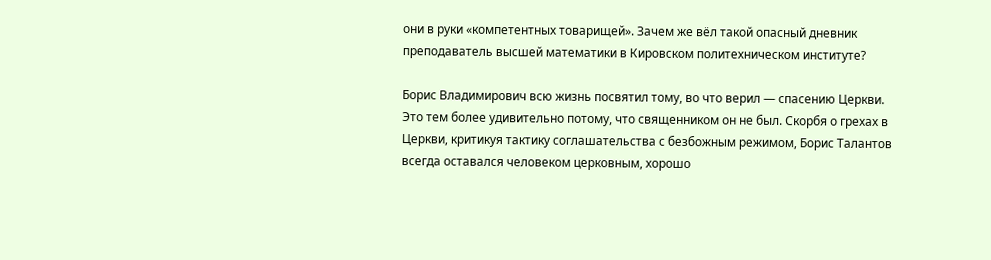они в руки «компетентных товарищей». Зачем же вёл такой опасный дневник преподаватель высшей математики в Кировском политехническом институте?

Борис Владимирович всю жизнь посвятил тому, во что верил — спасению Церкви. Это тем более удивительно потому, что священником он не был. Скорбя о грехах в Церкви, критикуя тактику соглашательства с безбожным режимом, Борис Талантов всегда оставался человеком церковным, хорошо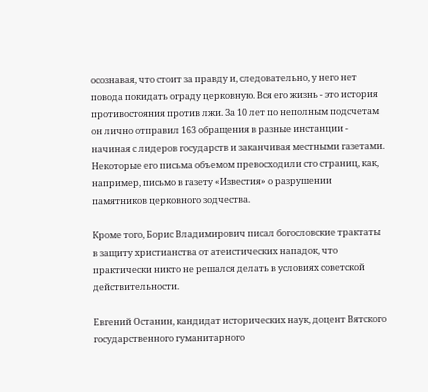осознавая, что стоит за правду и, следовательно, у него нет повода покидать ограду церковную. Вся его жизнь - это история противостояния против лжи. За 10 лет по неполным подсчетам он лично отправил 163 обращения в разные инстанции - начиная с лидеров государств и заканчивая местными газетами. Некоторые его письма объемом превосходили сто страниц, как, например, письмо в газету «Известия» о разрушении памятников церковного зодчества.

Кроме того, Борис Владимирович писал богословские трактаты в защиту христианства от атеистических нападок, что практически никто не решался делать в условиях советской действительности.

Евгений Останин, кандидат исторических наук, доцент Вятского государственного гуманитарного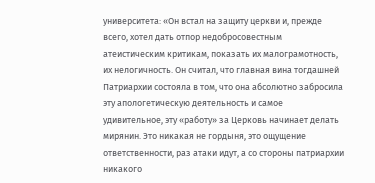университета: «Он встал на защиту церкви и, прежде всего, хотел дать отпор недобросовестным атеистическим критикам, показать их малограмотность, их нелогичность. Он считал, что главная вина тогдашней Патриархии состояла в том, что она абсолютно забросила эту апологетическую деятельность и самое удивительное, эту «работу» за Церковь начинает делать мирянин. Это никакая не гордыня, это ощущение ответственности, раз атаки идут, а со стороны патриархии никакого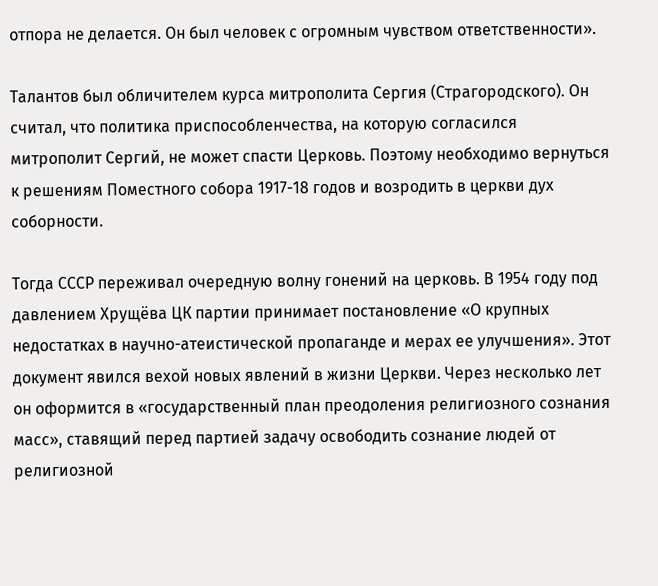отпора не делается. Он был человек с огромным чувством ответственности».

Талантов был обличителем курса митрополита Сергия (Страгородского). Он считал, что политика приспособленчества, на которую согласился митрополит Сергий, не может спасти Церковь. Поэтому необходимо вернуться к решениям Поместного собора 1917-18 годов и возродить в церкви дух соборности.

Тогда СССР переживал очередную волну гонений на церковь. В 1954 году под давлением Хрущёва ЦК партии принимает постановление «О крупных недостатках в научно-атеистической пропаганде и мерах ее улучшения». Этот документ явился вехой новых явлений в жизни Церкви. Через несколько лет он оформится в «государственный план преодоления религиозного сознания масс», ставящий перед партией задачу освободить сознание людей от религиозной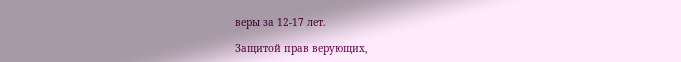веры за 12-17 лет.

Защитой прав верующих,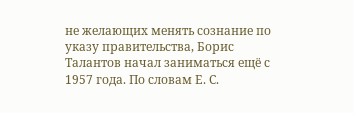не желающих менять сознание по указу правительства, Борис Талантов начал заниматься ещё с 1957 года. По словам Е. С.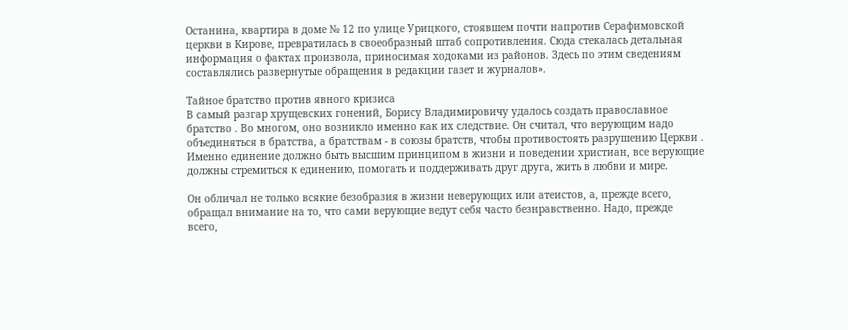Останина, квартира в доме № 12 по улице Урицкого, стоявшем почти напротив Серафимовской церкви в Кирове, превратилась в своеобразный штаб сопротивления. Сюда стекалась детальная информация о фактах произвола, приносимая ходоками из районов. Здесь по этим сведениям составлялись развернутые обращения в редакции газет и журналов».

Тайное братство против явного кризиса
В самый разгар хрущевских гонений, Борису Владимировичу удалось создать православное братство . Во многом, оно возникло именно как их следствие. Он считал, что верующим надо объединяться в братства, а братствам - в союзы братств, чтобы противостоять разрушению Церкви . Именно единение должно быть высшим принципом в жизни и поведении христиан, все верующие должны стремиться к единению, помогать и поддерживать друг друга, жить в любви и мире.

Он обличал не только всякие безобразия в жизни неверующих или атеистов, а, прежде всего, обращал внимание на то, что сами верующие ведут себя часто безнравственно. Надо, прежде всего,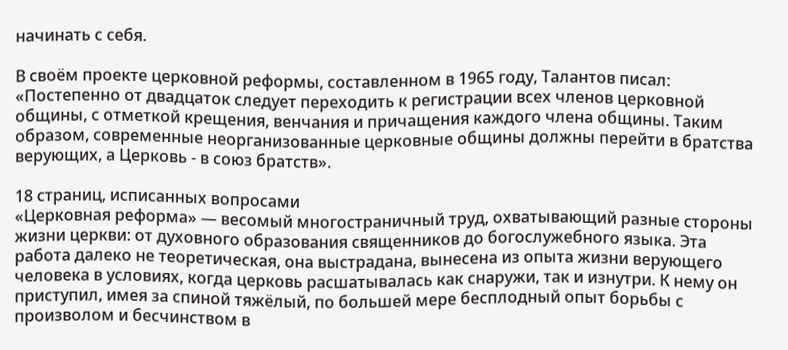начинать с себя.

В своём проекте церковной реформы, составленном в 1965 году, Талантов писал: «Постепенно от двадцаток следует переходить к регистрации всех членов церковной общины, с отметкой крещения, венчания и причащения каждого члена общины. Таким образом, современные неорганизованные церковные общины должны перейти в братства верующих, а Церковь - в союз братств».

18 страниц, исписанных вопросами
«Церковная реформа» — весомый многостраничный труд, охватывающий разные стороны жизни церкви: от духовного образования священников до богослужебного языка. Эта работа далеко не теоретическая, она выстрадана, вынесена из опыта жизни верующего человека в условиях, когда церковь расшатывалась как снаружи, так и изнутри. К нему он приступил, имея за спиной тяжёлый, по большей мере бесплодный опыт борьбы с произволом и бесчинством в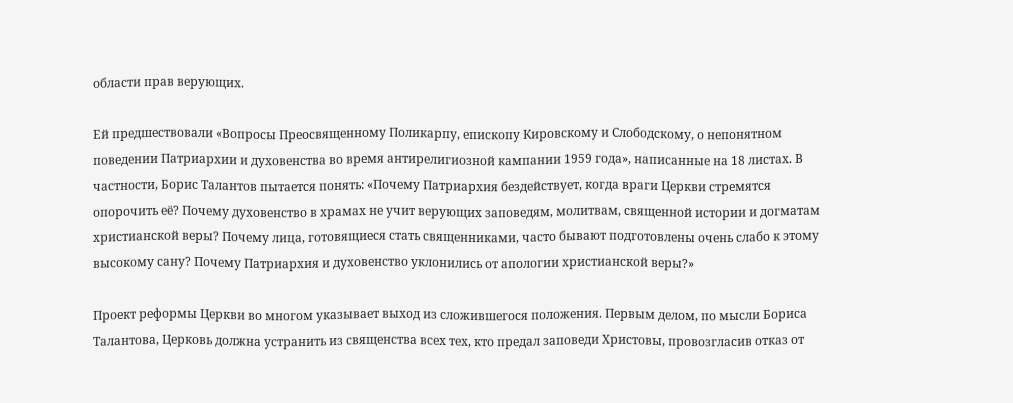области прав верующих.

Ей предшествовали «Вопросы Преосвященному Поликарпу, епископу Кировскому и Слободскому, о непонятном поведении Патриархии и духовенства во время антирелигиозной кампании 1959 года», написанные на 18 листах. В частности, Борис Талантов пытается понять: «Почему Патриархия бездействует, когда враги Церкви стремятся опорочить её? Почему духовенство в храмах не учит верующих заповедям, молитвам, священной истории и догматам христианской веры? Почему лица, готовящиеся стать священниками, часто бывают подготовлены очень слабо к этому высокому сану? Почему Патриархия и духовенство уклонились от апологии христианской веры?»

Проект реформы Церкви во многом указывает выход из сложившегося положения. Первым делом, по мысли Бориса Талантова, Церковь должна устранить из священства всех тех, кто предал заповеди Христовы, провозгласив отказ от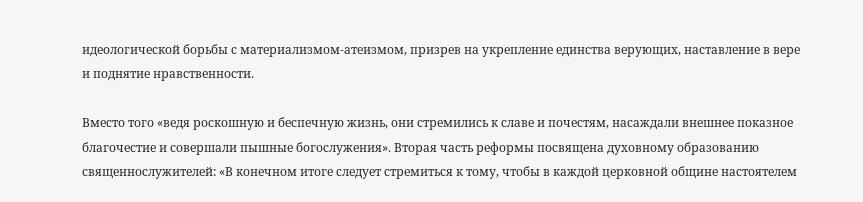идеологической борьбы с материализмом-атеизмом, призрев на укрепление единства верующих, наставление в вере и поднятие нравственности.

Вместо того «ведя роскошную и беспечную жизнь, они стремились к славе и почестям, насаждали внешнее показное благочестие и совершали пышные богослужения». Вторая часть реформы посвящена духовному образованию священнослужителей: «В конечном итоге следует стремиться к тому, чтобы в каждой церковной общине настоятелем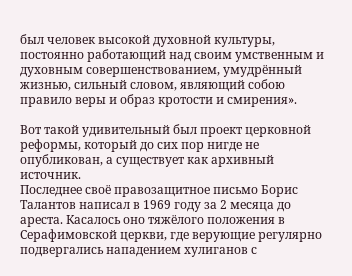был человек высокой духовной культуры, постоянно работающий над своим умственным и духовным совершенствованием, умудрённый жизнью, сильный словом, являющий собою правило веры и образ кротости и смирения».

Вот такой удивительный был проект церковной реформы, который до сих пор нигде не опубликован, а существует как архивный источник.
Последнее своё правозащитное письмо Борис Талантов написал в 1969 году за 2 месяца до ареста. Касалось оно тяжёлого положения в Серафимовской церкви, где верующие регулярно подвергались нападением хулиганов с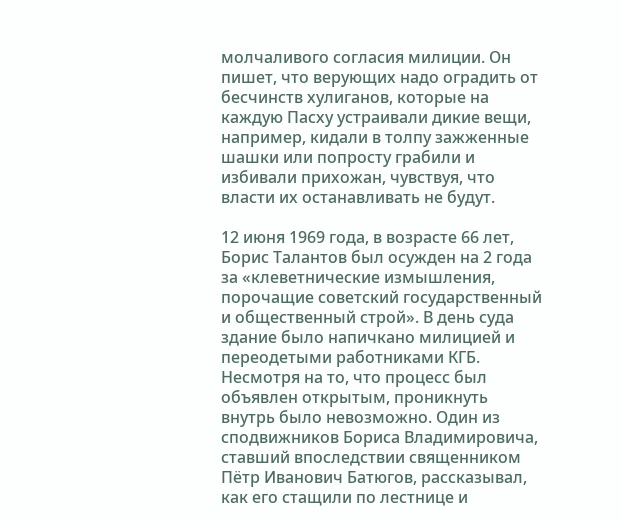молчаливого согласия милиции. Он пишет, что верующих надо оградить от бесчинств хулиганов, которые на каждую Пасху устраивали дикие вещи, например, кидали в толпу зажженные шашки или попросту грабили и избивали прихожан, чувствуя, что власти их останавливать не будут.

12 июня 1969 года, в возрасте 66 лет, Борис Талантов был осужден на 2 года за «клеветнические измышления, порочащие советский государственный и общественный строй». В день суда здание было напичкано милицией и переодетыми работниками КГБ. Несмотря на то, что процесс был объявлен открытым, проникнуть внутрь было невозможно. Один из сподвижников Бориса Владимировича, ставший впоследствии священником Пётр Иванович Батюгов, рассказывал, как его стащили по лестнице и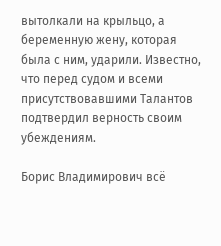вытолкали на крыльцо, а беременную жену, которая была с ним, ударили. Известно, что перед судом и всеми присутствовавшими Талантов подтвердил верность своим убеждениям.

Борис Владимирович всё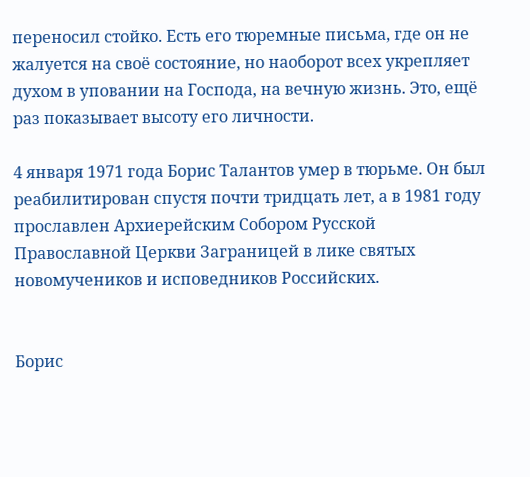переносил стойко. Есть его тюремные письма, где он не жалуется на своё состояние, но наоборот всех укрепляет духом в уповании на Господа, на вечную жизнь. Это, ещё раз показывает высоту его личности.

4 января 1971 года Борис Талантов умер в тюрьме. Он был реабилитирован спустя почти тридцать лет, а в 1981 году прославлен Архиерейским Собором Русской Православной Церкви Заграницей в лике святых новомучеников и исповедников Российских.


Борис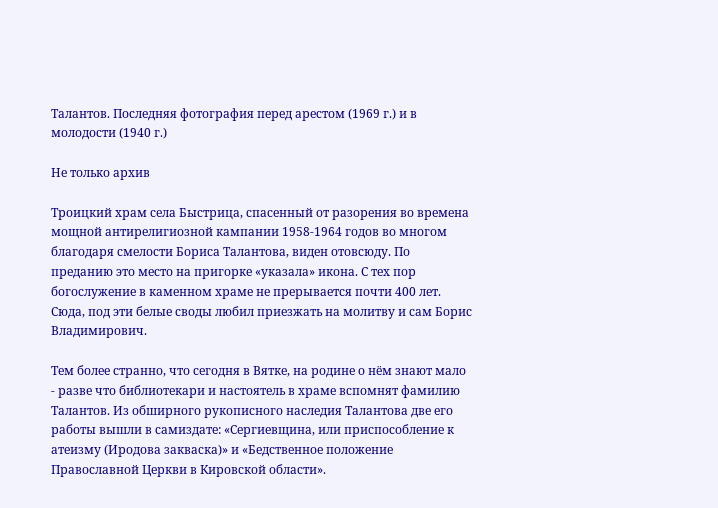Талантов. Последняя фотография перед арестом (1969 г.) и в молодости (1940 г.)

Не только архив

Троицкий храм села Быстрица, спасенный от разорения во времена мощной антирелигиозной кампании 1958-1964 годов во многом благодаря смелости Бориса Талантова, виден отовсюду. По преданию это место на пригорке «указала» икона. С тех пор богослужение в каменном храме не прерывается почти 400 лет. Сюда, под эти белые своды любил приезжать на молитву и сам Борис Владимирович.

Тем более странно, что сегодня в Вятке, на родине о нём знают мало - разве что библиотекари и настоятель в храме вспомнят фамилию Талантов. Из обширного рукописного наследия Талантова две его работы вышли в самиздате: «Сергиевщина, или приспособление к атеизму (Иродова закваска)» и «Бедственное положение Православной Церкви в Кировской области».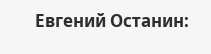Евгений Останин: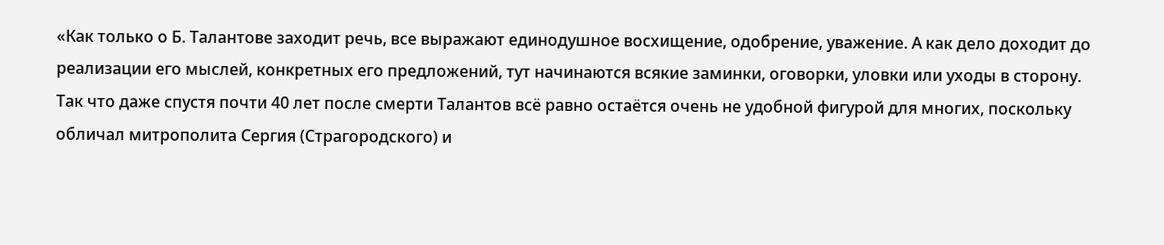«Как только о Б. Талантове заходит речь, все выражают единодушное восхищение, одобрение, уважение. А как дело доходит до реализации его мыслей, конкретных его предложений, тут начинаются всякие заминки, оговорки, уловки или уходы в сторону. Так что даже спустя почти 40 лет после смерти Талантов всё равно остаётся очень не удобной фигурой для многих, поскольку обличал митрополита Сергия (Страгородского) и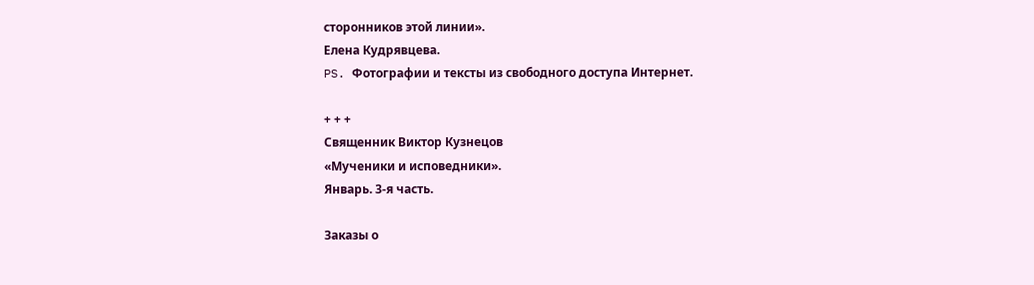сторонников этой линии».
Елена Кудрявцева.
PS. Фотографии и тексты из свободного доступа Интернет.

+ + +
Священник Виктор Кузнецов
«Мученики и исповедники».
Январь. 3-я часть.

Заказы о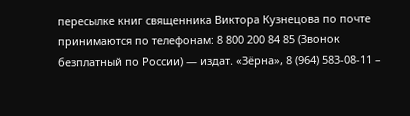пересылке книг священника Виктора Кузнецова по почте принимаются по телефонам: 8 800 200 84 85 (Звонок безплатный по России) — издат. «Зёрна», 8 (964) 583-08-11 –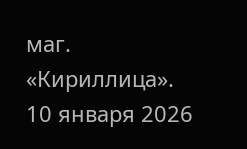маг. «Кириллица».
10 января 2026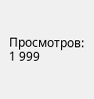Просмотров: 1 999